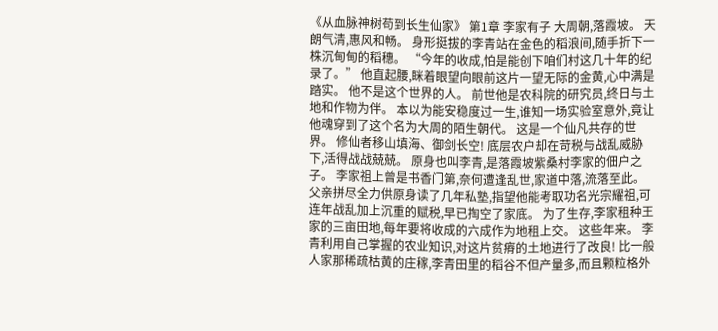《从血脉神树苟到长生仙家》 第1章 李家有子 大周朝,落霞坡。 天朗气清,惠风和畅。 身形挺拔的李青站在金色的稻浪间,随手折下一株沉甸甸的稻穗。 “今年的收成,怕是能创下咱们村这几十年的纪录了。” 他直起腰,眯着眼望向眼前这片一望无际的金黄,心中满是踏实。 他不是这个世界的人。 前世他是农科院的研究员,终日与土地和作物为伴。 本以为能安稳度过一生,谁知一场实验室意外,竟让他魂穿到了这个名为大周的陌生朝代。 这是一个仙凡共存的世界。 修仙者移山填海、御剑长空! 底层农户却在苛税与战乱威胁下,活得战战兢兢。 原身也叫李青,是落霞坡紫桑村李家的佃户之子。 李家祖上曾是书香门第,奈何遭逢乱世,家道中落,流落至此。 父亲拼尽全力供原身读了几年私塾,指望他能考取功名光宗耀祖,可连年战乱加上沉重的赋税,早已掏空了家底。 为了生存,李家租种王家的三亩田地,每年要将收成的六成作为地租上交。 这些年来。 李青利用自己掌握的农业知识,对这片贫瘠的土地进行了改良! 比一般人家那稀疏枯黄的庄稼,李青田里的稻谷不但产量多,而且颗粒格外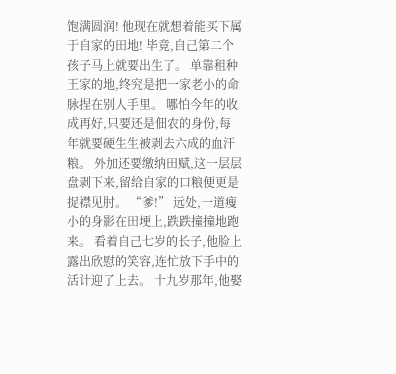饱满圆润! 他现在就想着能买下属于自家的田地! 毕竟,自己第二个孩子马上就要出生了。 单靠租种王家的地,终究是把一家老小的命脉捏在别人手里。 哪怕今年的收成再好,只要还是佃农的身份,每年就要硬生生被剥去六成的血汗粮。 外加还要缴纳田赋,这一层层盘剥下来,留给自家的口粮便更是捉襟见肘。 “爹!” 远处,一道瘦小的身影在田埂上,跌跌撞撞地跑来。 看着自己七岁的长子,他脸上露出欣慰的笑容,连忙放下手中的活计迎了上去。 十九岁那年,他娶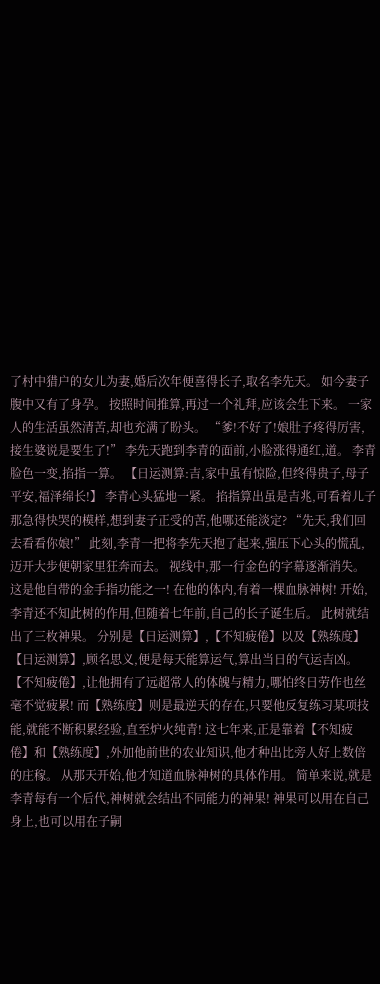了村中猎户的女儿为妻,婚后次年便喜得长子,取名李先天。 如今妻子腹中又有了身孕。 按照时间推算,再过一个礼拜,应该会生下来。 一家人的生活虽然清苦,却也充满了盼头。 “爹!不好了!娘肚子疼得厉害,接生婆说是要生了!” 李先天跑到李青的面前,小脸涨得通红,道。 李青脸色一变,掐指一算。 【日运测算:吉,家中虽有惊险,但终得贵子,母子平安,福泽绵长!】 李青心头猛地一紧。 掐指算出虽是吉兆,可看着儿子那急得快哭的模样,想到妻子正受的苦,他哪还能淡定? “先天,我们回去看看你娘!” 此刻,李青一把将李先天抱了起来,强压下心头的慌乱,迈开大步便朝家里狂奔而去。 视线中,那一行金色的字幕逐渐消失。 这是他自带的金手指功能之一! 在他的体内,有着一棵血脉神树! 开始,李青还不知此树的作用,但随着七年前,自己的长子诞生后。 此树就结出了三枚神果。 分别是【日运测算】,【不知疲倦】以及【熟练度】 【日运测算】,顾名思义,便是每天能算运气,算出当日的气运吉凶。 【不知疲倦】,让他拥有了远超常人的体魄与精力,哪怕终日劳作也丝毫不觉疲累! 而【熟练度】则是最逆天的存在,只要他反复练习某项技能,就能不断积累经验,直至炉火纯青! 这七年来,正是靠着【不知疲倦】和【熟练度】,外加他前世的农业知识,他才种出比旁人好上数倍的庄稼。 从那天开始,他才知道血脉神树的具体作用。 简单来说,就是李青每有一个后代,神树就会结出不同能力的神果! 神果可以用在自己身上,也可以用在子嗣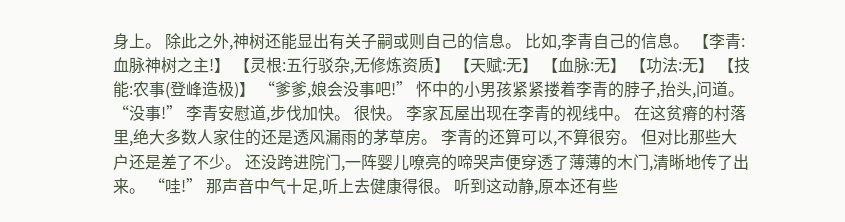身上。 除此之外,神树还能显出有关子嗣或则自己的信息。 比如,李青自己的信息。 【李青:血脉神树之主!】 【灵根:五行驳杂,无修炼资质】 【天赋:无】 【血脉:无】 【功法:无】 【技能:农事(登峰造极)】 “爹爹,娘会没事吧!” 怀中的小男孩紧紧搂着李青的脖子,抬头,问道。 “没事!” 李青安慰道,步伐加快。 很快。 李家瓦屋出现在李青的视线中。 在这贫瘠的村落里,绝大多数人家住的还是透风漏雨的茅草房。 李青的还算可以,不算很穷。 但对比那些大户还是差了不少。 还没跨进院门,一阵婴儿嘹亮的啼哭声便穿透了薄薄的木门,清晰地传了出来。 “哇!” 那声音中气十足,听上去健康得很。 听到这动静,原本还有些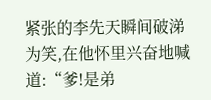紧张的李先天瞬间破涕为笑,在他怀里兴奋地喊道:“爹!是弟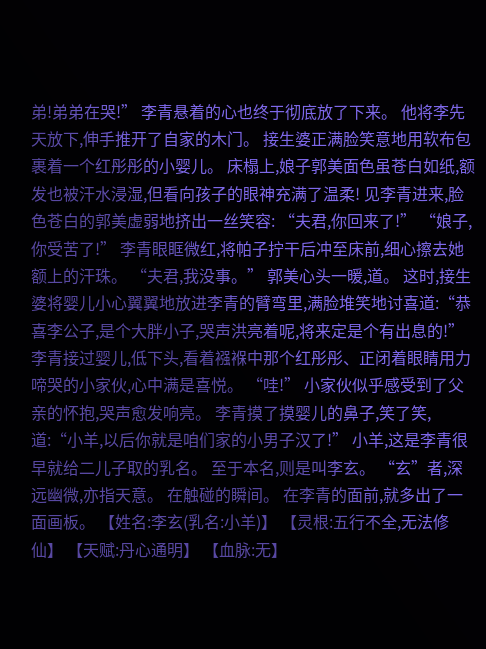弟!弟弟在哭!” 李青悬着的心也终于彻底放了下来。 他将李先天放下,伸手推开了自家的木门。 接生婆正满脸笑意地用软布包裹着一个红彤彤的小婴儿。 床榻上,娘子郭美面色虽苍白如纸,额发也被汗水浸湿,但看向孩子的眼神充满了温柔! 见李青进来,脸色苍白的郭美虚弱地挤出一丝笑容: “夫君,你回来了!” “娘子,你受苦了!” 李青眼眶微红,将帕子拧干后冲至床前,细心擦去她额上的汗珠。 “夫君,我没事。” 郭美心头一暖,道。 这时,接生婆将婴儿小心翼翼地放进李青的臂弯里,满脸堆笑地讨喜道:“恭喜李公子,是个大胖小子,哭声洪亮着呢,将来定是个有出息的!” 李青接过婴儿,低下头,看着襁褓中那个红彤彤、正闭着眼睛用力啼哭的小家伙,心中满是喜悦。 “哇!” 小家伙似乎感受到了父亲的怀抱,哭声愈发响亮。 李青摸了摸婴儿的鼻子,笑了笑,道:“小羊,以后你就是咱们家的小男子汉了!” 小羊,这是李青很早就给二儿子取的乳名。 至于本名,则是叫李玄。 “玄”者,深远幽微,亦指天意。 在触碰的瞬间。 在李青的面前,就多出了一面画板。 【姓名:李玄(乳名:小羊)】 【灵根:五行不全,无法修仙】 【天赋:丹心通明】 【血脉:无】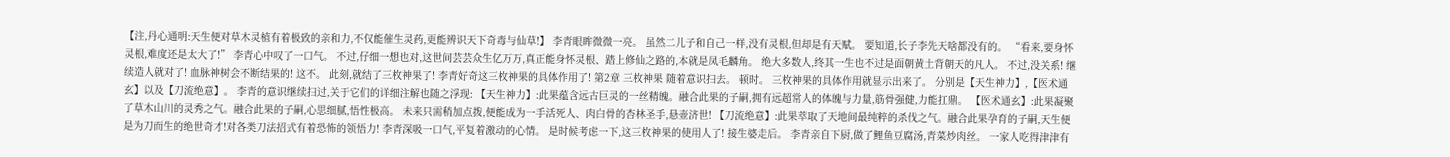【注,丹心通明:天生便对草木灵植有着极致的亲和力,不仅能催生灵药,更能辨识天下奇毒与仙草!】 李青眼眸微微一亮。 虽然二儿子和自己一样,没有灵根,但却是有天赋。 要知道,长子李先天啥都没有的。 “看来,要身怀灵根,难度还是太大了!” 李青心中叹了一口气。 不过,仔细一想也对,这世间芸芸众生亿万万,真正能身怀灵根、踏上修仙之路的,本就是凤毛麟角。 绝大多数人,终其一生也不过是面朝黄土背朝天的凡人。 不过,没关系! 继续造人就对了! 血脉神树会不断结果的! 这不。 此刻,就结了三枚神果了! 李青好奇这三枚神果的具体作用了! 第2章 三枚神果 随着意识扫去。 顿时。 三枚神果的具体作用就显示出来了。 分别是【天生神力】,【医术通玄】以及【刀流绝意】。 李青的意识继续扫过,关于它们的详细注解也随之浮现: 【天生神力】:此果蕴含远古巨灵的一丝精魄。融合此果的子嗣,拥有远超常人的体魄与力量,筋骨强健,力能扛鼎。 【医术通玄】:此果凝聚了草木山川的灵秀之气。融合此果的子嗣,心思细腻,悟性极高。 未来只需稍加点拨,便能成为一手活死人、肉白骨的杏林圣手,悬壶济世! 【刀流绝意】:此果萃取了天地间最纯粹的杀伐之气。融合此果孕育的子嗣,天生便是为刀而生的绝世奇才!对各类刀法招式有着恐怖的领悟力! 李青深吸一口气,平复着激动的心情。 是时候考虑一下,这三枚神果的使用人了! 接生婆走后。 李青亲自下厨,做了鲤鱼豆腐汤,青菜炒肉丝。 一家人吃得津津有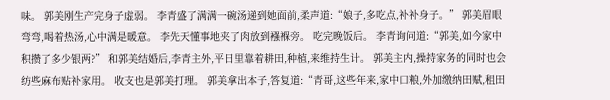味。 郭美刚生产完身子虚弱。 李青盛了满满一碗汤递到她面前,柔声道:“娘子,多吃点,补补身子。” 郭美眉眼弯弯,喝着热汤,心中满是暖意。 李先天懂事地夹了肉放到襁褓旁。 吃完晚饭后。 李青询问道:“郭美,如今家中积攒了多少银两?” 和郭美结婚后,李青主外,平日里靠着耕田,种植,来维持生计。 郭美主内,操持家务的同时也会纺些麻布贴补家用。 收支也是郭美打理。 郭美拿出本子,答复道:“青哥,这些年来,家中口粮,外加缴纳田赋,租田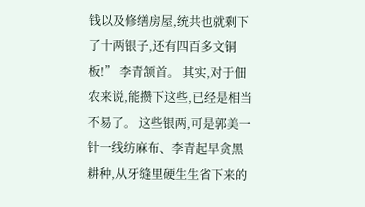钱以及修缮房屋,统共也就剩下了十两银子,还有四百多文铜板!” 李青颔首。 其实,对于佃农来说,能攒下这些,已经是相当不易了。 这些银两,可是郭美一针一线纺麻布、李青起早贪黑耕种,从牙缝里硬生生省下来的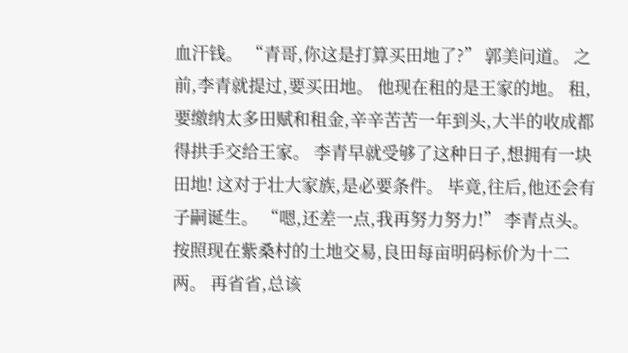血汗钱。 “青哥,你这是打算买田地了?” 郭美问道。 之前,李青就提过,要买田地。 他现在租的是王家的地。 租,要缴纳太多田赋和租金,辛辛苦苦一年到头,大半的收成都得拱手交给王家。 李青早就受够了这种日子,想拥有一块田地! 这对于壮大家族,是必要条件。 毕竟,往后,他还会有子嗣诞生。 “嗯,还差一点,我再努力努力!” 李青点头。 按照现在紫桑村的土地交易,良田每亩明码标价为十二两。 再省省,总该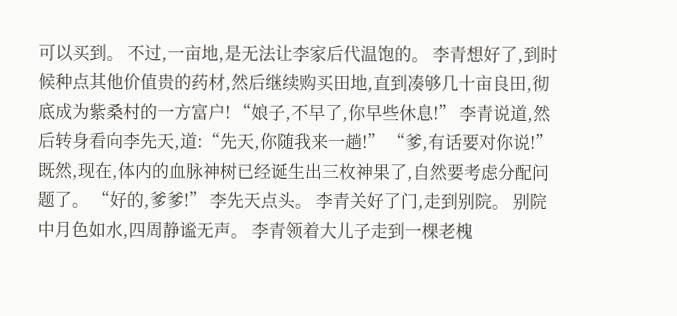可以买到。 不过,一亩地,是无法让李家后代温饱的。 李青想好了,到时候种点其他价值贵的药材,然后继续购买田地,直到凑够几十亩良田,彻底成为紫桑村的一方富户! “娘子,不早了,你早些休息!” 李青说道,然后转身看向李先天,道:“先天,你随我来一趟!” “爹,有话要对你说!” 既然,现在,体内的血脉神树已经诞生出三枚神果了,自然要考虑分配问题了。 “好的,爹爹!” 李先天点头。 李青关好了门,走到别院。 别院中月色如水,四周静谧无声。 李青领着大儿子走到一棵老槐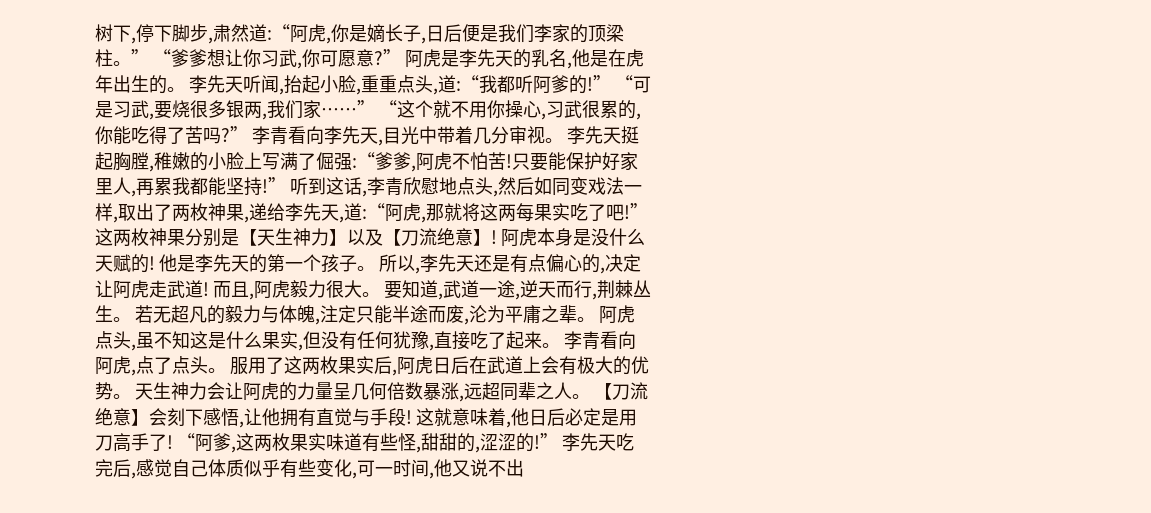树下,停下脚步,肃然道:“阿虎,你是嫡长子,日后便是我们李家的顶梁柱。” “爹爹想让你习武,你可愿意?” 阿虎是李先天的乳名,他是在虎年出生的。 李先天听闻,抬起小脸,重重点头,道:“我都听阿爹的!” “可是习武,要烧很多银两,我们家……” “这个就不用你操心,习武很累的,你能吃得了苦吗?” 李青看向李先天,目光中带着几分审视。 李先天挺起胸膛,稚嫩的小脸上写满了倔强:“爹爹,阿虎不怕苦!只要能保护好家里人,再累我都能坚持!” 听到这话,李青欣慰地点头,然后如同变戏法一样,取出了两枚神果,递给李先天,道:“阿虎,那就将这两每果实吃了吧!” 这两枚神果分别是【天生神力】以及【刀流绝意】! 阿虎本身是没什么天赋的! 他是李先天的第一个孩子。 所以,李先天还是有点偏心的,决定让阿虎走武道! 而且,阿虎毅力很大。 要知道,武道一途,逆天而行,荆棘丛生。 若无超凡的毅力与体魄,注定只能半途而废,沦为平庸之辈。 阿虎点头,虽不知这是什么果实,但没有任何犹豫,直接吃了起来。 李青看向阿虎,点了点头。 服用了这两枚果实后,阿虎日后在武道上会有极大的优势。 天生神力会让阿虎的力量呈几何倍数暴涨,远超同辈之人。 【刀流绝意】会刻下感悟,让他拥有直觉与手段! 这就意味着,他日后必定是用刀高手了! “阿爹,这两枚果实味道有些怪,甜甜的,涩涩的!” 李先天吃完后,感觉自己体质似乎有些变化,可一时间,他又说不出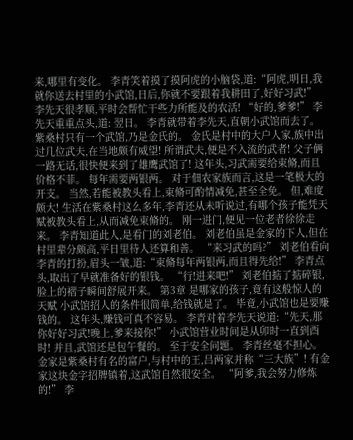来,哪里有变化。 李青笑着摸了摸阿虎的小脑袋,道:“阿虎,明日,我就你送去村里的小武馆,日后,你就不要跟着我耕田了,好好习武!” 李先天很孝顺,平时会帮忙干些力所能及的农活! “好的,爹爹!” 李先天重重点头,道: 翌日。 李青就带着李先天,直朝小武馆而去了。 紫桑村只有一个武馆,乃是金氏的。 金氏是村中的大户人家,族中出过几位武夫,在当地颇有威望! 所谓武夫,便是不入流的武者! 父子俩一路无话,很快便来到了雄鹰武馆了! 这年头,习武需要给束脩,而且价格不菲。 每年需要两银两。 对于佃农家族而言,这是一笔极大的开支。 当然,若能被教头看上,束脩可酌情减免,甚至全免。 但,难度颇大! 生活在紫桑村这么多年,李青还从未听说过,有哪个孩子能凭天赋被教头看上,从而减免束脩的。 刚一进门,便见一位老者徐徐走来。 李青知道此人,是看门的刘老伯。 刘老伯虽是金家的下人,但在村里辈分颇高,平日里待人还算和善。 “来习武的吗?” 刘老伯看向李青的打扮,眉头一皱,道:“束脩每年两银两,而且得先给!” 李青点头,取出了早就准备好的银钱。 “行!进来吧!” 刘老伯掂了掂碎银,脸上的褶子瞬间舒展开来。 第3章 是哪家的孩子,竟有这般惊人的天赋 小武馆招人的条件很简单,给钱就是了。 毕竟,小武馆也是要赚钱的。 这年头,赚钱可真不容易。 李青对着李先天说道:“先天,那你好好习武!晚上,爹来接你!” 小武馆营业时间是从卯时一直到酉时! 并且,武馆还是包午餐的。 至于安全问题。 李青丝毫不担心。 金家是紫桑村有名的富户,与村中的王,吕两家并称“三大族”! 有金家这块金字招牌镇着,这武馆自然很安全。 “阿爹,我会努力修炼的!” 李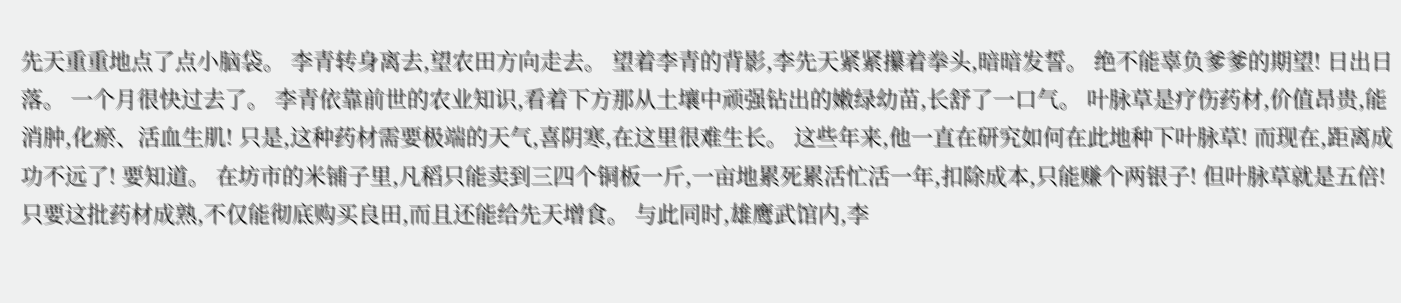先天重重地点了点小脑袋。 李青转身离去,望农田方向走去。 望着李青的背影,李先天紧紧攥着拳头,暗暗发誓。 绝不能辜负爹爹的期望! 日出日落。 一个月很快过去了。 李青依靠前世的农业知识,看着下方那从土壤中顽强钻出的嫩绿幼苗,长舒了一口气。 叶脉草是疗伤药材,价值昂贵,能消肿,化瘀、活血生肌! 只是,这种药材需要极端的天气,喜阴寒,在这里很难生长。 这些年来,他一直在研究如何在此地种下叶脉草! 而现在,距离成功不远了! 要知道。 在坊市的米铺子里,凡稻只能卖到三四个铜板一斤,一亩地累死累活忙活一年,扣除成本,只能赚个两银子! 但叶脉草就是五倍! 只要这批药材成熟,不仅能彻底购买良田,而且还能给先天增食。 与此同时,雄鹰武馆内,李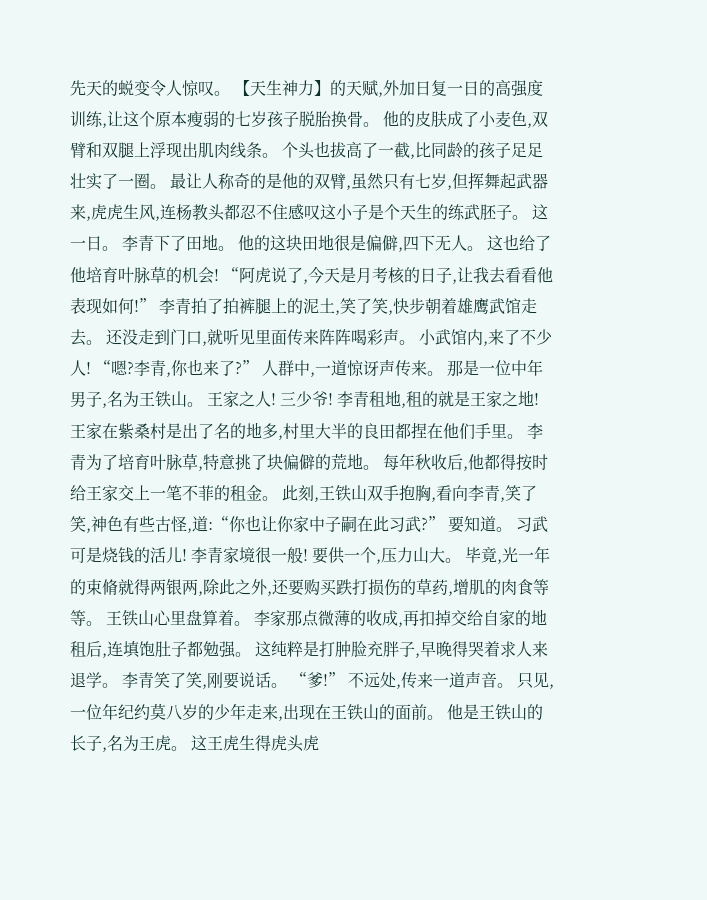先天的蜕变令人惊叹。 【天生神力】的天赋,外加日复一日的高强度训练,让这个原本瘦弱的七岁孩子脱胎换骨。 他的皮肤成了小麦色,双臂和双腿上浮现出肌肉线条。 个头也拔高了一截,比同龄的孩子足足壮实了一圈。 最让人称奇的是他的双臂,虽然只有七岁,但挥舞起武器来,虎虎生风,连杨教头都忍不住感叹这小子是个天生的练武胚子。 这一日。 李青下了田地。 他的这块田地很是偏僻,四下无人。 这也给了他培育叶脉草的机会! “阿虎说了,今天是月考核的日子,让我去看看他表现如何!” 李青拍了拍裤腿上的泥土,笑了笑,快步朝着雄鹰武馆走去。 还没走到门口,就听见里面传来阵阵喝彩声。 小武馆内,来了不少人! “嗯?李青,你也来了?” 人群中,一道惊讶声传来。 那是一位中年男子,名为王铁山。 王家之人! 三少爷! 李青租地,租的就是王家之地! 王家在紫桑村是出了名的地多,村里大半的良田都捏在他们手里。 李青为了培育叶脉草,特意挑了块偏僻的荒地。 每年秋收后,他都得按时给王家交上一笔不菲的租金。 此刻,王铁山双手抱胸,看向李青,笑了笑,神色有些古怪,道:“你也让你家中子嗣在此习武?” 要知道。 习武可是烧钱的活儿! 李青家境很一般! 要供一个,压力山大。 毕竟,光一年的束脩就得两银两,除此之外,还要购买跌打损伤的草药,增肌的肉食等等。 王铁山心里盘算着。 李家那点微薄的收成,再扣掉交给自家的地租后,连填饱肚子都勉强。 这纯粹是打肿脸充胖子,早晚得哭着求人来退学。 李青笑了笑,刚要说话。 “爹!” 不远处,传来一道声音。 只见,一位年纪约莫八岁的少年走来,出现在王铁山的面前。 他是王铁山的长子,名为王虎。 这王虎生得虎头虎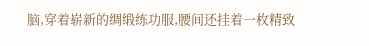脑,穿着崭新的绸缎练功服,腰间还挂着一枚精致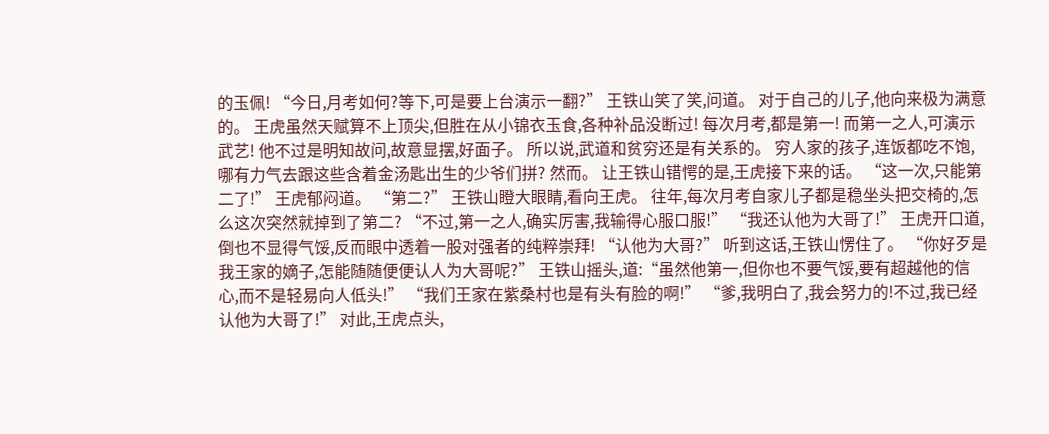的玉佩! “今日,月考如何?等下,可是要上台演示一翻?” 王铁山笑了笑,问道。 对于自己的儿子,他向来极为满意的。 王虎虽然天赋算不上顶尖,但胜在从小锦衣玉食,各种补品没断过! 每次月考,都是第一! 而第一之人,可演示武艺! 他不过是明知故问,故意显摆,好面子。 所以说,武道和贫穷还是有关系的。 穷人家的孩子,连饭都吃不饱,哪有力气去跟这些含着金汤匙出生的少爷们拼? 然而。 让王铁山错愕的是,王虎接下来的话。 “这一次,只能第二了!” 王虎郁闷道。 “第二?” 王铁山瞪大眼睛,看向王虎。 往年,每次月考自家儿子都是稳坐头把交椅的,怎么这次突然就掉到了第二? “不过,第一之人,确实厉害,我输得心服口服!” “我还认他为大哥了!” 王虎开口道,倒也不显得气馁,反而眼中透着一股对强者的纯粹崇拜! “认他为大哥?” 听到这话,王铁山愣住了。 “你好歹是我王家的嫡子,怎能随随便便认人为大哥呢?” 王铁山摇头,道:“虽然他第一,但你也不要气馁,要有超越他的信心,而不是轻易向人低头!” “我们王家在紫桑村也是有头有脸的啊!” “爹,我明白了,我会努力的!不过,我已经认他为大哥了!” 对此,王虎点头,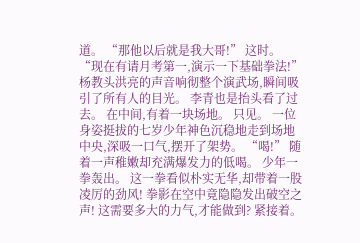道。 “那他以后就是我大哥!” 这时。 “现在有请月考第一,演示一下基础拳法!” 杨教头洪亮的声音响彻整个演武场,瞬间吸引了所有人的目光。 李青也是抬头看了过去。 在中间,有着一块场地。 只见。 一位身姿挺拔的七岁少年神色沉稳地走到场地中央,深吸一口气,摆开了架势。 “喝!” 随着一声稚嫩却充满爆发力的低喝。 少年一拳轰出。 这一拳看似朴实无华,却带着一股凌厉的劲风! 拳影在空中竟隐隐发出破空之声! 这需要多大的力气,才能做到? 紧接着。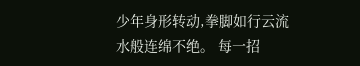少年身形转动,拳脚如行云流水般连绵不绝。 每一招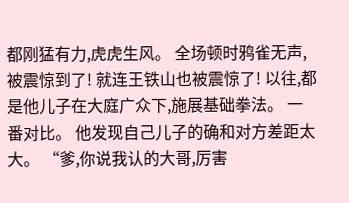都刚猛有力,虎虎生风。 全场顿时鸦雀无声,被震惊到了! 就连王铁山也被震惊了! 以往,都是他儿子在大庭广众下,施展基础拳法。 一番对比。 他发现自己儿子的确和对方差距太大。 “爹,你说我认的大哥,厉害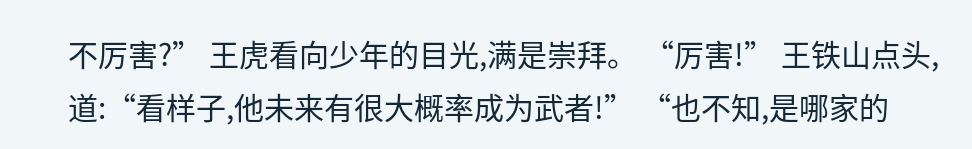不厉害?” 王虎看向少年的目光,满是崇拜。 “厉害!” 王铁山点头,道:“看样子,他未来有很大概率成为武者!” “也不知,是哪家的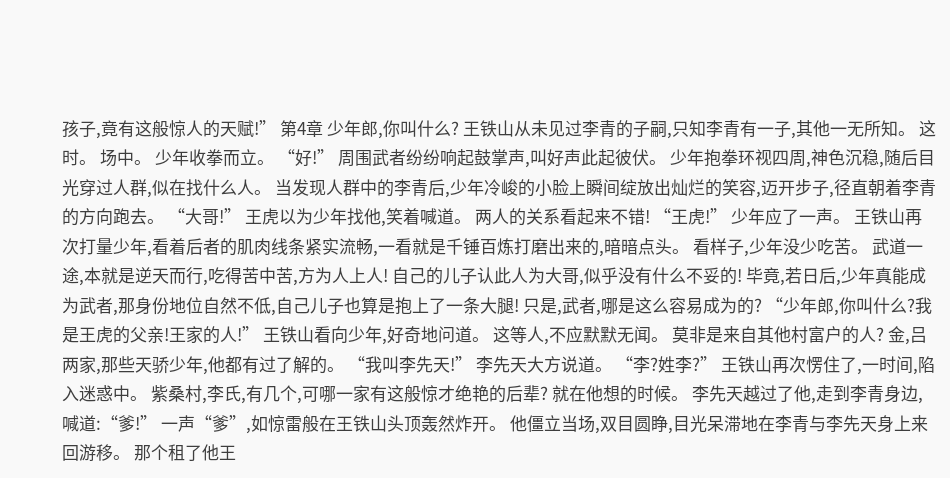孩子,竟有这般惊人的天赋!” 第4章 少年郎,你叫什么? 王铁山从未见过李青的子嗣,只知李青有一子,其他一无所知。 这时。 场中。 少年收拳而立。 “好!” 周围武者纷纷响起鼓掌声,叫好声此起彼伏。 少年抱拳环视四周,神色沉稳,随后目光穿过人群,似在找什么人。 当发现人群中的李青后,少年冷峻的小脸上瞬间绽放出灿烂的笑容,迈开步子,径直朝着李青的方向跑去。 “大哥!” 王虎以为少年找他,笑着喊道。 两人的关系看起来不错! “王虎!” 少年应了一声。 王铁山再次打量少年,看着后者的肌肉线条紧实流畅,一看就是千锤百炼打磨出来的,暗暗点头。 看样子,少年没少吃苦。 武道一途,本就是逆天而行,吃得苦中苦,方为人上人! 自己的儿子认此人为大哥,似乎没有什么不妥的! 毕竟,若日后,少年真能成为武者,那身份地位自然不低,自己儿子也算是抱上了一条大腿! 只是,武者,哪是这么容易成为的? “少年郎,你叫什么?我是王虎的父亲!王家的人!” 王铁山看向少年,好奇地问道。 这等人,不应默默无闻。 莫非是来自其他村富户的人? 金,吕两家,那些天骄少年,他都有过了解的。 “我叫李先天!” 李先天大方说道。 “李?姓李?” 王铁山再次愣住了,一时间,陷入迷惑中。 紫桑村,李氏,有几个,可哪一家有这般惊才绝艳的后辈? 就在他想的时候。 李先天越过了他,走到李青身边,喊道:“爹!” 一声“爹”,如惊雷般在王铁山头顶轰然炸开。 他僵立当场,双目圆睁,目光呆滞地在李青与李先天身上来回游移。 那个租了他王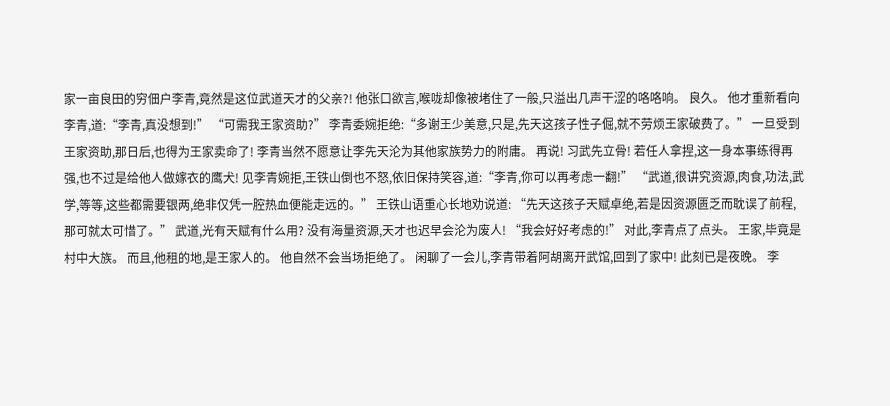家一亩良田的穷佃户李青,竟然是这位武道天才的父亲?! 他张口欲言,喉咙却像被堵住了一般,只溢出几声干涩的咯咯响。 良久。 他才重新看向李青,道:“李青,真没想到!” “可需我王家资助?” 李青委婉拒绝:“多谢王少美意,只是,先天这孩子性子倔,就不劳烦王家破费了。” 一旦受到王家资助,那日后,也得为王家卖命了! 李青当然不愿意让李先天沦为其他家族势力的附庸。 再说! 习武先立骨! 若任人拿捏,这一身本事练得再强,也不过是给他人做嫁衣的鹰犬! 见李青婉拒,王铁山倒也不怒,依旧保持笑容,道:“李青,你可以再考虑一翻!” “武道,很讲究资源,肉食,功法,武学,等等,这些都需要银两,绝非仅凭一腔热血便能走远的。” 王铁山语重心长地劝说道: “先天这孩子天赋卓绝,若是因资源匮乏而耽误了前程,那可就太可惜了。” 武道,光有天赋有什么用? 没有海量资源,天才也迟早会沦为废人! “我会好好考虑的!” 对此,李青点了点头。 王家,毕竟是村中大族。 而且,他租的地,是王家人的。 他自然不会当场拒绝了。 闲聊了一会儿,李青带着阿胡离开武馆,回到了家中! 此刻已是夜晚。 李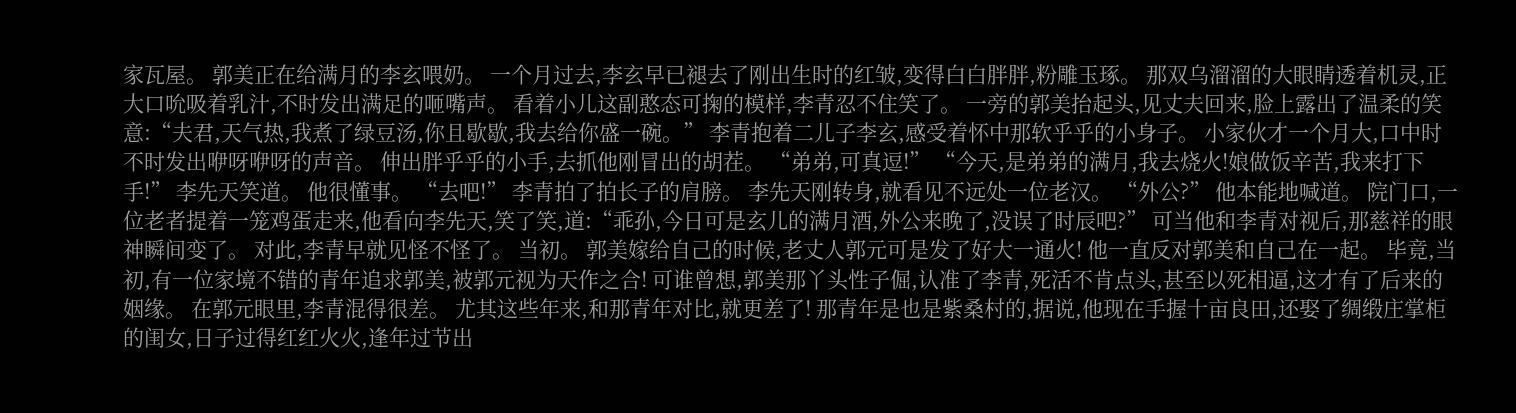家瓦屋。 郭美正在给满月的李玄喂奶。 一个月过去,李玄早已褪去了刚出生时的红皱,变得白白胖胖,粉雕玉琢。 那双乌溜溜的大眼睛透着机灵,正大口吮吸着乳汁,不时发出满足的咂嘴声。 看着小儿这副憨态可掬的模样,李青忍不住笑了。 一旁的郭美抬起头,见丈夫回来,脸上露出了温柔的笑意:“夫君,天气热,我煮了绿豆汤,你且歇歇,我去给你盛一碗。” 李青抱着二儿子李玄,感受着怀中那软乎乎的小身子。 小家伙才一个月大,口中时不时发出咿呀咿呀的声音。 伸出胖乎乎的小手,去抓他刚冒出的胡茬。 “弟弟,可真逗!” “今天,是弟弟的满月,我去烧火!娘做饭辛苦,我来打下手!” 李先天笑道。 他很懂事。 “去吧!” 李青拍了拍长子的肩膀。 李先天刚转身,就看见不远处一位老汉。 “外公?” 他本能地喊道。 院门口,一位老者提着一笼鸡蛋走来,他看向李先天,笑了笑,道:“乖孙,今日可是玄儿的满月酒,外公来晚了,没误了时辰吧?” 可当他和李青对视后,那慈祥的眼神瞬间变了。 对此,李青早就见怪不怪了。 当初。 郭美嫁给自己的时候,老丈人郭元可是发了好大一通火! 他一直反对郭美和自己在一起。 毕竟,当初,有一位家境不错的青年追求郭美,被郭元视为天作之合! 可谁曾想,郭美那丫头性子倔,认准了李青,死活不肯点头,甚至以死相逼,这才有了后来的姻缘。 在郭元眼里,李青混得很差。 尤其这些年来,和那青年对比,就更差了! 那青年是也是紫桑村的,据说,他现在手握十亩良田,还娶了绸缎庄掌柜的闺女,日子过得红红火火,逢年过节出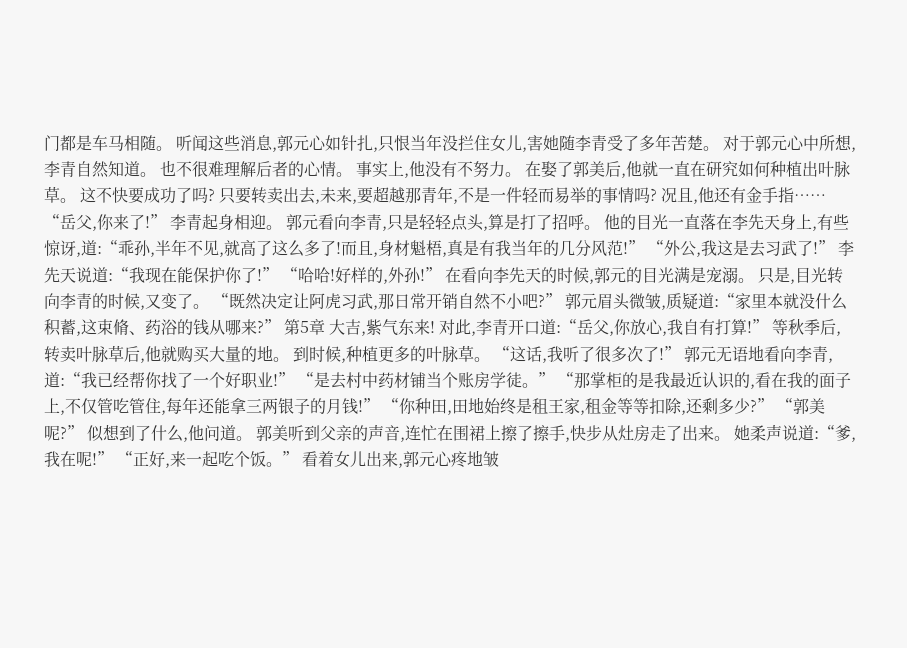门都是车马相随。 听闻这些消息,郭元心如针扎,只恨当年没拦住女儿,害她随李青受了多年苦楚。 对于郭元心中所想,李青自然知道。 也不很难理解后者的心情。 事实上,他没有不努力。 在娶了郭美后,他就一直在研究如何种植出叶脉草。 这不快要成功了吗? 只要转卖出去,未来,要超越那青年,不是一件轻而易举的事情吗? 况且,他还有金手指…… “岳父,你来了!” 李青起身相迎。 郭元看向李青,只是轻轻点头,算是打了招呼。 他的目光一直落在李先天身上,有些惊讶,道:“乖孙,半年不见,就高了这么多了!而且,身材魁梧,真是有我当年的几分风范!” “外公,我这是去习武了!” 李先天说道:“我现在能保护你了!” “哈哈!好样的,外孙!” 在看向李先天的时候,郭元的目光满是宠溺。 只是,目光转向李青的时候,又变了。 “既然决定让阿虎习武,那日常开销自然不小吧?” 郭元眉头微皱,质疑道:“家里本就没什么积蓄,这束脩、药浴的钱从哪来?” 第5章 大吉,紫气东来! 对此,李青开口道:“岳父,你放心,我自有打算!” 等秋季后,转卖叶脉草后,他就购买大量的地。 到时候,种植更多的叶脉草。 “这话,我听了很多次了!” 郭元无语地看向李青,道:“我已经帮你找了一个好职业!” “是去村中药材铺当个账房学徒。” “那掌柜的是我最近认识的,看在我的面子上,不仅管吃管住,每年还能拿三两银子的月钱!” “你种田,田地始终是租王家,租金等等扣除,还剩多少?” “郭美呢?” 似想到了什么,他问道。 郭美听到父亲的声音,连忙在围裙上擦了擦手,快步从灶房走了出来。 她柔声说道:“爹,我在呢!” “正好,来一起吃个饭。” 看着女儿出来,郭元心疼地皱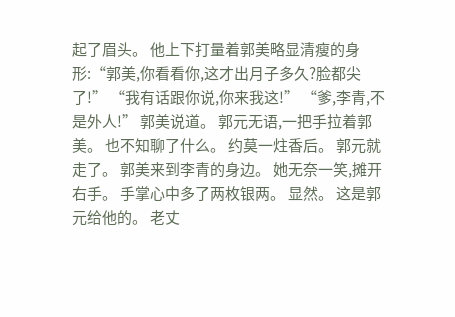起了眉头。 他上下打量着郭美略显清瘦的身形:“郭美,你看看你,这才出月子多久?脸都尖了!” “我有话跟你说,你来我这!” “爹,李青,不是外人!” 郭美说道。 郭元无语,一把手拉着郭美。 也不知聊了什么。 约莫一炷香后。 郭元就走了。 郭美来到李青的身边。 她无奈一笑,摊开右手。 手掌心中多了两枚银两。 显然。 这是郭元给他的。 老丈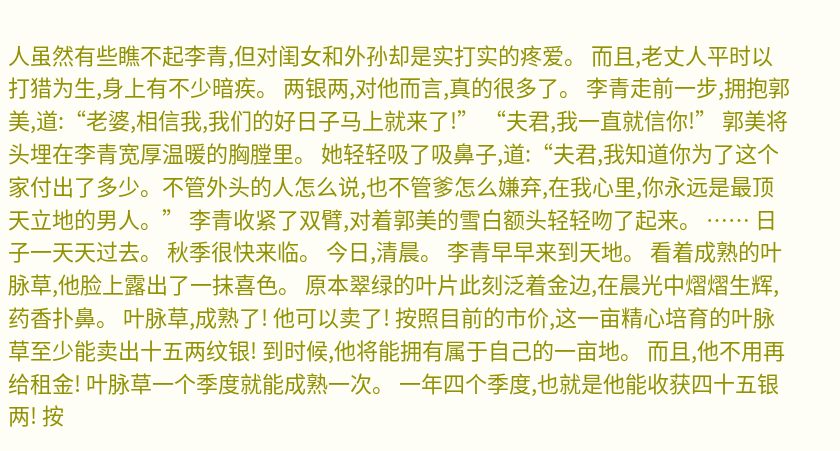人虽然有些瞧不起李青,但对闺女和外孙却是实打实的疼爱。 而且,老丈人平时以打猎为生,身上有不少暗疾。 两银两,对他而言,真的很多了。 李青走前一步,拥抱郭美,道:“老婆,相信我,我们的好日子马上就来了!” “夫君,我一直就信你!” 郭美将头埋在李青宽厚温暖的胸膛里。 她轻轻吸了吸鼻子,道:“夫君,我知道你为了这个家付出了多少。不管外头的人怎么说,也不管爹怎么嫌弃,在我心里,你永远是最顶天立地的男人。” 李青收紧了双臂,对着郭美的雪白额头轻轻吻了起来。 …… 日子一天天过去。 秋季很快来临。 今日,清晨。 李青早早来到天地。 看着成熟的叶脉草,他脸上露出了一抹喜色。 原本翠绿的叶片此刻泛着金边,在晨光中熠熠生辉,药香扑鼻。 叶脉草,成熟了! 他可以卖了! 按照目前的市价,这一亩精心培育的叶脉草至少能卖出十五两纹银! 到时候,他将能拥有属于自己的一亩地。 而且,他不用再给租金! 叶脉草一个季度就能成熟一次。 一年四个季度,也就是他能收获四十五银两! 按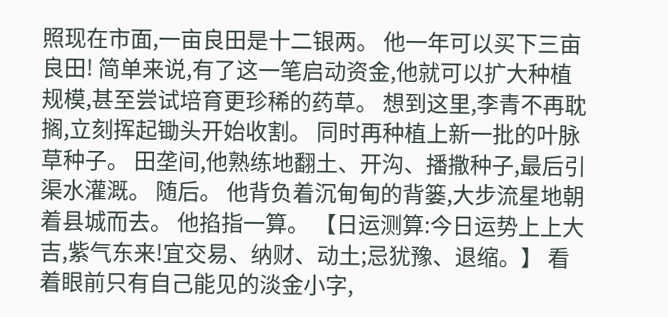照现在市面,一亩良田是十二银两。 他一年可以买下三亩良田! 简单来说,有了这一笔启动资金,他就可以扩大种植规模,甚至尝试培育更珍稀的药草。 想到这里,李青不再耽搁,立刻挥起锄头开始收割。 同时再种植上新一批的叶脉草种子。 田垄间,他熟练地翻土、开沟、播撒种子,最后引渠水灌溉。 随后。 他背负着沉甸甸的背篓,大步流星地朝着县城而去。 他掐指一算。 【日运测算:今日运势上上大吉,紫气东来!宜交易、纳财、动土;忌犹豫、退缩。】 看着眼前只有自己能见的淡金小字,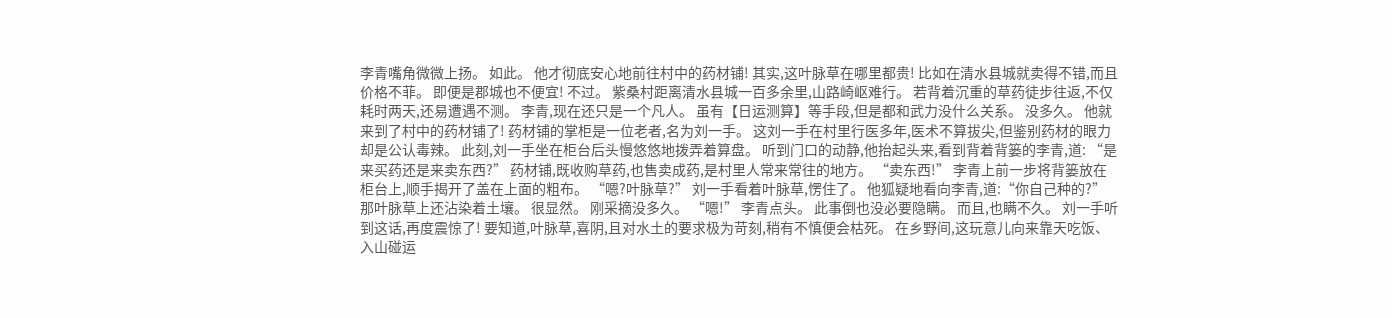李青嘴角微微上扬。 如此。 他才彻底安心地前往村中的药材铺! 其实,这叶脉草在哪里都贵! 比如在清水县城就卖得不错,而且价格不菲。 即便是郡城也不便宜! 不过。 紫桑村距离清水县城一百多余里,山路崎岖难行。 若背着沉重的草药徒步往返,不仅耗时两天,还易遭遇不测。 李青,现在还只是一个凡人。 虽有【日运测算】等手段,但是都和武力没什么关系。 没多久。 他就来到了村中的药材铺了! 药材铺的掌柜是一位老者,名为刘一手。 这刘一手在村里行医多年,医术不算拔尖,但鉴别药材的眼力却是公认毒辣。 此刻,刘一手坐在柜台后头慢悠悠地拨弄着算盘。 听到门口的动静,他抬起头来,看到背着背篓的李青,道: “是来买药还是来卖东西?” 药材铺,既收购草药,也售卖成药,是村里人常来常往的地方。 “卖东西!” 李青上前一步将背篓放在柜台上,顺手揭开了盖在上面的粗布。 “嗯?叶脉草?” 刘一手看着叶脉草,愣住了。 他狐疑地看向李青,道:“你自己种的?” 那叶脉草上还沾染着土壤。 很显然。 刚采摘没多久。 “嗯!” 李青点头。 此事倒也没必要隐瞒。 而且,也瞒不久。 刘一手听到这话,再度震惊了! 要知道,叶脉草,喜阴,且对水土的要求极为苛刻,稍有不慎便会枯死。 在乡野间,这玩意儿向来靠天吃饭、入山碰运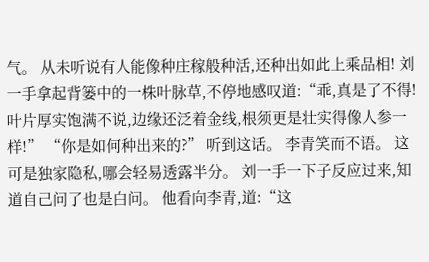气。 从未听说有人能像种庄稼般种活,还种出如此上乘品相! 刘一手拿起背篓中的一株叶脉草,不停地感叹道:“乖,真是了不得!叶片厚实饱满不说,边缘还泛着金线,根须更是壮实得像人参一样!” “你是如何种出来的?” 听到这话。 李青笑而不语。 这可是独家隐私,哪会轻易透露半分。 刘一手一下子反应过来,知道自己问了也是白问。 他看向李青,道:“这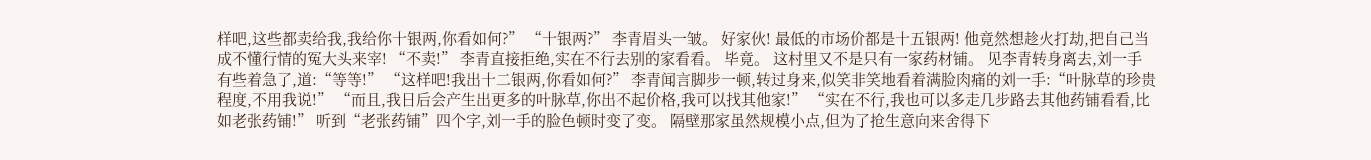样吧,这些都卖给我,我给你十银两,你看如何?” “十银两?” 李青眉头一皱。 好家伙! 最低的市场价都是十五银两! 他竟然想趁火打劫,把自己当成不懂行情的冤大头来宰! “不卖!” 李青直接拒绝,实在不行去别的家看看。 毕竟。 这村里又不是只有一家药材铺。 见李青转身离去,刘一手有些着急了,道:“等等!” “这样吧!我出十二银两,你看如何?” 李青闻言脚步一顿,转过身来,似笑非笑地看着满脸肉痛的刘一手:“叶脉草的珍贵程度,不用我说!” “而且,我日后会产生出更多的叶脉草,你出不起价格,我可以找其他家!” “实在不行,我也可以多走几步路去其他药铺看看,比如老张药铺!” 听到“老张药铺”四个字,刘一手的脸色顿时变了变。 隔壁那家虽然规模小点,但为了抢生意向来舍得下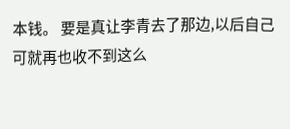本钱。 要是真让李青去了那边,以后自己可就再也收不到这么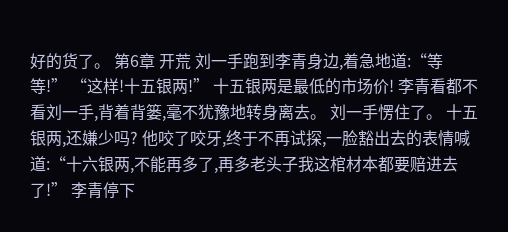好的货了。 第6章 开荒 刘一手跑到李青身边,着急地道:“等等!” “这样!十五银两!” 十五银两是最低的市场价! 李青看都不看刘一手,背着背篓,毫不犹豫地转身离去。 刘一手愣住了。 十五银两,还嫌少吗? 他咬了咬牙,终于不再试探,一脸豁出去的表情喊道:“十六银两,不能再多了,再多老头子我这棺材本都要赔进去了!” 李青停下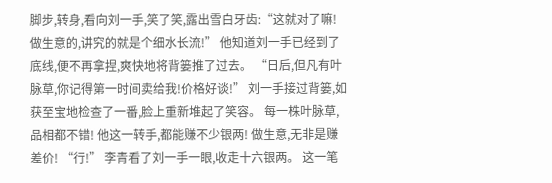脚步,转身,看向刘一手,笑了笑,露出雪白牙齿:“这就对了嘛!做生意的,讲究的就是个细水长流!” 他知道刘一手已经到了底线,便不再拿捏,爽快地将背篓推了过去。 “日后,但凡有叶脉草,你记得第一时间卖给我!价格好谈!” 刘一手接过背篓,如获至宝地检查了一番,脸上重新堆起了笑容。 每一株叶脉草,品相都不错! 他这一转手,都能赚不少银两! 做生意,无非是赚差价! “行!” 李青看了刘一手一眼,收走十六银两。 这一笔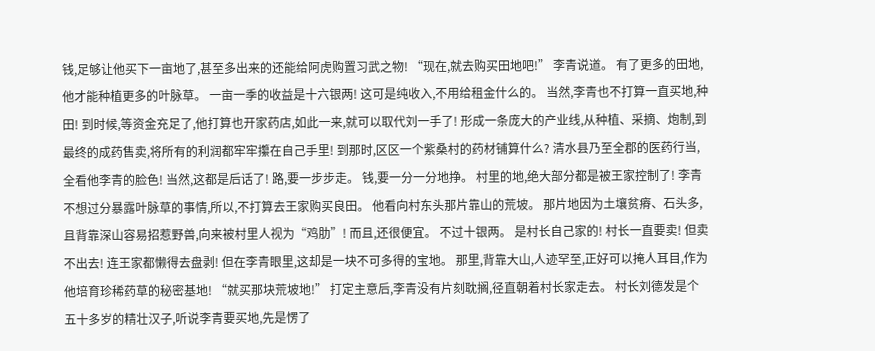钱,足够让他买下一亩地了,甚至多出来的还能给阿虎购置习武之物! “现在,就去购买田地吧!” 李青说道。 有了更多的田地,他才能种植更多的叶脉草。 一亩一季的收益是十六银两! 这可是纯收入,不用给租金什么的。 当然,李青也不打算一直买地,种田! 到时候,等资金充足了,他打算也开家药店,如此一来,就可以取代刘一手了! 形成一条庞大的产业线,从种植、采摘、炮制,到最终的成药售卖,将所有的利润都牢牢攥在自己手里! 到那时,区区一个紫桑村的药材铺算什么? 清水县乃至全郡的医药行当,全看他李青的脸色! 当然,这都是后话了! 路,要一步步走。 钱,要一分一分地挣。 村里的地,绝大部分都是被王家控制了! 李青不想过分暴露叶脉草的事情,所以,不打算去王家购买良田。 他看向村东头那片靠山的荒坡。 那片地因为土壤贫瘠、石头多,且背靠深山容易招惹野兽,向来被村里人视为“鸡肋”! 而且,还很便宜。 不过十银两。 是村长自己家的! 村长一直要卖! 但卖不出去! 连王家都懒得去盘剥! 但在李青眼里,这却是一块不可多得的宝地。 那里,背靠大山,人迹罕至,正好可以掩人耳目,作为他培育珍稀药草的秘密基地! “就买那块荒坡地!” 打定主意后,李青没有片刻耽搁,径直朝着村长家走去。 村长刘德发是个五十多岁的精壮汉子,听说李青要买地,先是愣了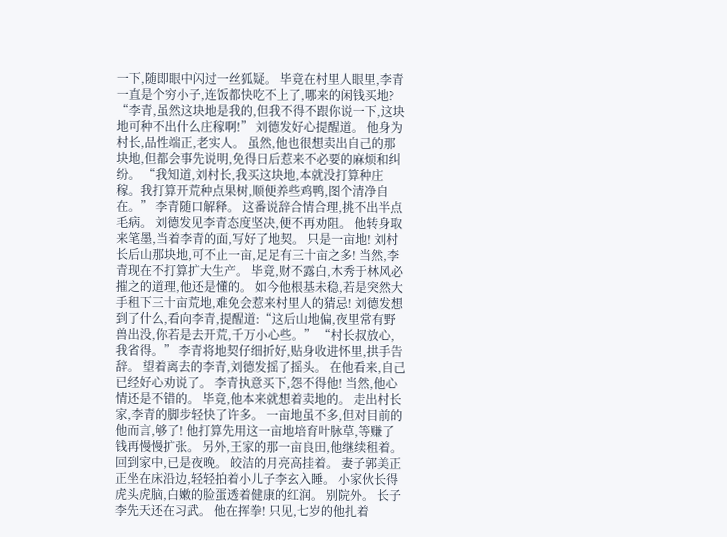一下,随即眼中闪过一丝狐疑。 毕竟在村里人眼里,李青一直是个穷小子,连饭都快吃不上了,哪来的闲钱买地? “李青,虽然这块地是我的,但我不得不跟你说一下,这块地可种不出什么庄稼啊!” 刘德发好心提醒道。 他身为村长,品性端正,老实人。 虽然,他也很想卖出自己的那块地,但都会事先说明,免得日后惹来不必要的麻烦和纠纷。 “我知道,刘村长,我买这块地,本就没打算种庄稼。我打算开荒种点果树,顺便养些鸡鸭,图个清净自在。” 李青随口解释。 这番说辞合情合理,挑不出半点毛病。 刘德发见李青态度坚决,便不再劝阻。 他转身取来笔墨,当着李青的面,写好了地契。 只是一亩地! 刘村长后山那块地,可不止一亩,足足有三十亩之多! 当然,李青现在不打算扩大生产。 毕竟,财不露白,木秀于林风必摧之的道理,他还是懂的。 如今他根基未稳,若是突然大手租下三十亩荒地,难免会惹来村里人的猜忌! 刘德发想到了什么,看向李青,提醒道:“这后山地偏,夜里常有野兽出没,你若是去开荒,千万小心些。” “村长叔放心,我省得。” 李青将地契仔细折好,贴身收进怀里,拱手告辞。 望着离去的李青,刘德发摇了摇头。 在他看来,自己已经好心劝说了。 李青执意买下,怨不得他! 当然,他心情还是不错的。 毕竟,他本来就想着卖地的。 走出村长家,李青的脚步轻快了许多。 一亩地虽不多,但对目前的他而言,够了! 他打算先用这一亩地培育叶脉草,等赚了钱再慢慢扩张。 另外,王家的那一亩良田,他继续租着。 回到家中,已是夜晚。 皎洁的月亮高挂着。 妻子郭美正正坐在床沿边,轻轻拍着小儿子李玄入睡。 小家伙长得虎头虎脑,白嫩的脸蛋透着健康的红润。 别院外。 长子李先天还在习武。 他在挥拳! 只见,七岁的他扎着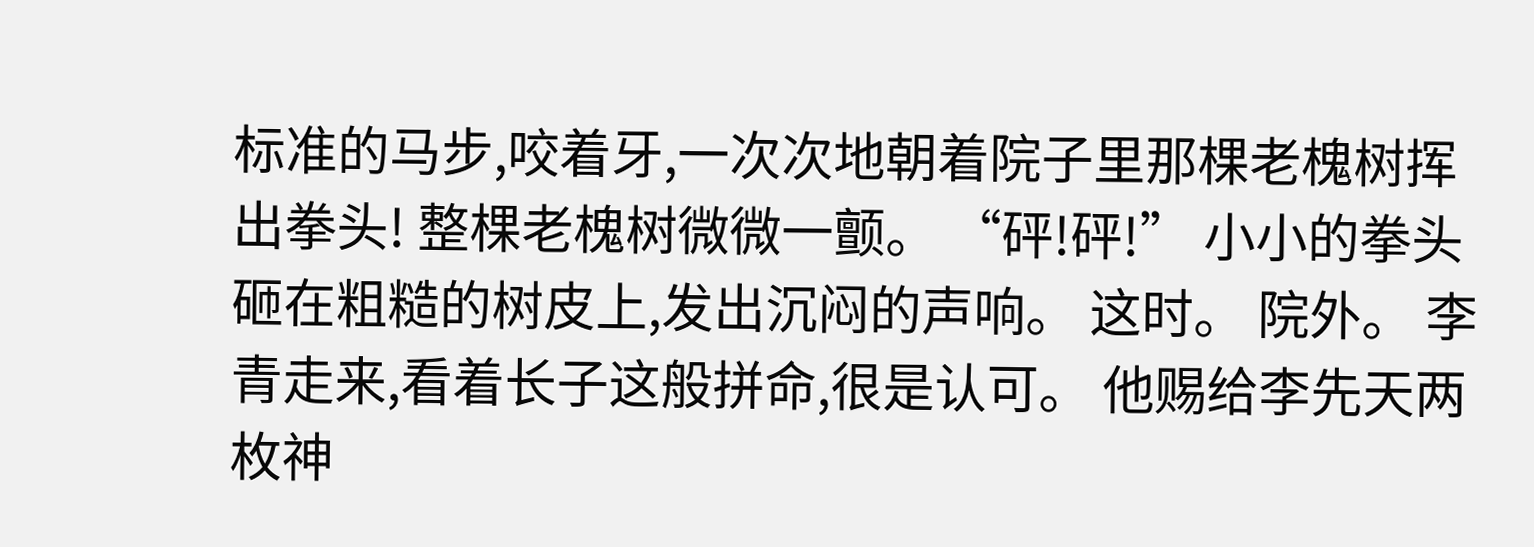标准的马步,咬着牙,一次次地朝着院子里那棵老槐树挥出拳头! 整棵老槐树微微一颤。 “砰!砰!” 小小的拳头砸在粗糙的树皮上,发出沉闷的声响。 这时。 院外。 李青走来,看着长子这般拼命,很是认可。 他赐给李先天两枚神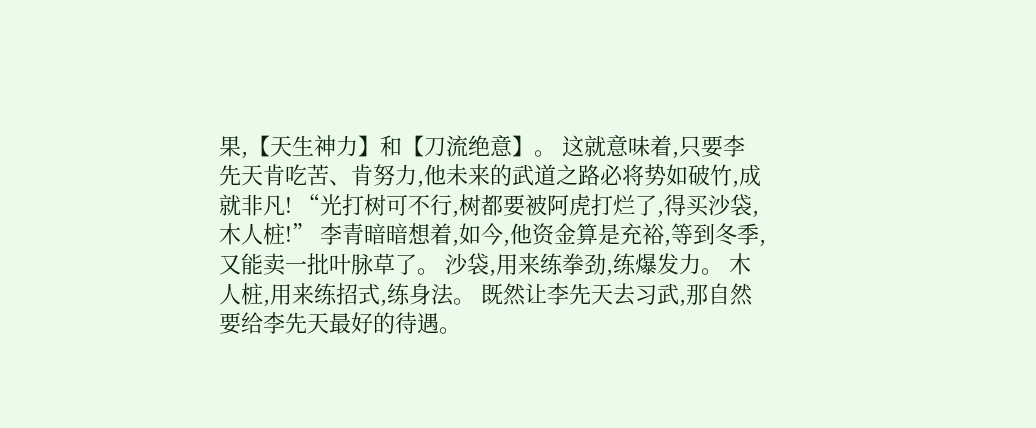果,【天生神力】和【刀流绝意】。 这就意味着,只要李先天肯吃苦、肯努力,他未来的武道之路必将势如破竹,成就非凡! “光打树可不行,树都要被阿虎打烂了,得买沙袋,木人桩!” 李青暗暗想着,如今,他资金算是充裕,等到冬季,又能卖一批叶脉草了。 沙袋,用来练拳劲,练爆发力。 木人桩,用来练招式,练身法。 既然让李先天去习武,那自然要给李先天最好的待遇。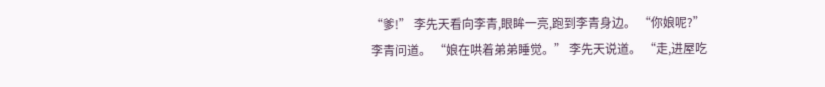“爹!” 李先天看向李青,眼眸一亮,跑到李青身边。 “你娘呢?” 李青问道。 “娘在哄着弟弟睡觉。” 李先天说道。 “走,进屋吃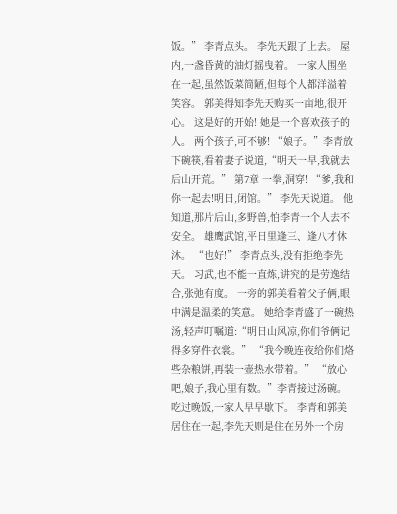饭。” 李青点头。 李先天跟了上去。 屋内,一盏昏黄的油灯摇曳着。 一家人围坐在一起,虽然饭菜简陋,但每个人都洋溢着笑容。 郭美得知李先天购买一亩地,很开心。 这是好的开始! 她是一个喜欢孩子的人。 两个孩子,可不够! “娘子。”李青放下碗筷,看着妻子说道,“明天一早,我就去后山开荒。” 第7章 一拳,洞穿! “爹,我和你一起去!明日,闭馆。” 李先天说道。 他知道,那片后山,多野兽,怕李青一个人去不安全。 雄鹰武馆,平日里逢三、逢八才休沐。 “也好!” 李青点头,没有拒绝李先天。 习武,也不能一直炼,讲究的是劳逸结合,张弛有度。 一旁的郭美看着父子俩,眼中满是温柔的笑意。 她给李青盛了一碗热汤,轻声叮嘱道:“明日山风凉,你们爷俩记得多穿件衣裳。” “我今晚连夜给你们烙些杂粮饼,再装一壶热水带着。” “放心吧,娘子,我心里有数。”李青接过汤碗。 吃过晚饭,一家人早早歇下。 李青和郭美居住在一起,李先天则是住在另外一个房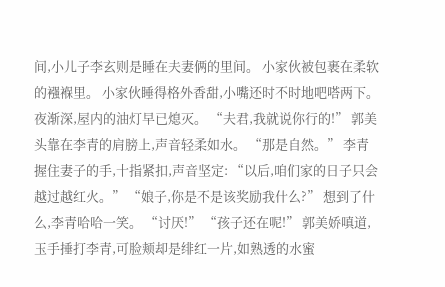间,小儿子李玄则是睡在夫妻俩的里间。 小家伙被包裹在柔软的襁褓里。 小家伙睡得格外香甜,小嘴还时不时地吧嗒两下。 夜渐深,屋内的油灯早已熄灭。 “夫君,我就说你行的!” 郭美头靠在李青的肩膀上,声音轻柔如水。 “那是自然。” 李青握住妻子的手,十指紧扣,声音坚定: “以后,咱们家的日子只会越过越红火。” “娘子,你是不是该奖励我什么?” 想到了什么,李青哈哈一笑。 “讨厌!” “孩子还在呢!” 郭美娇嗔道,玉手捶打李青,可脸颊却是绯红一片,如熟透的水蜜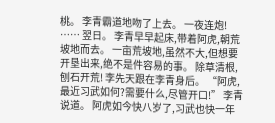桃。 李青霸道地吻了上去。 一夜连炮! …… 翌日。 李青早早起床,带着阿虎,朝荒坡地而去。 一亩荒坡地,虽然不大,但想要开垦出来,绝不是件容易的事。 除草清根,刨石开荒! 李先天跟在李青身后。 “阿虎,最近习武如何?需要什么,尽管开口!” 李青说道。 阿虎如今快八岁了,习武也快一年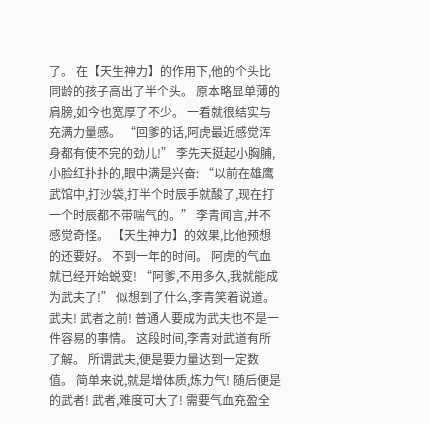了。 在【天生神力】的作用下,他的个头比同龄的孩子高出了半个头。 原本略显单薄的肩膀,如今也宽厚了不少。 一看就很结实与充满力量感。 “回爹的话,阿虎最近感觉浑身都有使不完的劲儿!” 李先天挺起小胸脯,小脸红扑扑的,眼中满是兴奋: “以前在雄鹰武馆中,打沙袋,打半个时辰手就酸了,现在打一个时辰都不带喘气的。” 李青闻言,并不感觉奇怪。 【天生神力】的效果,比他预想的还要好。 不到一年的时间。 阿虎的气血就已经开始蜕变! “阿爹,不用多久,我就能成为武夫了!” 似想到了什么,李青笑着说道。 武夫! 武者之前! 普通人要成为武夫也不是一件容易的事情。 这段时间,李青对武道有所了解。 所谓武夫,便是要力量达到一定数值。 简单来说,就是增体质,炼力气! 随后便是的武者! 武者,难度可大了! 需要气血充盈全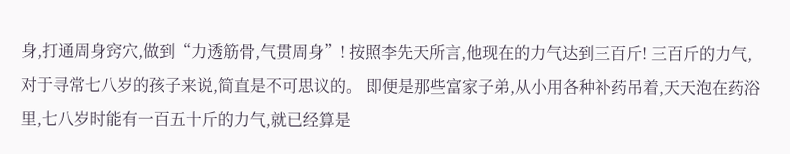身,打通周身窍穴,做到“力透筋骨,气贯周身”! 按照李先天所言,他现在的力气达到三百斤! 三百斤的力气,对于寻常七八岁的孩子来说,简直是不可思议的。 即便是那些富家子弟,从小用各种补药吊着,天天泡在药浴里,七八岁时能有一百五十斤的力气,就已经算是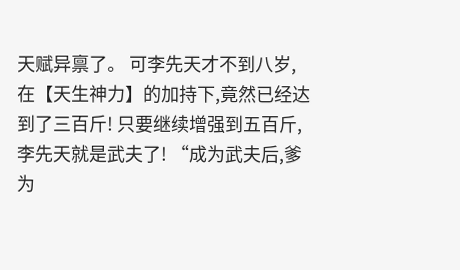天赋异禀了。 可李先天才不到八岁,在【天生神力】的加持下,竟然已经达到了三百斤! 只要继续增强到五百斤,李先天就是武夫了! “成为武夫后,爹为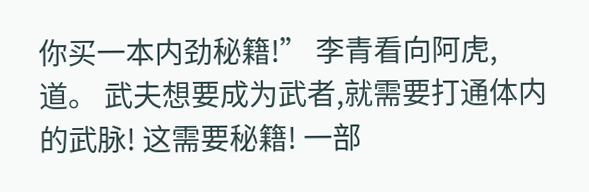你买一本内劲秘籍!” 李青看向阿虎,道。 武夫想要成为武者,就需要打通体内的武脉! 这需要秘籍! 一部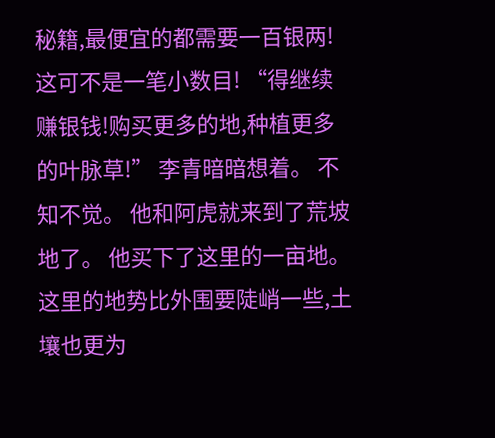秘籍,最便宜的都需要一百银两! 这可不是一笔小数目! “得继续赚银钱!购买更多的地,种植更多的叶脉草!” 李青暗暗想着。 不知不觉。 他和阿虎就来到了荒坡地了。 他买下了这里的一亩地。 这里的地势比外围要陡峭一些,土壤也更为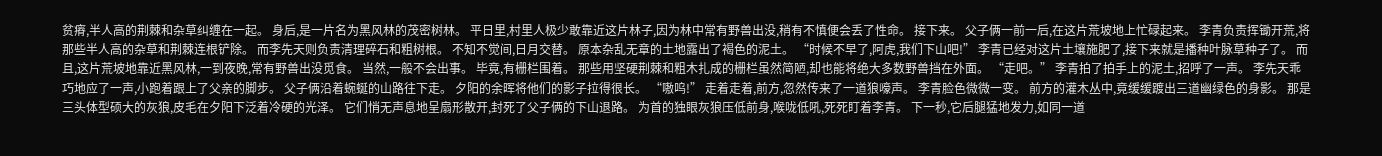贫瘠,半人高的荆棘和杂草纠缠在一起。 身后,是一片名为黑风林的茂密树林。 平日里,村里人极少敢靠近这片林子,因为林中常有野兽出没,稍有不慎便会丢了性命。 接下来。 父子俩一前一后,在这片荒坡地上忙碌起来。 李青负责挥锄开荒,将那些半人高的杂草和荆棘连根铲除。 而李先天则负责清理碎石和粗树根。 不知不觉间,日月交替。 原本杂乱无章的土地露出了褐色的泥土。 “时候不早了,阿虎,我们下山吧!” 李青已经对这片土壤施肥了,接下来就是播种叶脉草种子了。 而且,这片荒坡地靠近黑风林,一到夜晚,常有野兽出没觅食。 当然,一般不会出事。 毕竟,有栅栏围着。 那些用坚硬荆棘和粗木扎成的栅栏虽然简陋,却也能将绝大多数野兽挡在外面。 “走吧。” 李青拍了拍手上的泥土,招呼了一声。 李先天乖巧地应了一声,小跑着跟上了父亲的脚步。 父子俩沿着蜿蜒的山路往下走。 夕阳的余晖将他们的影子拉得很长。 “嗷呜!” 走着走着,前方,忽然传来了一道狼嚎声。 李青脸色微微一变。 前方的灌木丛中,竟缓缓踱出三道幽绿色的身影。 那是三头体型硕大的灰狼,皮毛在夕阳下泛着冷硬的光泽。 它们悄无声息地呈扇形散开,封死了父子俩的下山退路。 为首的独眼灰狼压低前身,喉咙低吼,死死盯着李青。 下一秒,它后腿猛地发力,如同一道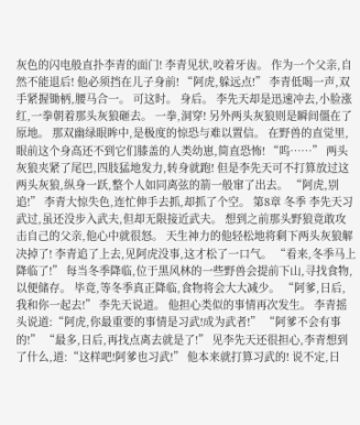灰色的闪电般直扑李青的面门! 李青见状,咬着牙齿。 作为一个父亲,自然不能退后! 他必须挡在儿子身前! “阿虎,躲远点!” 李青低喝一声,双手紧握锄柄,腰马合一。 可这时。 身后。 李先天却是迅速冲去,小脸涨红,一拳朝着那头灰狼砸去。 一拳,洞穿! 另外两头灰狼则是瞬间僵在了原地。 那双幽绿眼眸中,是极度的惊恐与难以置信。 在野兽的直觉里,眼前这个身高还不到它们膝盖的人类幼崽,简直恐怖! “呜……” 两头灰狼夹紧了尾巴,四肢猛地发力,转身就跑! 但是李先天可不打算放过这两头灰狼,纵身一跃,整个人如同离弦的箭一般窜了出去。 “阿虎,别追!” 李青大惊失色,连忙伸手去抓,却抓了个空。 第8章 冬季 李先天习武过,虽还没步入武夫,但却无限接近武夫。 想到之前那头野狼竟敢攻击自己的父亲,他心中就很怒。 天生神力的他轻松地将剩下两头灰狼解决掉了! 李青追了上去,见阿虎没事,这才松了一口气。 “看来,冬季马上降临了!” 每当冬季降临,位于黑风林的一些野兽会提前下山,寻找食物,以便储存。 毕竟,等冬季真正降临,食物将会大大减少。 “阿爹,日后,我和你一起去!” 李先天说道。 他担心类似的事情再次发生。 李青摇头说道:“阿虎,你最重要的事情是习武!成为武者!” “阿爹不会有事的!” “最多,日后,再找点离去就是了!” 见李先天还很担心,李青想到了什么,道:“这样吧!阿爹也习武!” 他本来就打算习武的! 说不定,日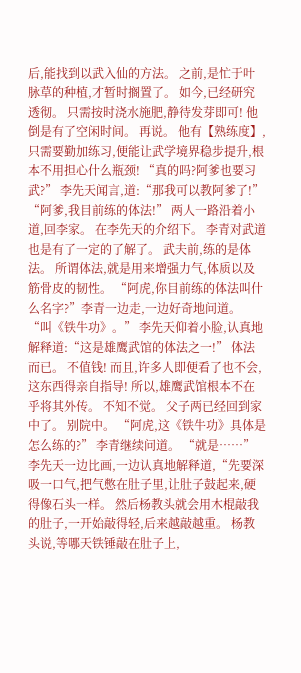后,能找到以武入仙的方法。 之前,是忙于叶脉草的种植,才暂时搁置了。 如今,已经研究透彻。 只需按时浇水施肥,静待发芽即可! 他倒是有了空闲时间。 再说。 他有【熟练度】,只需要勤加练习,便能让武学境界稳步提升,根本不用担心什么瓶颈! “真的吗?阿爹也要习武?” 李先天闻言,道:“那我可以教阿爹了!” “阿爹,我目前练的体法!” 两人一路沿着小道,回李家。 在李先天的介绍下。 李青对武道也是有了一定的了解了。 武夫前,练的是体法。 所谓体法,就是用来增强力气,体质以及筋骨皮的韧性。 “阿虎,你目前练的体法叫什么名字?”李青一边走,一边好奇地问道。 “叫《铁牛功》。” 李先天仰着小脸,认真地解释道:“这是雄鹰武馆的体法之一!” 体法而已。 不值钱! 而且,许多人即便看了也不会,这东西得亲自指导! 所以,雄鹰武馆根本不在乎将其外传。 不知不觉。 父子两已经回到家中了。 别院中。 “阿虎,这《铁牛功》具体是怎么练的?” 李青继续问道。 “就是……” 李先天一边比画,一边认真地解释道,“先要深吸一口气,把气憋在肚子里,让肚子鼓起来,硬得像石头一样。 然后杨教头就会用木棍敲我的肚子,一开始敲得轻,后来越敲越重。 杨教头说,等哪天铁锤敲在肚子上,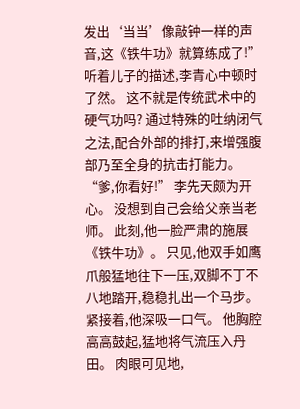发出‘当当’像敲钟一样的声音,这《铁牛功》就算练成了!” 听着儿子的描述,李青心中顿时了然。 这不就是传统武术中的硬气功吗? 通过特殊的吐纳闭气之法,配合外部的排打,来增强腹部乃至全身的抗击打能力。 “爹,你看好!” 李先天颇为开心。 没想到自己会给父亲当老师。 此刻,他一脸严肃的施展《铁牛功》。 只见,他双手如鹰爪般猛地往下一压,双脚不丁不八地踏开,稳稳扎出一个马步。 紧接着,他深吸一口气。 他胸腔高高鼓起,猛地将气流压入丹田。 肉眼可见地,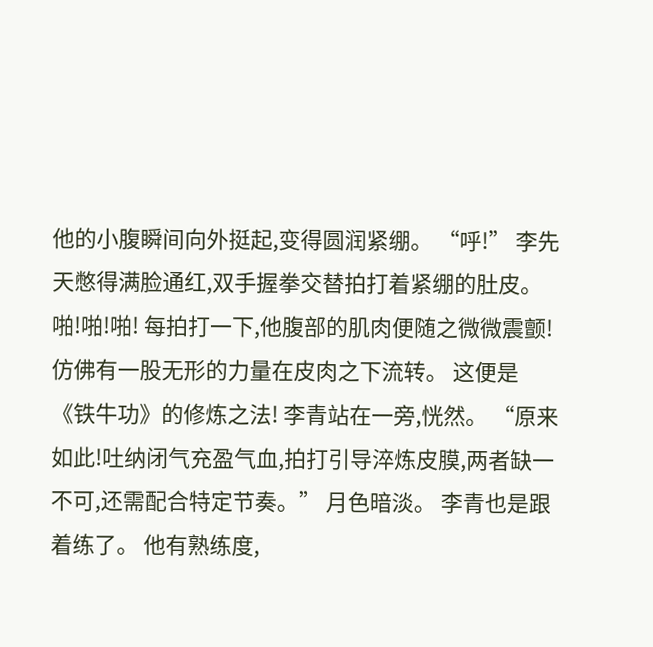他的小腹瞬间向外挺起,变得圆润紧绷。 “呼!” 李先天憋得满脸通红,双手握拳交替拍打着紧绷的肚皮。 啪!啪!啪! 每拍打一下,他腹部的肌肉便随之微微震颤! 仿佛有一股无形的力量在皮肉之下流转。 这便是《铁牛功》的修炼之法! 李青站在一旁,恍然。 “原来如此!吐纳闭气充盈气血,拍打引导淬炼皮膜,两者缺一不可,还需配合特定节奏。” 月色暗淡。 李青也是跟着练了。 他有熟练度,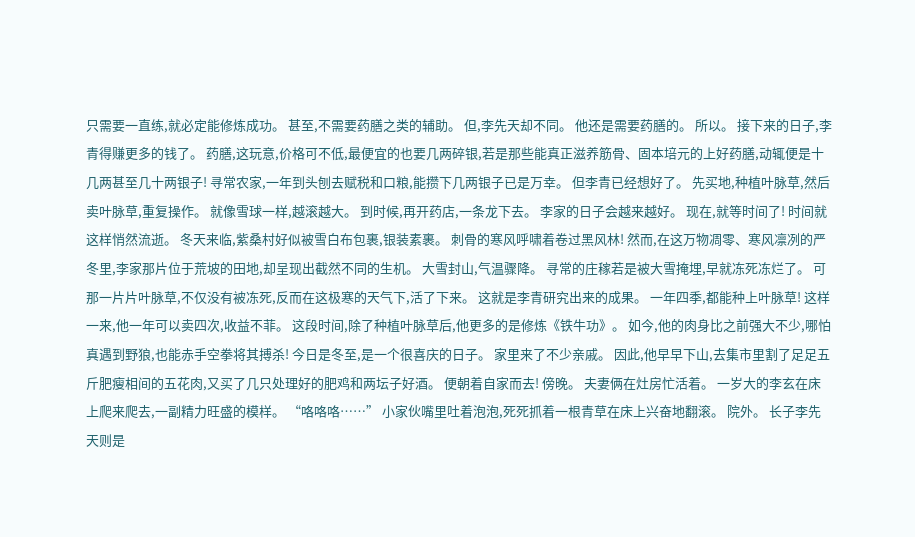只需要一直练,就必定能修炼成功。 甚至,不需要药膳之类的辅助。 但,李先天却不同。 他还是需要药膳的。 所以。 接下来的日子,李青得赚更多的钱了。 药膳,这玩意,价格可不低,最便宜的也要几两碎银,若是那些能真正滋养筋骨、固本培元的上好药膳,动辄便是十几两甚至几十两银子! 寻常农家,一年到头刨去赋税和口粮,能攒下几两银子已是万幸。 但李青已经想好了。 先买地,种植叶脉草,然后卖叶脉草,重复操作。 就像雪球一样,越滚越大。 到时候,再开药店,一条龙下去。 李家的日子会越来越好。 现在,就等时间了! 时间就这样悄然流逝。 冬天来临,紫桑村好似被雪白布包裹,银装素裹。 刺骨的寒风呼啸着卷过黑风林! 然而,在这万物凋零、寒风凛冽的严冬里,李家那片位于荒坡的田地,却呈现出截然不同的生机。 大雪封山,气温骤降。 寻常的庄稼若是被大雪掩埋,早就冻死冻烂了。 可那一片片叶脉草,不仅没有被冻死,反而在这极寒的天气下,活了下来。 这就是李青研究出来的成果。 一年四季,都能种上叶脉草! 这样一来,他一年可以卖四次,收益不菲。 这段时间,除了种植叶脉草后,他更多的是修炼《铁牛功》。 如今,他的肉身比之前强大不少,哪怕真遇到野狼,也能赤手空拳将其搏杀! 今日是冬至,是一个很喜庆的日子。 家里来了不少亲戚。 因此,他早早下山,去集市里割了足足五斤肥瘦相间的五花肉,又买了几只处理好的肥鸡和两坛子好酒。 便朝着自家而去! 傍晚。 夫妻俩在灶房忙活着。 一岁大的李玄在床上爬来爬去,一副精力旺盛的模样。 “咯咯咯……” 小家伙嘴里吐着泡泡,死死抓着一根青草在床上兴奋地翻滚。 院外。 长子李先天则是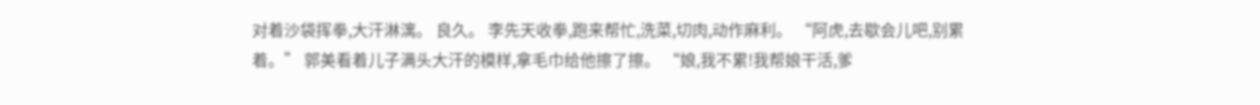对着沙袋挥拳,大汗淋漓。 良久。 李先天收拳,跑来帮忙,洗菜,切肉,动作麻利。 “阿虎,去歇会儿吧,别累着。” 郭美看着儿子满头大汗的模样,拿毛巾给他擦了擦。 “娘,我不累!我帮娘干活,爹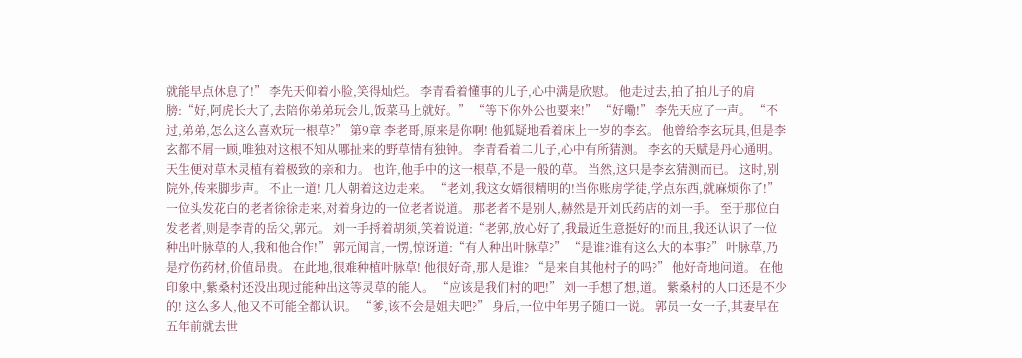就能早点休息了!” 李先天仰着小脸,笑得灿烂。 李青看着懂事的儿子,心中满是欣慰。 他走过去,拍了拍儿子的肩膀:“好,阿虎长大了,去陪你弟弟玩会儿,饭菜马上就好。” “等下你外公也要来!” “好嘞!” 李先天应了一声。 “不过,弟弟,怎么这么喜欢玩一根草?” 第9章 李老哥,原来是你啊! 他狐疑地看着床上一岁的李玄。 他曾给李玄玩具,但是李玄都不屑一顾,唯独对这根不知从哪扯来的野草情有独钟。 李青看着二儿子,心中有所猜测。 李玄的天赋是丹心通明。 天生便对草木灵植有着极致的亲和力。 也许,他手中的这一根草,不是一般的草。 当然,这只是李玄猜测而已。 这时,别院外,传来脚步声。 不止一道! 几人朝着这边走来。 “老刘,我这女婿很精明的!当你账房学徒,学点东西,就麻烦你了!” 一位头发花白的老者徐徐走来,对着身边的一位老者说道。 那老者不是别人,赫然是开刘氏药店的刘一手。 至于那位白发老者,则是李青的岳父,郭元。 刘一手捋着胡须,笑着说道:“老郭,放心好了,我最近生意挺好的!而且,我还认识了一位种出叶脉草的人,我和他合作!” 郭元闻言,一愣,惊讶道:“有人种出叶脉草?” “是谁?谁有这么大的本事?” 叶脉草,乃是疗伤药材,价值昂贵。 在此地,很难种植叶脉草! 他很好奇,那人是谁? “是来自其他村子的吗?” 他好奇地问道。 在他印象中,紫桑村还没出现过能种出这等灵草的能人。 “应该是我们村的吧!” 刘一手想了想,道。 紫桑村的人口还是不少的! 这么多人,他又不可能全都认识。 “爹,该不会是姐夫吧?” 身后,一位中年男子随口一说。 郭员一女一子,其妻早在五年前就去世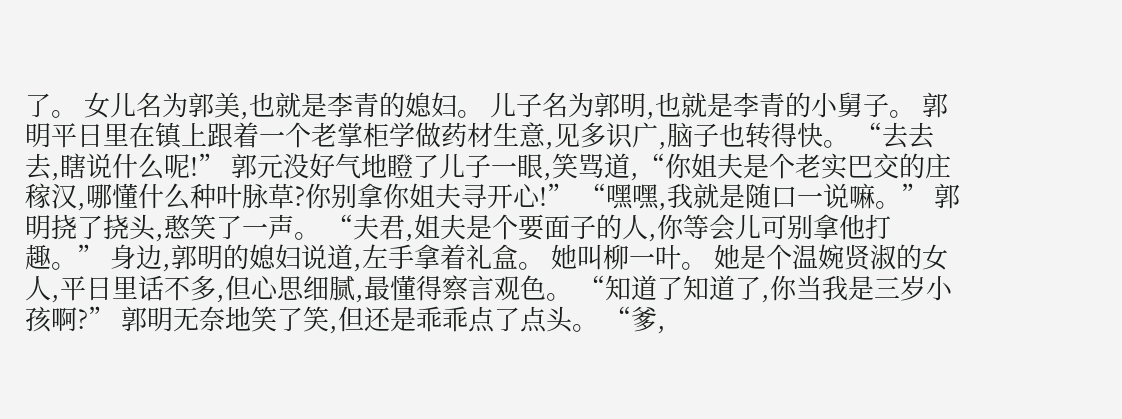了。 女儿名为郭美,也就是李青的媳妇。 儿子名为郭明,也就是李青的小舅子。 郭明平日里在镇上跟着一个老掌柜学做药材生意,见多识广,脑子也转得快。 “去去去,瞎说什么呢!” 郭元没好气地瞪了儿子一眼,笑骂道,“你姐夫是个老实巴交的庄稼汉,哪懂什么种叶脉草?你别拿你姐夫寻开心!” “嘿嘿,我就是随口一说嘛。” 郭明挠了挠头,憨笑了一声。 “夫君,姐夫是个要面子的人,你等会儿可别拿他打趣。” 身边,郭明的媳妇说道,左手拿着礼盒。 她叫柳一叶。 她是个温婉贤淑的女人,平日里话不多,但心思细腻,最懂得察言观色。 “知道了知道了,你当我是三岁小孩啊?” 郭明无奈地笑了笑,但还是乖乖点了点头。 “爹,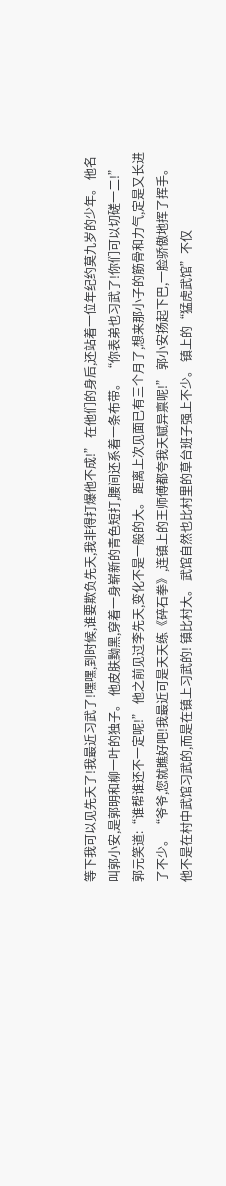等下我可以见先天了!我最近习武了!嘿嘿,到时候,谁要欺负先天,我非得打爆他不成!” 在他们的身后,还站着一位年纪约莫九岁的少年。 他名叫郭小安,是郭明和柳一叶的独子。 他皮肤黝黑,穿着一身崭新的青色短打,腰间还系着一条布带。 “你表弟也习武了!你们可以切磋一二!” 郭元笑道:“谁帮谁还不一定呢!” 他之前见过李先天,变化不是一般的大。 距离上次见面已有三个月了,想来那小子的筋骨和力气,定是又长进了不少。 “爷爷,您就瞧好吧!我最近可是天天练《碎石拳》,连镇上的王师傅都夸我天赋异禀呢!” 郭小安扬起下巴,一脸骄傲地挥了挥手。 他不是在村中武馆习武的,而是在镇上习武的! 镇比村大。 武馆自然也比村里的草台班子强上不少。 镇上的“猛虎武馆”不仅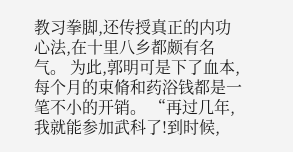教习拳脚,还传授真正的内功心法,在十里八乡都颇有名气。 为此,郭明可是下了血本,每个月的束脩和药浴钱都是一笔不小的开销。 “再过几年,我就能参加武科了!到时候,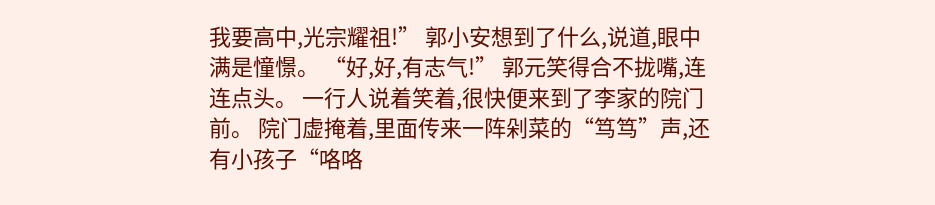我要高中,光宗耀祖!” 郭小安想到了什么,说道,眼中满是憧憬。 “好,好,有志气!” 郭元笑得合不拢嘴,连连点头。 一行人说着笑着,很快便来到了李家的院门前。 院门虚掩着,里面传来一阵剁菜的“笃笃”声,还有小孩子“咯咯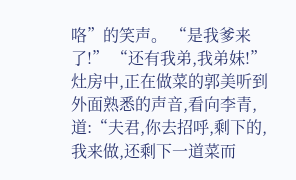咯”的笑声。 “是我爹来了!” “还有我弟,我弟妹!” 灶房中,正在做菜的郭美听到外面熟悉的声音,看向李青,道:“夫君,你去招呼,剩下的,我来做,还剩下一道菜而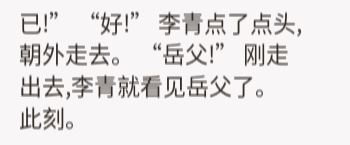已!” “好!” 李青点了点头,朝外走去。 “岳父!” 刚走出去,李青就看见岳父了。 此刻。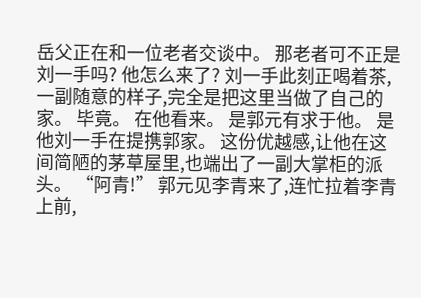岳父正在和一位老者交谈中。 那老者可不正是刘一手吗? 他怎么来了? 刘一手此刻正喝着茶,一副随意的样子,完全是把这里当做了自己的家。 毕竟。 在他看来。 是郭元有求于他。 是他刘一手在提携郭家。 这份优越感,让他在这间简陋的茅草屋里,也端出了一副大掌柜的派头。 “阿青!” 郭元见李青来了,连忙拉着李青上前,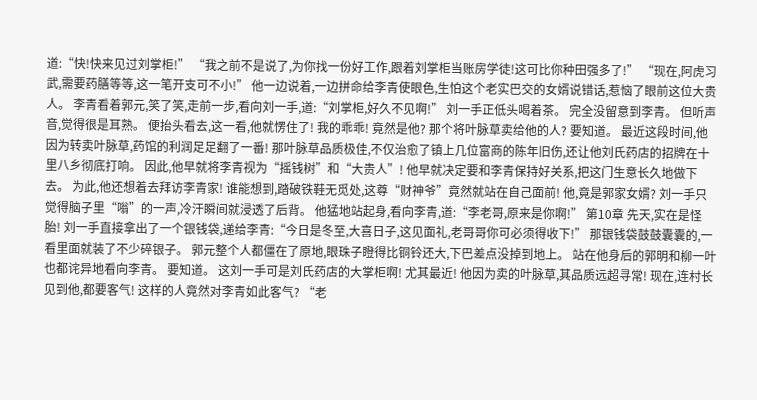道:“快!快来见过刘掌柜!” “我之前不是说了,为你找一份好工作,跟着刘掌柜当账房学徒!这可比你种田强多了!” “现在,阿虎习武,需要药膳等等,这一笔开支可不小!” 他一边说着,一边拼命给李青使眼色,生怕这个老实巴交的女婿说错话,惹恼了眼前这位大贵人。 李青看着郭元,笑了笑,走前一步,看向刘一手,道:“刘掌柜,好久不见啊!” 刘一手正低头喝着茶。 完全没留意到李青。 但听声音,觉得很是耳熟。 便抬头看去,这一看,他就愣住了! 我的乖乖! 竟然是他? 那个将叶脉草卖给他的人? 要知道。 最近这段时间,他因为转卖叶脉草,药馆的利润足足翻了一番! 那叶脉草品质极佳,不仅治愈了镇上几位富商的陈年旧伤,还让他刘氏药店的招牌在十里八乡彻底打响。 因此,他早就将李青视为“摇钱树”和“大贵人”! 他早就决定要和李青保持好关系,把这门生意长久地做下去。 为此,他还想着去拜访李青家! 谁能想到,踏破铁鞋无觅处,这尊“财神爷”竟然就站在自己面前! 他,竟是郭家女婿? 刘一手只觉得脑子里“嗡”的一声,冷汗瞬间就浸透了后背。 他猛地站起身,看向李青,道:“李老哥,原来是你啊!” 第10章 先天,实在是怪胎! 刘一手直接拿出了一个银钱袋,递给李青:“今日是冬至,大喜日子,这见面礼,老哥哥你可必须得收下!” 那银钱袋鼓鼓囊囊的,一看里面就装了不少碎银子。 郭元整个人都僵在了原地,眼珠子瞪得比铜铃还大,下巴差点没掉到地上。 站在他身后的郭明和柳一叶也都诧异地看向李青。 要知道。 这刘一手可是刘氏药店的大掌柜啊! 尤其最近! 他因为卖的叶脉草,其品质远超寻常! 现在,连村长见到他,都要客气! 这样的人竟然对李青如此客气? “老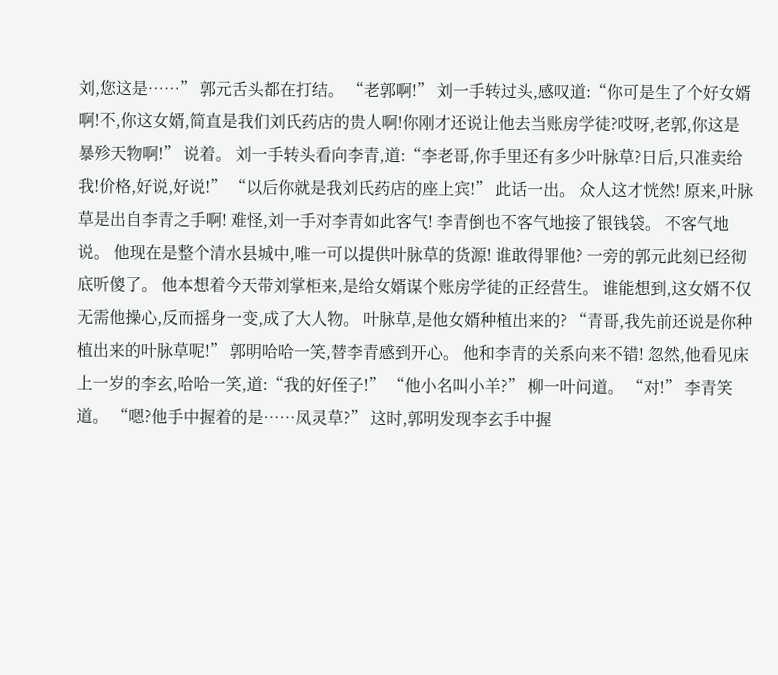刘,您这是……” 郭元舌头都在打结。 “老郭啊!” 刘一手转过头,感叹道:“你可是生了个好女婿啊!不,你这女婿,简直是我们刘氏药店的贵人啊!你刚才还说让他去当账房学徒?哎呀,老郭,你这是暴殄天物啊!” 说着。 刘一手转头看向李青,道:“李老哥,你手里还有多少叶脉草?日后,只准卖给我!价格,好说,好说!” “以后你就是我刘氏药店的座上宾!” 此话一出。 众人这才恍然! 原来,叶脉草是出自李青之手啊! 难怪,刘一手对李青如此客气! 李青倒也不客气地接了银钱袋。 不客气地说。 他现在是整个清水县城中,唯一可以提供叶脉草的货源! 谁敢得罪他? 一旁的郭元此刻已经彻底听傻了。 他本想着今天带刘掌柜来,是给女婿谋个账房学徒的正经营生。 谁能想到,这女婿不仅无需他操心,反而摇身一变,成了大人物。 叶脉草,是他女婿种植出来的? “青哥,我先前还说是你种植出来的叶脉草呢!” 郭明哈哈一笑,替李青感到开心。 他和李青的关系向来不错! 忽然,他看见床上一岁的李玄,哈哈一笑,道:“我的好侄子!” “他小名叫小羊?” 柳一叶问道。 “对!” 李青笑道。 “嗯?他手中握着的是……凤灵草?” 这时,郭明发现李玄手中握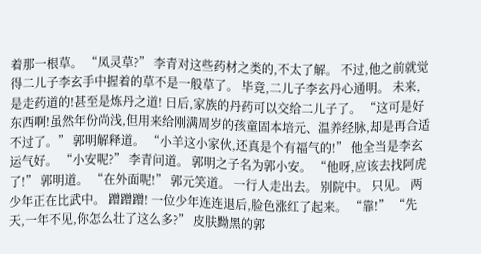着那一根草。 “凤灵草?” 李青对这些药材之类的,不太了解。 不过,他之前就觉得二儿子李玄手中握着的草不是一般草了。 毕竟,二儿子李玄丹心通明。 未来,是走药道的!甚至是炼丹之道! 日后,家族的丹药可以交给二儿子了。 “这可是好东西啊!虽然年份尚浅,但用来给刚满周岁的孩童固本培元、温养经脉,却是再合适不过了。” 郭明解释道。 “小羊这小家伙,还真是个有福气的!” 他全当是李玄运气好。 “小安呢?” 李青问道。 郭明之子名为郭小安。 “他呀,应该去找阿虎了!” 郭明道。 “在外面呢!” 郭元笑道。 一行人走出去。 别院中。 只见。 两少年正在比武中。 蹭蹭蹭! 一位少年连连退后,脸色涨红了起来。 “靠!” “先天,一年不见,你怎么壮了这么多?” 皮肤黝黑的郭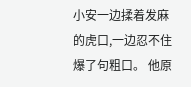小安一边揉着发麻的虎口,一边忍不住爆了句粗口。 他原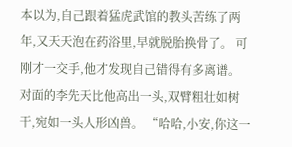本以为,自己跟着猛虎武馆的教头苦练了两年,又天天泡在药浴里,早就脱胎换骨了。 可刚才一交手,他才发现自己错得有多离谱。 对面的李先天比他高出一头,双臂粗壮如树干,宛如一头人形凶兽。 “哈哈,小安,你这一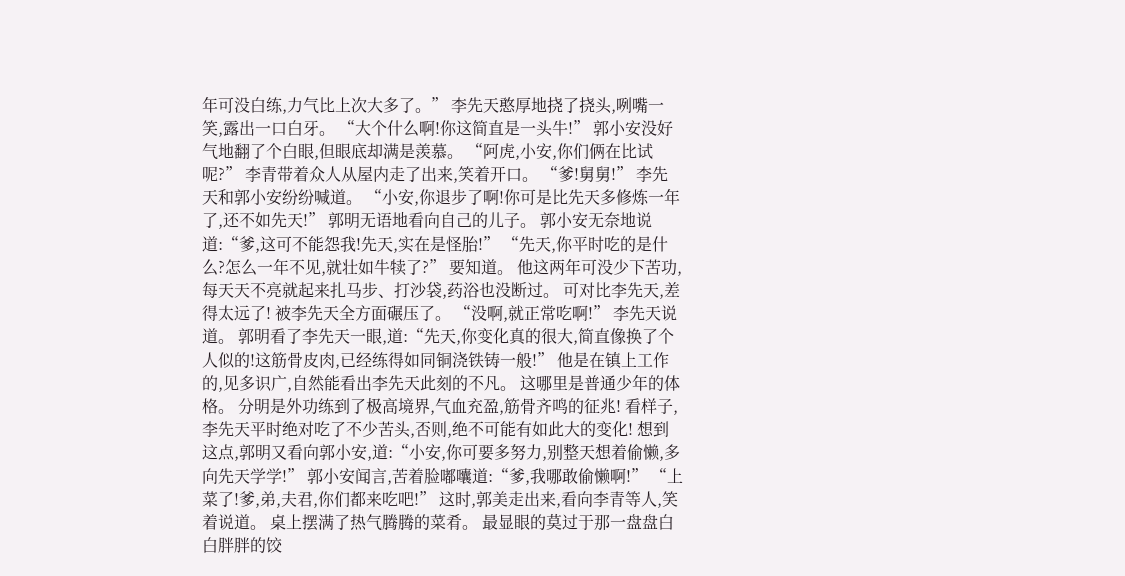年可没白练,力气比上次大多了。” 李先天憨厚地挠了挠头,咧嘴一笑,露出一口白牙。 “大个什么啊!你这简直是一头牛!” 郭小安没好气地翻了个白眼,但眼底却满是羡慕。 “阿虎,小安,你们俩在比试呢?” 李青带着众人从屋内走了出来,笑着开口。 “爹!舅舅!” 李先天和郭小安纷纷喊道。 “小安,你退步了啊!你可是比先天多修炼一年了,还不如先天!” 郭明无语地看向自己的儿子。 郭小安无奈地说道:“爹,这可不能怨我!先天,实在是怪胎!” “先天,你平时吃的是什么?怎么一年不见,就壮如牛犊了?” 要知道。 他这两年可没少下苦功,每天天不亮就起来扎马步、打沙袋,药浴也没断过。 可对比李先天,差得太远了! 被李先天全方面碾压了。 “没啊,就正常吃啊!” 李先天说道。 郭明看了李先天一眼,道:“先天,你变化真的很大,简直像换了个人似的!这筋骨皮肉,已经练得如同铜浇铁铸一般!” 他是在镇上工作的,见多识广,自然能看出李先天此刻的不凡。 这哪里是普通少年的体格。 分明是外功练到了极高境界,气血充盈,筋骨齐鸣的征兆! 看样子,李先天平时绝对吃了不少苦头,否则,绝不可能有如此大的变化! 想到这点,郭明又看向郭小安,道:“小安,你可要多努力,别整天想着偷懒,多向先天学学!” 郭小安闻言,苦着脸嘟囔道:“爹,我哪敢偷懒啊!” “上菜了!爹,弟,夫君,你们都来吃吧!” 这时,郭美走出来,看向李青等人,笑着说道。 桌上摆满了热气腾腾的菜肴。 最显眼的莫过于那一盘盘白白胖胖的饺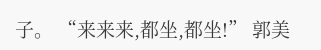子。 “来来来,都坐,都坐!” 郭美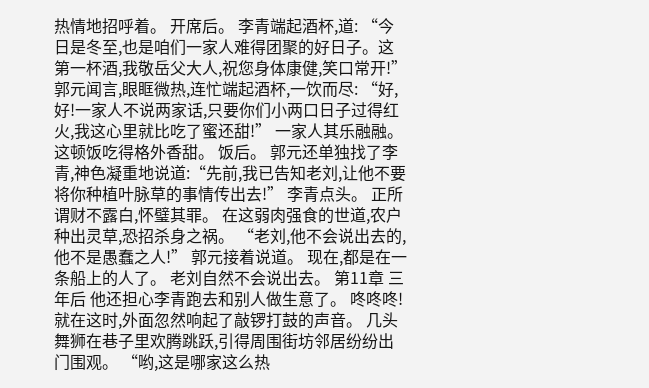热情地招呼着。 开席后。 李青端起酒杯,道: “今日是冬至,也是咱们一家人难得团聚的好日子。这第一杯酒,我敬岳父大人,祝您身体康健,笑口常开!” 郭元闻言,眼眶微热,连忙端起酒杯,一饮而尽: “好,好!一家人不说两家话,只要你们小两口日子过得红火,我这心里就比吃了蜜还甜!” 一家人其乐融融。 这顿饭吃得格外香甜。 饭后。 郭元还单独找了李青,神色凝重地说道:“先前,我已告知老刘,让他不要将你种植叶脉草的事情传出去!” 李青点头。 正所谓财不露白,怀璧其罪。 在这弱肉强食的世道,农户种出灵草,恐招杀身之祸。 “老刘,他不会说出去的,他不是愚蠢之人!” 郭元接着说道。 现在,都是在一条船上的人了。 老刘自然不会说出去。 第11章 三年后 他还担心李青跑去和别人做生意了。 咚咚咚! 就在这时,外面忽然响起了敲锣打鼓的声音。 几头舞狮在巷子里欢腾跳跃,引得周围街坊邻居纷纷出门围观。 “哟,这是哪家这么热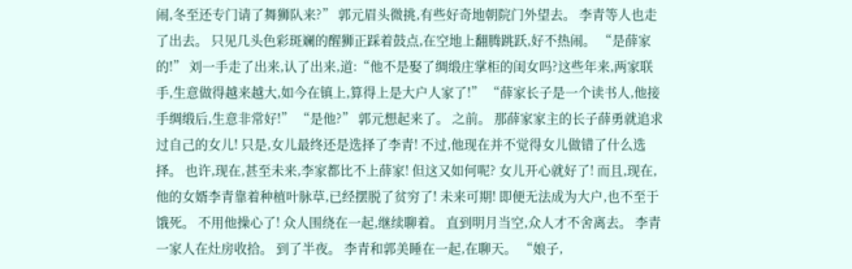闹,冬至还专门请了舞狮队来?” 郭元眉头微挑,有些好奇地朝院门外望去。 李青等人也走了出去。 只见几头色彩斑斓的醒狮正踩着鼓点,在空地上翻腾跳跃,好不热闹。 “是薛家的!” 刘一手走了出来,认了出来,道:“他不是娶了绸缎庄掌柜的闺女吗?这些年来,两家联手,生意做得越来越大,如今在镇上,算得上是大户人家了!” “薛家长子是一个读书人,他接手绸缎后,生意非常好!” “是他?” 郭元想起来了。 之前。 那薛家家主的长子薛勇就追求过自己的女儿! 只是,女儿最终还是选择了李青! 不过,他现在并不觉得女儿做错了什么选择。 也许,现在,甚至未来,李家都比不上薛家! 但这又如何呢? 女儿开心就好了! 而且,现在,他的女婿李青靠着种植叶脉草,已经摆脱了贫穷了! 未来可期! 即便无法成为大户,也不至于饿死。 不用他操心了! 众人围绕在一起,继续聊着。 直到明月当空,众人才不舍离去。 李青一家人在灶房收拾。 到了半夜。 李青和郭美睡在一起,在聊天。 “娘子,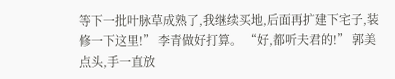等下一批叶脉草成熟了,我继续买地,后面再扩建下宅子,装修一下这里!” 李青做好打算。 “好,都听夫君的!” 郭美点头,手一直放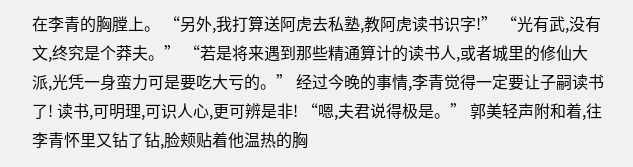在李青的胸膛上。 “另外,我打算送阿虎去私塾,教阿虎读书识字!” “光有武,没有文,终究是个莽夫。” “若是将来遇到那些精通算计的读书人,或者城里的修仙大派,光凭一身蛮力可是要吃大亏的。” 经过今晚的事情,李青觉得一定要让子嗣读书了! 读书,可明理,可识人心,更可辨是非! “嗯,夫君说得极是。” 郭美轻声附和着,往李青怀里又钻了钻,脸颊贴着他温热的胸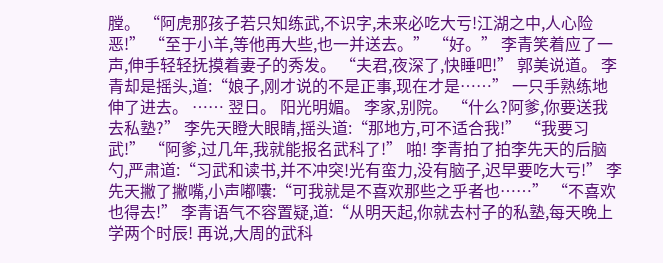膛。 “阿虎那孩子若只知练武,不识字,未来必吃大亏!江湖之中,人心险恶!” “至于小羊,等他再大些,也一并送去。” “好。” 李青笑着应了一声,伸手轻轻抚摸着妻子的秀发。 “夫君,夜深了,快睡吧!” 郭美说道。 李青却是摇头,道:“娘子,刚才说的不是正事,现在才是……” 一只手熟练地伸了进去。 …… 翌日。 阳光明媚。 李家,别院。 “什么?阿爹,你要送我去私塾?” 李先天瞪大眼睛,摇头道:“那地方,可不适合我!” “我要习武!” “阿爹,过几年,我就能报名武科了!” 啪! 李青拍了拍李先天的后脑勺,严肃道:“习武和读书,并不冲突!光有蛮力,没有脑子,迟早要吃大亏!” 李先天撇了撇嘴,小声嘟囔:“可我就是不喜欢那些之乎者也……” “不喜欢也得去!” 李青语气不容置疑,道:“从明天起,你就去村子的私塾,每天晚上学两个时辰! 再说,大周的武科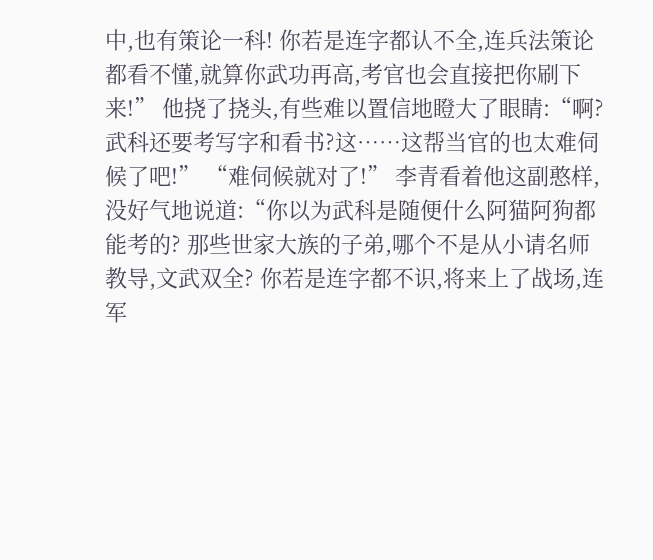中,也有策论一科! 你若是连字都认不全,连兵法策论都看不懂,就算你武功再高,考官也会直接把你刷下来!” 他挠了挠头,有些难以置信地瞪大了眼睛:“啊?武科还要考写字和看书?这……这帮当官的也太难伺候了吧!” “难伺候就对了!” 李青看着他这副憨样,没好气地说道:“你以为武科是随便什么阿猫阿狗都能考的? 那些世家大族的子弟,哪个不是从小请名师教导,文武双全? 你若是连字都不识,将来上了战场,连军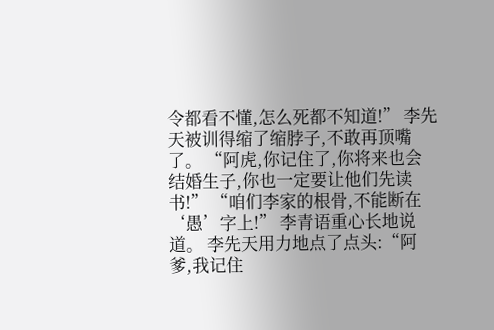令都看不懂,怎么死都不知道!” 李先天被训得缩了缩脖子,不敢再顶嘴了。 “阿虎,你记住了,你将来也会结婚生子,你也一定要让他们先读书!” “咱们李家的根骨,不能断在‘愚’字上!” 李青语重心长地说道。 李先天用力地点了点头:“阿爹,我记住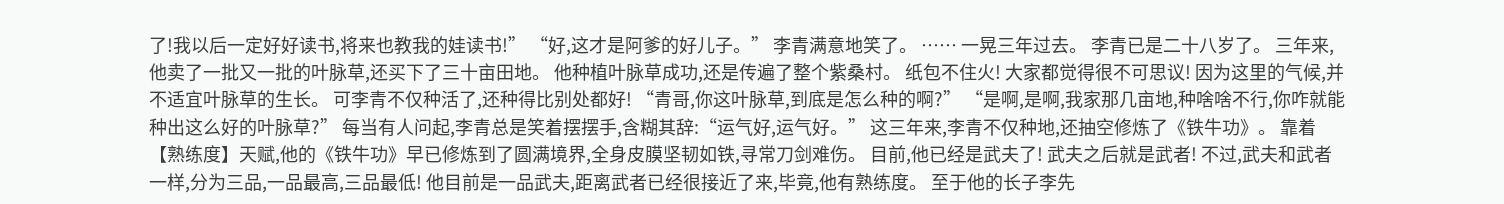了!我以后一定好好读书,将来也教我的娃读书!” “好,这才是阿爹的好儿子。” 李青满意地笑了。 …… 一晃三年过去。 李青已是二十八岁了。 三年来,他卖了一批又一批的叶脉草,还买下了三十亩田地。 他种植叶脉草成功,还是传遍了整个紫桑村。 纸包不住火! 大家都觉得很不可思议! 因为这里的气候,并不适宜叶脉草的生长。 可李青不仅种活了,还种得比别处都好! “青哥,你这叶脉草,到底是怎么种的啊?” “是啊,是啊,我家那几亩地,种啥啥不行,你咋就能种出这么好的叶脉草?” 每当有人问起,李青总是笑着摆摆手,含糊其辞:“运气好,运气好。” 这三年来,李青不仅种地,还抽空修炼了《铁牛功》。 靠着【熟练度】天赋,他的《铁牛功》早已修炼到了圆满境界,全身皮膜坚韧如铁,寻常刀剑难伤。 目前,他已经是武夫了! 武夫之后就是武者! 不过,武夫和武者一样,分为三品,一品最高,三品最低! 他目前是一品武夫,距离武者已经很接近了来,毕竟,他有熟练度。 至于他的长子李先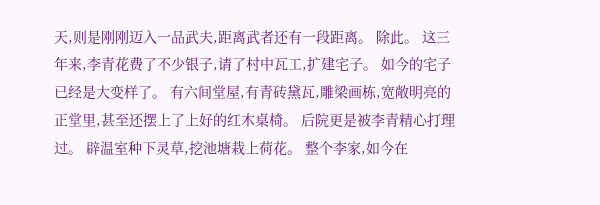天,则是刚刚迈入一品武夫,距离武者还有一段距离。 除此。 这三年来,李青花费了不少银子,请了村中瓦工,扩建宅子。 如今的宅子已经是大变样了。 有六间堂屋,有青砖黛瓦,雕梁画栋,宽敞明亮的正堂里,甚至还摆上了上好的红木桌椅。 后院更是被李青精心打理过。 辟温室种下灵草,挖池塘栽上荷花。 整个李家,如今在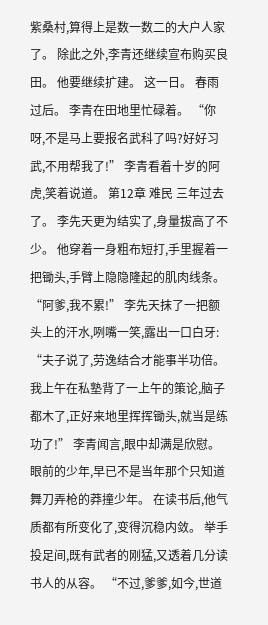紫桑村,算得上是数一数二的大户人家了。 除此之外,李青还继续宣布购买良田。 他要继续扩建。 这一日。 春雨过后。 李青在田地里忙碌着。 “你呀,不是马上要报名武科了吗?好好习武,不用帮我了!” 李青看着十岁的阿虎,笑着说道。 第12章 难民 三年过去了。 李先天更为结实了,身量拔高了不少。 他穿着一身粗布短打,手里握着一把锄头,手臂上隐隐隆起的肌肉线条。 “阿爹,我不累!” 李先天抹了一把额头上的汗水,咧嘴一笑,露出一口白牙: “夫子说了,劳逸结合才能事半功倍。我上午在私塾背了一上午的策论,脑子都木了,正好来地里挥挥锄头,就当是练功了!” 李青闻言,眼中却满是欣慰。 眼前的少年,早已不是当年那个只知道舞刀弄枪的莽撞少年。 在读书后,他气质都有所变化了,变得沉稳内敛。 举手投足间,既有武者的刚猛,又透着几分读书人的从容。 “不过,爹爹,如今,世道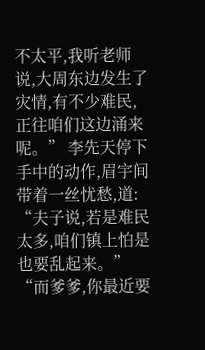不太平,我听老师说,大周东边发生了灾情,有不少难民,正往咱们这边涌来呢。” 李先天停下手中的动作,眉宇间带着一丝忧愁,道: “夫子说,若是难民太多,咱们镇上怕是也要乱起来。” “而爹爹,你最近要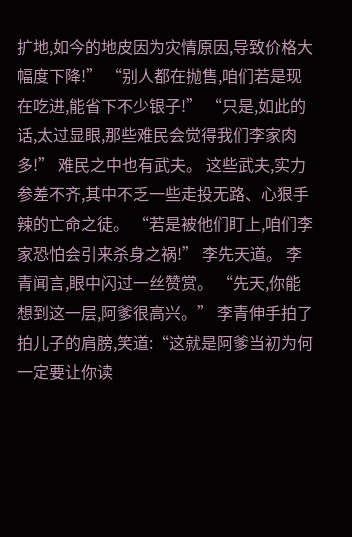扩地,如今的地皮因为灾情原因,导致价格大幅度下降!” “别人都在抛售,咱们若是现在吃进,能省下不少银子!” “只是,如此的话,太过显眼,那些难民会觉得我们李家肉多!” 难民之中也有武夫。 这些武夫,实力参差不齐,其中不乏一些走投无路、心狠手辣的亡命之徒。 “若是被他们盯上,咱们李家恐怕会引来杀身之祸!” 李先天道。 李青闻言,眼中闪过一丝赞赏。 “先天,你能想到这一层,阿爹很高兴。” 李青伸手拍了拍儿子的肩膀,笑道:“这就是阿爹当初为何一定要让你读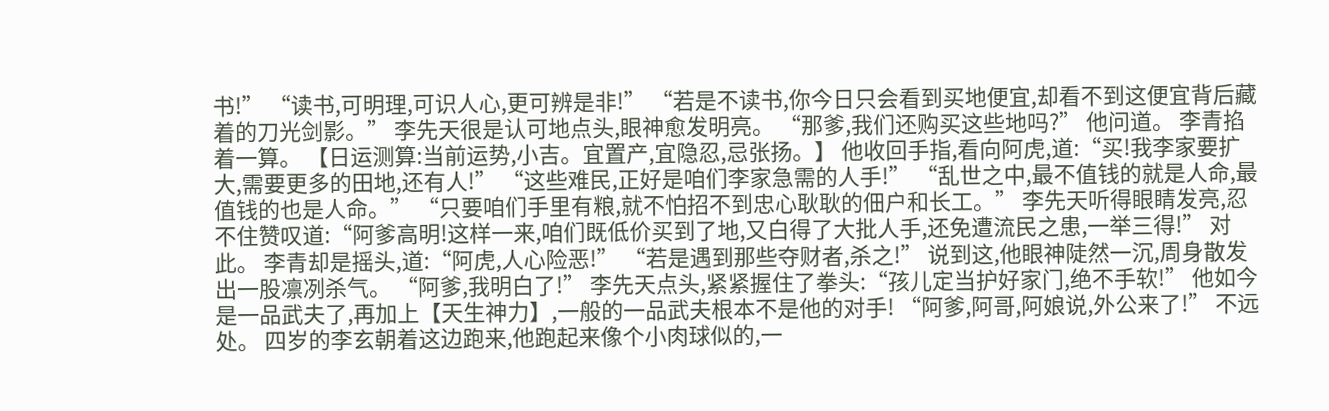书!” “读书,可明理,可识人心,更可辨是非!” “若是不读书,你今日只会看到买地便宜,却看不到这便宜背后藏着的刀光剑影。” 李先天很是认可地点头,眼神愈发明亮。 “那爹,我们还购买这些地吗?” 他问道。 李青掐着一算。 【日运测算:当前运势,小吉。宜置产,宜隐忍,忌张扬。】 他收回手指,看向阿虎,道:“买!我李家要扩大,需要更多的田地,还有人!” “这些难民,正好是咱们李家急需的人手!” “乱世之中,最不值钱的就是人命,最值钱的也是人命。” “只要咱们手里有粮,就不怕招不到忠心耿耿的佃户和长工。” 李先天听得眼睛发亮,忍不住赞叹道:“阿爹高明!这样一来,咱们既低价买到了地,又白得了大批人手,还免遭流民之患,一举三得!” 对此。 李青却是摇头,道:“阿虎,人心险恶!” “若是遇到那些夺财者,杀之!” 说到这,他眼神陡然一沉,周身散发出一股凛冽杀气。 “阿爹,我明白了!” 李先天点头,紧紧握住了拳头:“孩儿定当护好家门,绝不手软!” 他如今是一品武夫了,再加上【天生神力】,一般的一品武夫根本不是他的对手! “阿爹,阿哥,阿娘说,外公来了!” 不远处。 四岁的李玄朝着这边跑来,他跑起来像个小肉球似的,一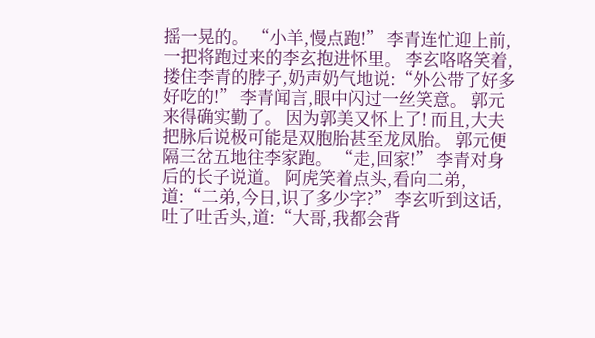摇一晃的。 “小羊,慢点跑!” 李青连忙迎上前,一把将跑过来的李玄抱进怀里。 李玄咯咯笑着,搂住李青的脖子,奶声奶气地说:“外公带了好多好吃的!” 李青闻言,眼中闪过一丝笑意。 郭元来得确实勤了。 因为郭美又怀上了! 而且,大夫把脉后说极可能是双胞胎甚至龙凤胎。 郭元便隔三岔五地往李家跑。 “走,回家!” 李青对身后的长子说道。 阿虎笑着点头,看向二弟,道:“二弟,今日,识了多少字?” 李玄听到这话,吐了吐舌头,道:“大哥,我都会背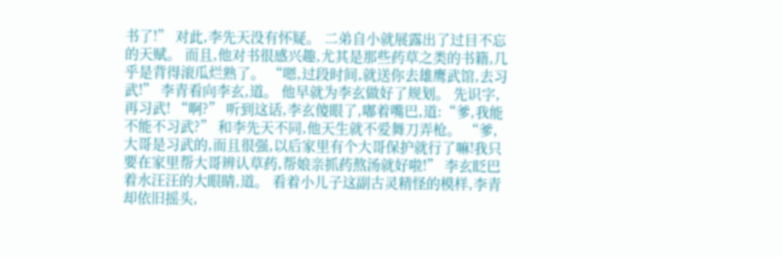书了!” 对此,李先天没有怀疑。 二弟自小就展露出了过目不忘的天赋。 而且,他对书很感兴趣,尤其是那些药草之类的书籍,几乎是背得滚瓜烂熟了。 “嗯,过段时间,就送你去雄鹰武馆,去习武!” 李青看向李玄,道。 他早就为李玄做好了规划。 先识字,再习武! “啊?” 听到这话,李玄傻眼了,嘟着嘴巴,道:“爹,我能不能不习武?” 和李先天不同,他天生就不爱舞刀弄枪。 “爹,大哥是习武的,而且很强,以后家里有个大哥保护就行了嘛!我只要在家里帮大哥辨认草药,帮娘亲抓药熬汤就好啦!” 李玄眨巴着水汪汪的大眼睛,道。 看着小儿子这副古灵精怪的模样,李青却依旧摇头,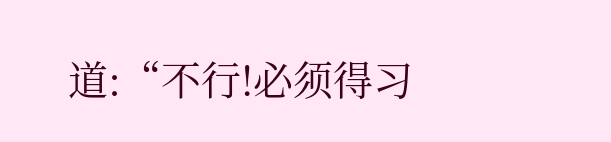道:“不行!必须得习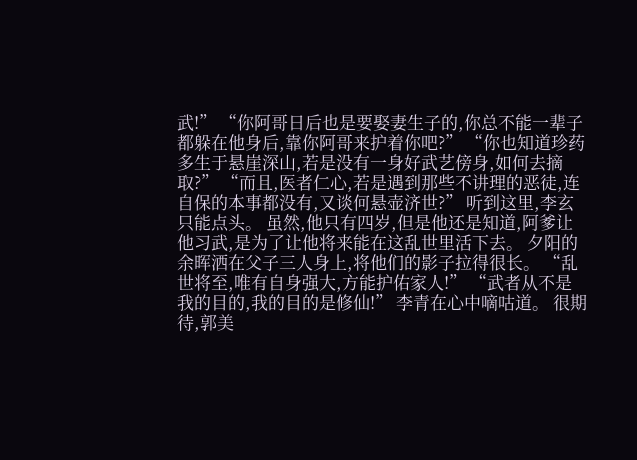武!” “你阿哥日后也是要娶妻生子的,你总不能一辈子都躲在他身后,靠你阿哥来护着你吧?” “你也知道珍药多生于悬崖深山,若是没有一身好武艺傍身,如何去摘取?” “而且,医者仁心,若是遇到那些不讲理的恶徒,连自保的本事都没有,又谈何悬壶济世?” 听到这里,李玄只能点头。 虽然,他只有四岁,但是他还是知道,阿爹让他习武,是为了让他将来能在这乱世里活下去。 夕阳的余晖洒在父子三人身上,将他们的影子拉得很长。 “乱世将至,唯有自身强大,方能护佑家人!” “武者从不是我的目的,我的目的是修仙!” 李青在心中嘀咕道。 很期待,郭美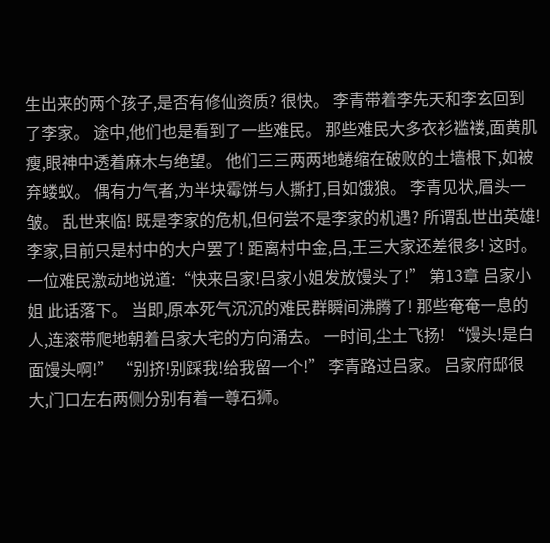生出来的两个孩子,是否有修仙资质? 很快。 李青带着李先天和李玄回到了李家。 途中,他们也是看到了一些难民。 那些难民大多衣衫褴褛,面黄肌瘦,眼神中透着麻木与绝望。 他们三三两两地蜷缩在破败的土墙根下,如被弃蝼蚁。 偶有力气者,为半块霉饼与人撕打,目如饿狼。 李青见状,眉头一皱。 乱世来临! 既是李家的危机,但何尝不是李家的机遇? 所谓乱世出英雄! 李家,目前只是村中的大户罢了! 距离村中金,吕,王三大家还差很多! 这时。 一位难民激动地说道:“快来吕家!吕家小姐发放馒头了!” 第13章 吕家小姐 此话落下。 当即,原本死气沉沉的难民群瞬间沸腾了! 那些奄奄一息的人,连滚带爬地朝着吕家大宅的方向涌去。 一时间,尘土飞扬! “馒头!是白面馒头啊!” “别挤!别踩我!给我留一个!” 李青路过吕家。 吕家府邸很大,门口左右两侧分别有着一尊石狮。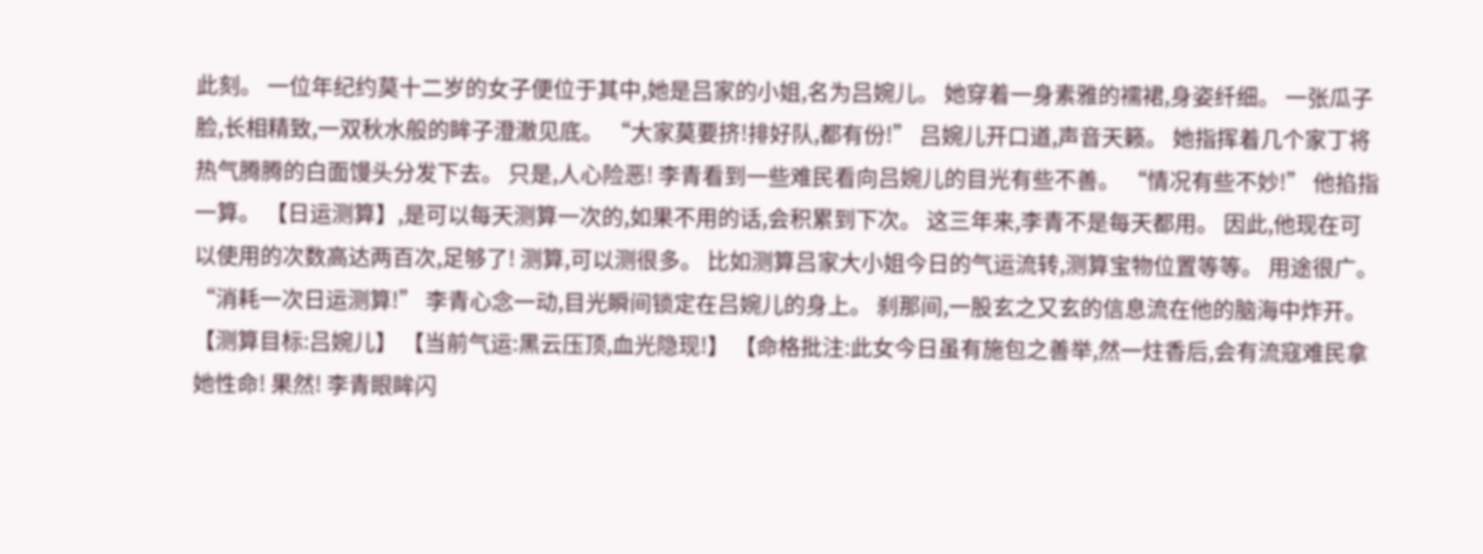此刻。 一位年纪约莫十二岁的女子便位于其中,她是吕家的小姐,名为吕婉儿。 她穿着一身素雅的襦裙,身姿纤细。 一张瓜子脸,长相精致,一双秋水般的眸子澄澈见底。 “大家莫要挤!排好队,都有份!” 吕婉儿开口道,声音天籁。 她指挥着几个家丁将热气腾腾的白面馒头分发下去。 只是,人心险恶! 李青看到一些难民看向吕婉儿的目光有些不善。 “情况有些不妙!” 他掐指一算。 【日运测算】,是可以每天测算一次的,如果不用的话,会积累到下次。 这三年来,李青不是每天都用。 因此,他现在可以使用的次数高达两百次,足够了! 测算,可以测很多。 比如测算吕家大小姐今日的气运流转,测算宝物位置等等。 用途很广。 “消耗一次日运测算!” 李青心念一动,目光瞬间锁定在吕婉儿的身上。 刹那间,一股玄之又玄的信息流在他的脑海中炸开。 【测算目标:吕婉儿】 【当前气运:黑云压顶,血光隐现!】 【命格批注:此女今日虽有施包之善举,然一炷香后,会有流寇难民拿她性命! 果然! 李青眼眸闪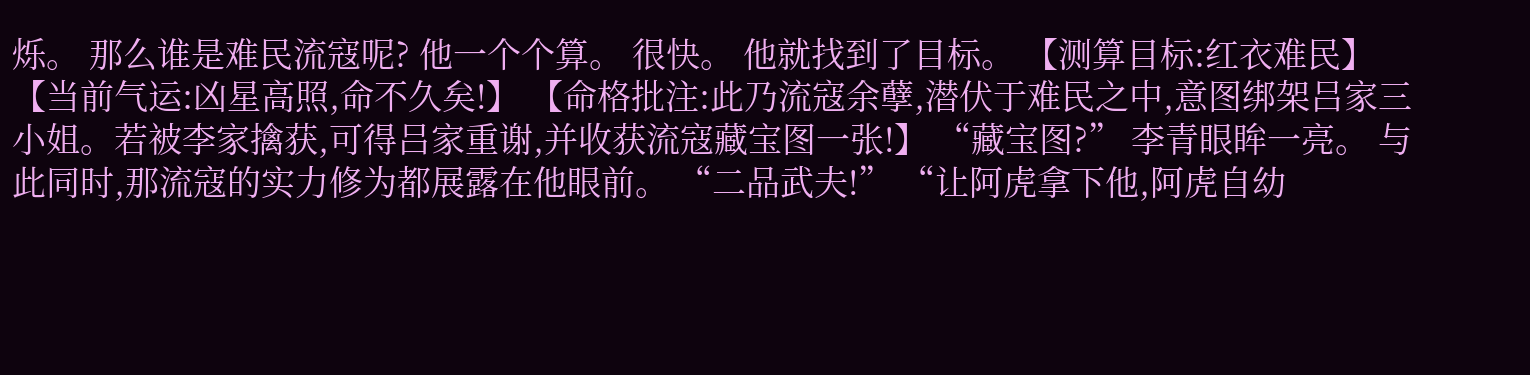烁。 那么谁是难民流寇呢? 他一个个算。 很快。 他就找到了目标。 【测算目标:红衣难民】 【当前气运:凶星高照,命不久矣!】 【命格批注:此乃流寇余孽,潜伏于难民之中,意图绑架吕家三小姐。若被李家擒获,可得吕家重谢,并收获流寇藏宝图一张!】 “藏宝图?” 李青眼眸一亮。 与此同时,那流寇的实力修为都展露在他眼前。 “二品武夫!” “让阿虎拿下他,阿虎自幼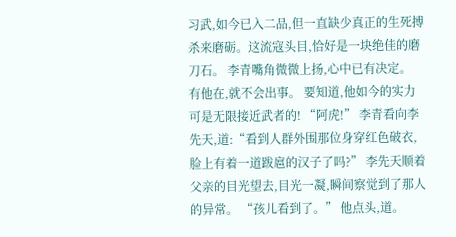习武,如今已入二品,但一直缺少真正的生死搏杀来磨砺。这流寇头目,恰好是一块绝佳的磨刀石。 李青嘴角微微上扬,心中已有决定。 有他在,就不会出事。 要知道,他如今的实力可是无限接近武者的! “阿虎!” 李青看向李先天,道:“看到人群外围那位身穿红色破衣,脸上有着一道跋扈的汉子了吗?” 李先天顺着父亲的目光望去,目光一凝,瞬间察觉到了那人的异常。 “孩儿看到了。” 他点头,道。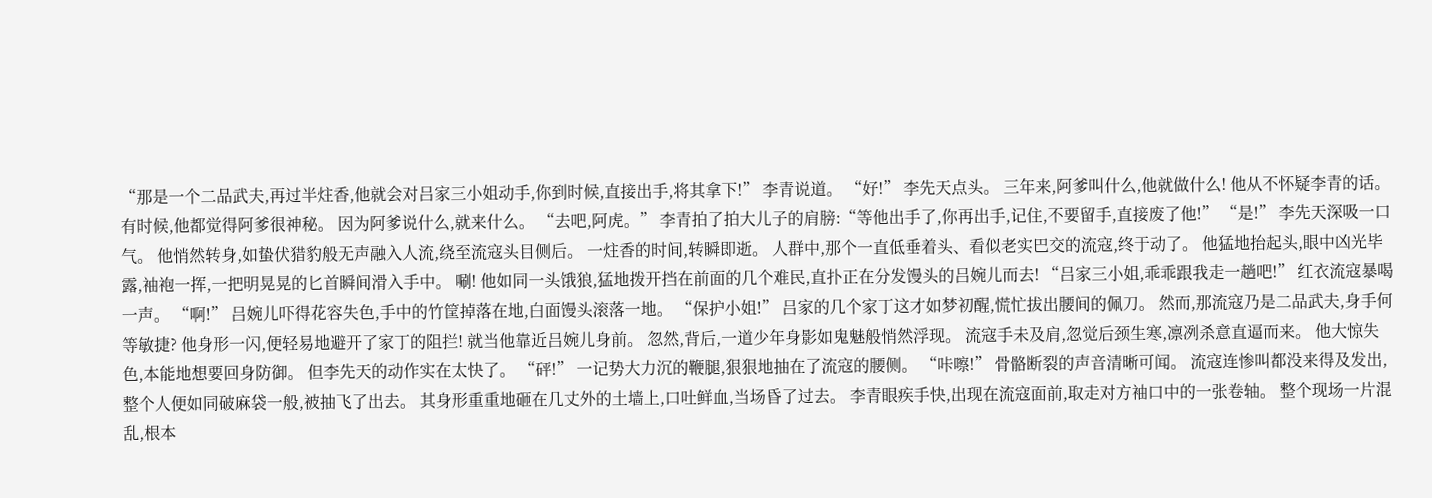“那是一个二品武夫,再过半炷香,他就会对吕家三小姐动手,你到时候,直接出手,将其拿下!” 李青说道。 “好!” 李先天点头。 三年来,阿爹叫什么,他就做什么! 他从不怀疑李青的话。 有时候,他都觉得阿爹很神秘。 因为阿爹说什么,就来什么。 “去吧,阿虎。” 李青拍了拍大儿子的肩膀:“等他出手了,你再出手,记住,不要留手,直接废了他!” “是!” 李先天深吸一口气。 他悄然转身,如蛰伏猎豹般无声融入人流,绕至流寇头目侧后。 一炷香的时间,转瞬即逝。 人群中,那个一直低垂着头、看似老实巴交的流寇,终于动了。 他猛地抬起头,眼中凶光毕露,袖袍一挥,一把明晃晃的匕首瞬间滑入手中。 唰! 他如同一头饿狼,猛地拨开挡在前面的几个难民,直扑正在分发馒头的吕婉儿而去! “吕家三小姐,乖乖跟我走一趟吧!” 红衣流寇暴喝一声。 “啊!” 吕婉儿吓得花容失色,手中的竹筐掉落在地,白面馒头滚落一地。 “保护小姐!” 吕家的几个家丁这才如梦初醒,慌忙拔出腰间的佩刀。 然而,那流寇乃是二品武夫,身手何等敏捷? 他身形一闪,便轻易地避开了家丁的阻拦! 就当他靠近吕婉儿身前。 忽然,背后,一道少年身影如鬼魅般悄然浮现。 流寇手未及肩,忽觉后颈生寒,凛冽杀意直逼而来。 他大惊失色,本能地想要回身防御。 但李先天的动作实在太快了。 “砰!” 一记势大力沉的鞭腿,狠狠地抽在了流寇的腰侧。 “咔嚓!” 骨骼断裂的声音清晰可闻。 流寇连惨叫都没来得及发出,整个人便如同破麻袋一般,被抽飞了出去。 其身形重重地砸在几丈外的土墙上,口吐鲜血,当场昏了过去。 李青眼疾手快,出现在流寇面前,取走对方袖口中的一张卷轴。 整个现场一片混乱,根本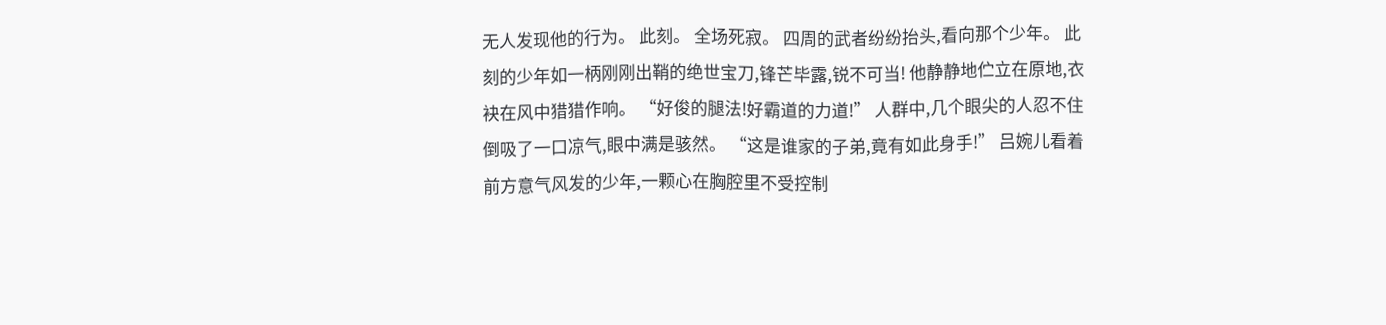无人发现他的行为。 此刻。 全场死寂。 四周的武者纷纷抬头,看向那个少年。 此刻的少年如一柄刚刚出鞘的绝世宝刀,锋芒毕露,锐不可当! 他静静地伫立在原地,衣袂在风中猎猎作响。 “好俊的腿法!好霸道的力道!” 人群中,几个眼尖的人忍不住倒吸了一口凉气,眼中满是骇然。 “这是谁家的子弟,竟有如此身手!” 吕婉儿看着前方意气风发的少年,一颗心在胸腔里不受控制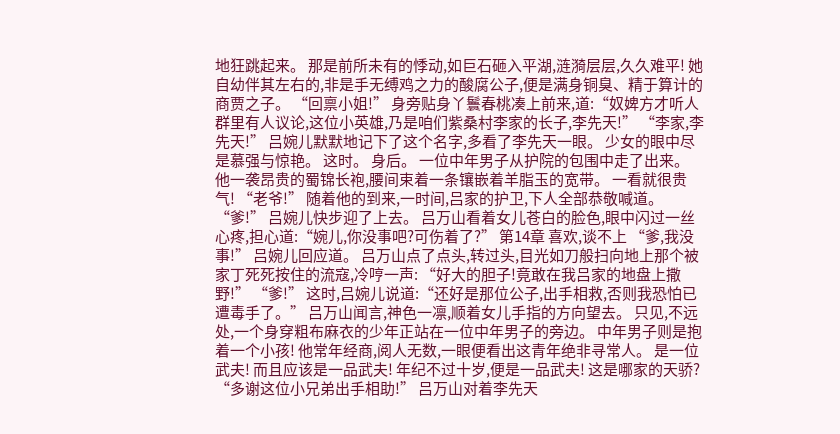地狂跳起来。 那是前所未有的悸动,如巨石砸入平湖,涟漪层层,久久难平! 她自幼伴其左右的,非是手无缚鸡之力的酸腐公子,便是满身铜臭、精于算计的商贾之子。 “回禀小姐!” 身旁贴身丫鬟春桃凑上前来,道:“奴婢方才听人群里有人议论,这位小英雄,乃是咱们紫桑村李家的长子,李先天!” “李家,李先天!” 吕婉儿默默地记下了这个名字,多看了李先天一眼。 少女的眼中尽是慕强与惊艳。 这时。 身后。 一位中年男子从护院的包围中走了出来。 他一袭昂贵的蜀锦长袍,腰间束着一条镶嵌着羊脂玉的宽带。 一看就很贵气! “老爷!” 随着他的到来,一时间,吕家的护卫,下人全部恭敬喊道。 “爹!” 吕婉儿快步迎了上去。 吕万山看着女儿苍白的脸色,眼中闪过一丝心疼,担心道:“婉儿,你没事吧?可伤着了?” 第14章 喜欢,谈不上 “爹,我没事!” 吕婉儿回应道。 吕万山点了点头,转过头,目光如刀般扫向地上那个被家丁死死按住的流寇,冷哼一声: “好大的胆子!竟敢在我吕家的地盘上撒野!” “爹!” 这时,吕婉儿说道:“还好是那位公子,出手相救,否则我恐怕已遭毒手了。” 吕万山闻言,神色一凛,顺着女儿手指的方向望去。 只见,不远处,一个身穿粗布麻衣的少年正站在一位中年男子的旁边。 中年男子则是抱着一个小孩! 他常年经商,阅人无数,一眼便看出这青年绝非寻常人。 是一位武夫! 而且应该是一品武夫! 年纪不过十岁,便是一品武夫! 这是哪家的天骄? “多谢这位小兄弟出手相助!” 吕万山对着李先天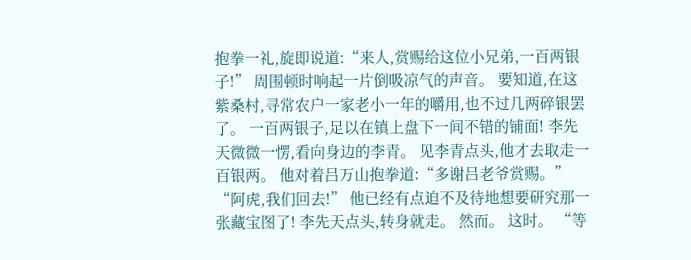抱拳一礼,旋即说道:“来人,赏赐给这位小兄弟,一百两银子!” 周围顿时响起一片倒吸凉气的声音。 要知道,在这紫桑村,寻常农户一家老小一年的嚼用,也不过几两碎银罢了。 一百两银子,足以在镇上盘下一间不错的铺面! 李先天微微一愣,看向身边的李青。 见李青点头,他才去取走一百银两。 他对着吕万山抱拳道:“多谢吕老爷赏赐。” “阿虎,我们回去!” 他已经有点迫不及待地想要研究那一张藏宝图了! 李先天点头,转身就走。 然而。 这时。 “等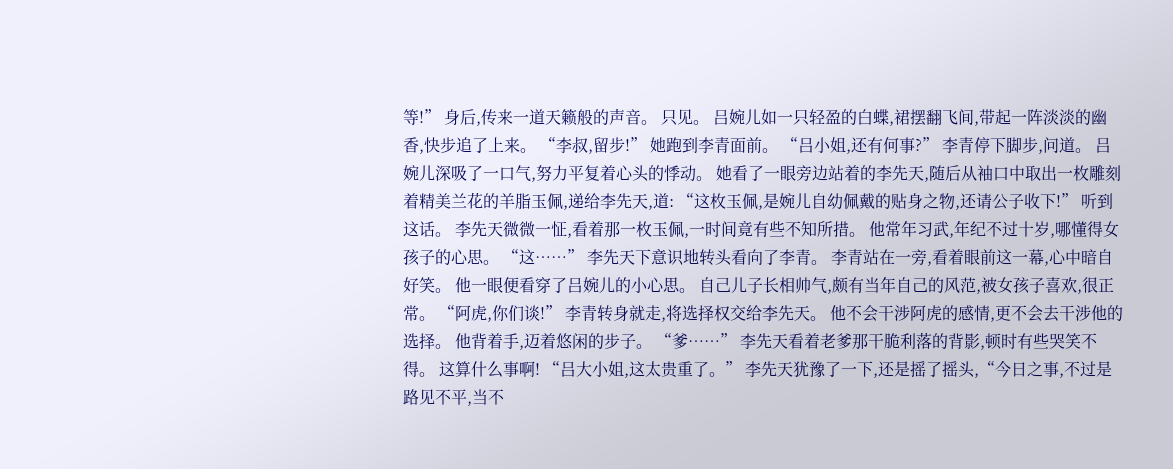等!” 身后,传来一道天籁般的声音。 只见。 吕婉儿如一只轻盈的白蝶,裙摆翻飞间,带起一阵淡淡的幽香,快步追了上来。 “李叔,留步!” 她跑到李青面前。 “吕小姐,还有何事?” 李青停下脚步,问道。 吕婉儿深吸了一口气,努力平复着心头的悸动。 她看了一眼旁边站着的李先天,随后从袖口中取出一枚雕刻着精美兰花的羊脂玉佩,递给李先天,道: “这枚玉佩,是婉儿自幼佩戴的贴身之物,还请公子收下!” 听到这话。 李先天微微一怔,看着那一枚玉佩,一时间竟有些不知所措。 他常年习武,年纪不过十岁,哪懂得女孩子的心思。 “这……” 李先天下意识地转头看向了李青。 李青站在一旁,看着眼前这一幕,心中暗自好笑。 他一眼便看穿了吕婉儿的小心思。 自己儿子长相帅气,颇有当年自己的风范,被女孩子喜欢,很正常。 “阿虎,你们谈!” 李青转身就走,将选择权交给李先天。 他不会干涉阿虎的感情,更不会去干涉他的选择。 他背着手,迈着悠闲的步子。 “爹……” 李先天看着老爹那干脆利落的背影,顿时有些哭笑不得。 这算什么事啊! “吕大小姐,这太贵重了。” 李先天犹豫了一下,还是摇了摇头,“今日之事,不过是路见不平,当不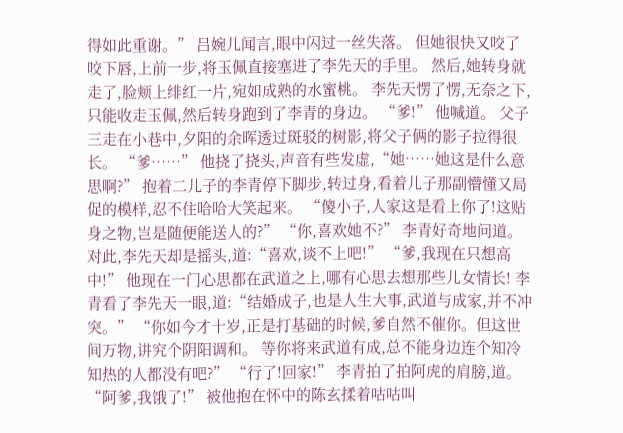得如此重谢。” 吕婉儿闻言,眼中闪过一丝失落。 但她很快又咬了咬下唇,上前一步,将玉佩直接塞进了李先天的手里。 然后,她转身就走了,脸颊上绯红一片,宛如成熟的水蜜桃。 李先天愣了愣,无奈之下,只能收走玉佩,然后转身跑到了李青的身边。 “爹!” 他喊道。 父子三走在小巷中,夕阳的余晖透过斑驳的树影,将父子俩的影子拉得很长。 “爹……” 他挠了挠头,声音有些发虚,“她……她这是什么意思啊?” 抱着二儿子的李青停下脚步,转过身,看着儿子那副懵懂又局促的模样,忍不住哈哈大笑起来。 “傻小子,人家这是看上你了!这贴身之物,岂是随便能送人的?” “你,喜欢她不?” 李青好奇地问道。 对此,李先天却是摇头,道:“喜欢,谈不上吧!” “爹,我现在只想高中!” 他现在一门心思都在武道之上,哪有心思去想那些儿女情长! 李青看了李先天一眼,道:“结婚成子,也是人生大事,武道与成家,并不冲突。” “你如今才十岁,正是打基础的时候,爹自然不催你。但这世间万物,讲究个阴阳调和。 等你将来武道有成,总不能身边连个知冷知热的人都没有吧?” “行了!回家!” 李青拍了拍阿虎的肩膀,道。 “阿爹,我饿了!” 被他抱在怀中的陈玄揉着咕咕叫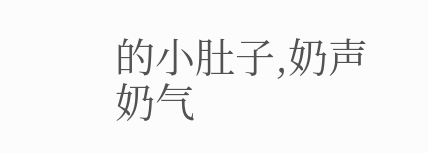的小肚子,奶声奶气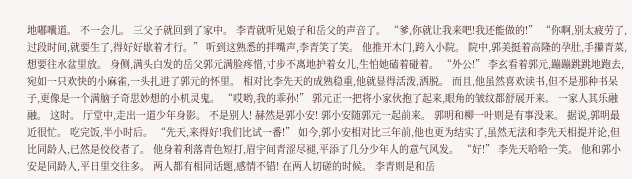地嘟囔道。 不一会儿。 三父子就回到了家中。 李青就听见娘子和岳父的声音了。 “爹,你就让我来吧!我还能做的!” “你啊,别太疲劳了,过段时间,就要生了,得好好歇着才行。” 听到这熟悉的拌嘴声,李青笑了笑。 他推开木门,跨入小院。 院中,郭美挺着高隆的孕肚,手攥青菜,想要往水盆里放。 身侧,满头白发的岳父郭元满脸疼惜,寸步不离地护着女儿,生怕她磕着碰着。 “外公!” 李玄看着郭元,蹦蹦跳跳地跑去,宛如一只欢快的小麻雀,一头扎进了郭元的怀里。 相对比李先天的成熟稳重,他就显得活泼,洒脱。 而且,他虽然喜欢读书,但不是那种书呆子,更像是一个满脑子奇思妙想的小机灵鬼。 “哎哟,我的乖孙!” 郭元正一把将小家伙抱了起来,眼角的皱纹都舒展开来。 一家人其乐融融。 这时。 厅堂中,走出一道少年身影。 不是别人! 赫然是郭小安! 郭小安随郭元一起前来。 郭明和柳一叶则是有事没来。 据说,郭明最近很忙。 吃完饭,半小时后。 “先天,来得好!我们比试一番!” 如今,郭小安相对比三年前,他也更为结实了,虽然无法和李先天相提并论,但比同龄人,已然是佼佼者了。 他身着利落青色短打,眉宇间青涩尽褪,平添了几分少年人的意气风发。 “好!” 李先天哈哈一笑。 他和郭小安是同龄人,平日里交往多。 两人都有相同话题,感情不错! 在两人切磋的时候。 李青则是和岳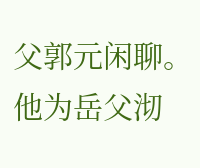父郭元闲聊。 他为岳父沏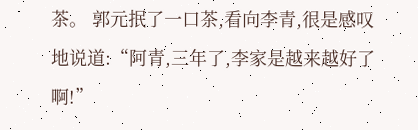茶。 郭元抿了一口茶,看向李青,很是感叹地说道:“阿青,三年了,李家是越来越好了啊!”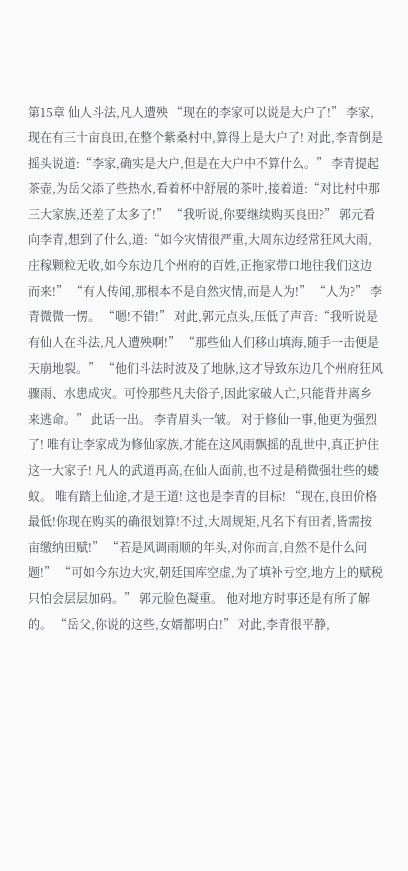第15章 仙人斗法,凡人遭殃 “现在的李家可以说是大户了!” 李家,现在有三十亩良田,在整个紫桑村中,算得上是大户了! 对此,李青倒是摇头说道:“李家,确实是大户,但是在大户中不算什么。” 李青提起茶壶,为岳父添了些热水,看着杯中舒展的茶叶,接着道:“对比村中那三大家族,还差了太多了!” “我听说,你要继续购买良田?” 郭元看向李青,想到了什么,道:“如今灾情很严重,大周东边经常狂风大雨,庄稼颗粒无收,如今东边几个州府的百姓,正拖家带口地往我们这边而来!” “有人传闻,那根本不是自然灾情,而是人为!” “人为?” 李青微微一愣。 “嗯!不错!” 对此,郭元点头,压低了声音:“我听说是有仙人在斗法,凡人遭殃啊!” “那些仙人们移山填海,随手一击便是天崩地裂。” “他们斗法时波及了地脉,这才导致东边几个州府狂风骤雨、水患成灾。可怜那些凡夫俗子,因此家破人亡,只能背井离乡来逃命。” 此话一出。 李青眉头一皱。 对于修仙一事,他更为强烈了! 唯有让李家成为修仙家族,才能在这风雨飘摇的乱世中,真正护住这一大家子! 凡人的武道再高,在仙人面前,也不过是稍微强壮些的蝼蚁。 唯有踏上仙途,才是王道! 这也是李青的目标! “现在,良田价格最低!你现在购买的确很划算!不过,大周规矩,凡名下有田者,皆需按亩缴纳田赋!” “若是风调雨顺的年头,对你而言,自然不是什么问题!” “可如今东边大灾,朝廷国库空虚,为了填补亏空,地方上的赋税只怕会层层加码。” 郭元脸色凝重。 他对地方时事还是有所了解的。 “岳父,你说的这些,女婿都明白!” 对此,李青很平静,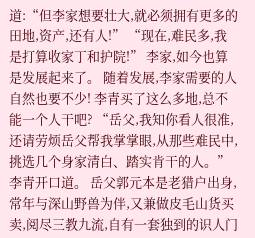道:“但李家想要壮大,就必须拥有更多的田地,资产,还有人!” “现在,难民多,我是打算收家丁和护院!” 李家,如今也算是发展起来了。 随着发展,李家需要的人自然也要不少! 李青买了这么多地,总不能一个人干吧? “岳父,我知你看人很准,还请劳烦岳父帮我掌掌眼,从那些难民中,挑选几个身家清白、踏实肯干的人。” 李青开口道。 岳父郭元本是老猎户出身,常年与深山野兽为伴,又兼做皮毛山货买卖,阅尽三教九流,自有一套独到的识人门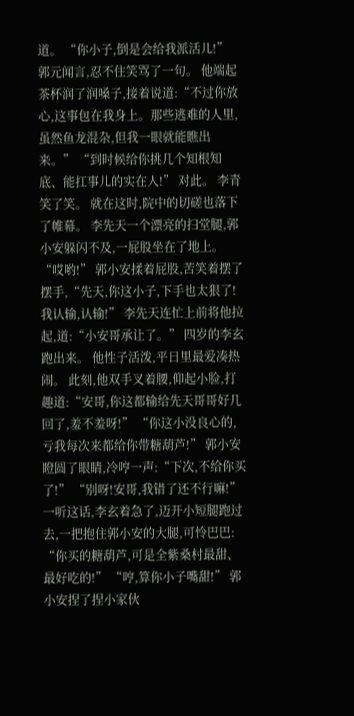道。 “你小子,倒是会给我派活儿!” 郭元闻言,忍不住笑骂了一句。 他端起茶杯润了润嗓子,接着说道:“不过你放心,这事包在我身上。那些逃难的人里,虽然鱼龙混杂,但我一眼就能瞧出来。” “到时候给你挑几个知根知底、能扛事儿的实在人!” 对此。 李青笑了笑。 就在这时,院中的切磋也落下了帷幕。 李先天一个漂亮的扫堂腿,郭小安躲闪不及,一屁股坐在了地上。 “哎哟!” 郭小安揉着屁股,苦笑着摆了摆手,“先天,你这小子,下手也太狠了!我认输,认输!” 李先天连忙上前将他拉起,道:“小安哥承让了。” 四岁的李玄跑出来。 他性子活泼,平日里最爱凑热闹。 此刻,他双手叉着腰,仰起小脸,打趣道:“安哥,你这都输给先天哥哥好几回了,羞不羞呀!” “你这小没良心的,亏我每次来都给你带糖葫芦!” 郭小安瞪圆了眼睛,冷哼一声:“下次,不给你买了!” “别呀!安哥,我错了还不行嘛!” 一听这话,李玄着急了,迈开小短腿跑过去,一把抱住郭小安的大腿,可怜巴巴: “你买的糖葫芦,可是全紫桑村最甜、最好吃的!” “哼,算你小子嘴甜!” 郭小安捏了捏小家伙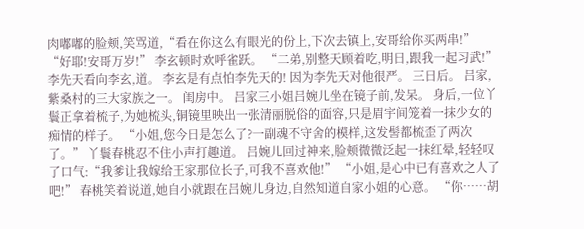肉嘟嘟的脸颊,笑骂道,“看在你这么有眼光的份上,下次去镇上,安哥给你买两串!” “好耶!安哥万岁!” 李玄顿时欢呼雀跃。 “二弟,别整天顾着吃,明日,跟我一起习武!” 李先天看向李玄,道。 李玄是有点怕李先天的! 因为李先天对他很严。 三日后。 吕家,紫桑村的三大家族之一。 闺房中。 吕家三小姐吕婉儿坐在镜子前,发呆。 身后,一位丫鬟正拿着梳子,为她梳头,铜镜里映出一张清丽脱俗的面容,只是眉宇间笼着一抹少女的痴情的样子。 “小姐,您今日是怎么了?一副魂不守舍的模样,这发髻都梳歪了两次了。” 丫鬟春桃忍不住小声打趣道。 吕婉儿回过神来,脸颊微微泛起一抹红晕,轻轻叹了口气:“我爹让我嫁给王家那位长子,可我不喜欢他!” “小姐,是心中已有喜欢之人了吧!” 春桃笑着说道,她自小就跟在吕婉儿身边,自然知道自家小姐的心意。 “你……胡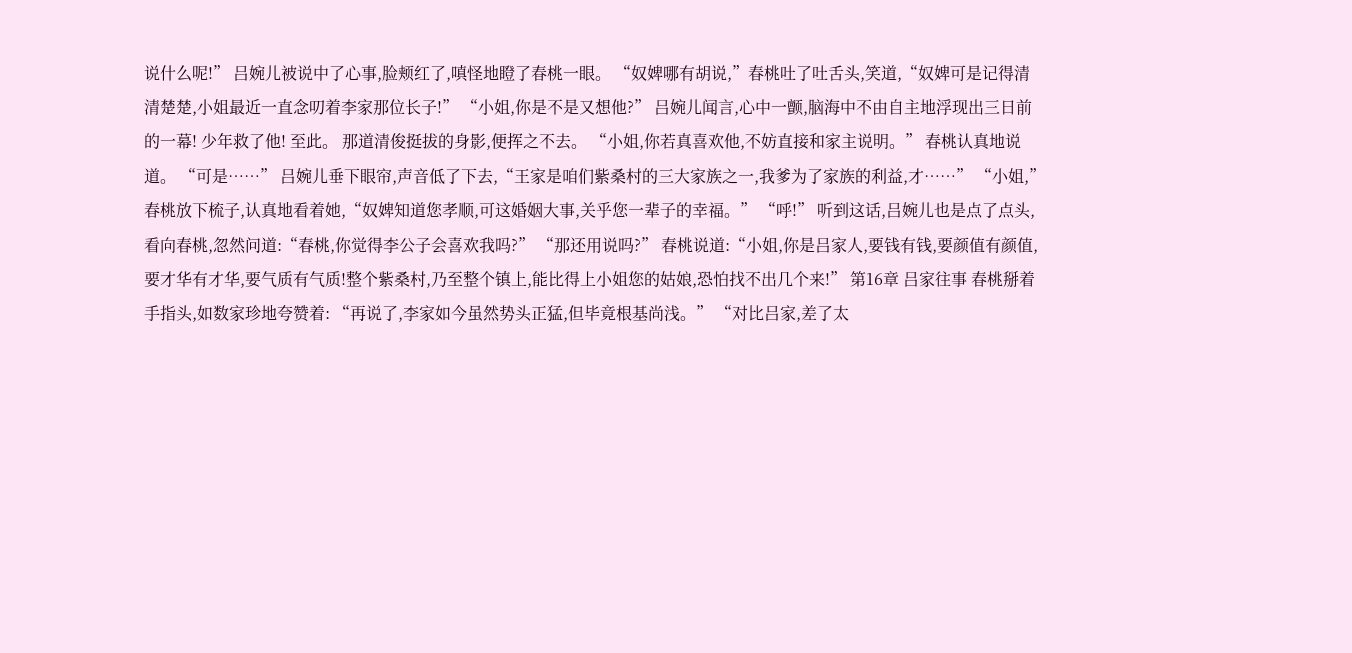说什么呢!” 吕婉儿被说中了心事,脸颊红了,嗔怪地瞪了春桃一眼。 “奴婢哪有胡说,”春桃吐了吐舌头,笑道,“奴婢可是记得清清楚楚,小姐最近一直念叨着李家那位长子!” “小姐,你是不是又想他?” 吕婉儿闻言,心中一颤,脑海中不由自主地浮现出三日前的一幕! 少年救了他! 至此。 那道清俊挺拔的身影,便挥之不去。 “小姐,你若真喜欢他,不妨直接和家主说明。” 春桃认真地说道。 “可是……” 吕婉儿垂下眼帘,声音低了下去,“王家是咱们紫桑村的三大家族之一,我爹为了家族的利益,才……” “小姐,” 春桃放下梳子,认真地看着她,“奴婢知道您孝顺,可这婚姻大事,关乎您一辈子的幸福。” “呼!” 听到这话,吕婉儿也是点了点头,看向春桃,忽然问道:“春桃,你觉得李公子会喜欢我吗?” “那还用说吗?” 春桃说道:“小姐,你是吕家人,要钱有钱,要颜值有颜值,要才华有才华,要气质有气质!整个紫桑村,乃至整个镇上,能比得上小姐您的姑娘,恐怕找不出几个来!” 第16章 吕家往事 春桃掰着手指头,如数家珍地夸赞着: “再说了,李家如今虽然势头正猛,但毕竟根基尚浅。” “对比吕家,差了太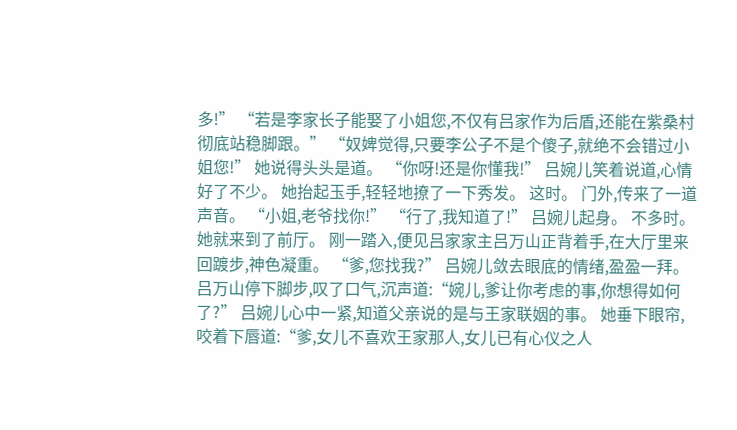多!” “若是李家长子能娶了小姐您,不仅有吕家作为后盾,还能在紫桑村彻底站稳脚跟。” “奴婢觉得,只要李公子不是个傻子,就绝不会错过小姐您!” 她说得头头是道。 “你呀!还是你懂我!” 吕婉儿笑着说道,心情好了不少。 她抬起玉手,轻轻地撩了一下秀发。 这时。 门外,传来了一道声音。 “小姐,老爷找你!” “行了,我知道了!” 吕婉儿起身。 不多时。 她就来到了前厅。 刚一踏入,便见吕家家主吕万山正背着手,在大厅里来回踱步,神色凝重。 “爹,您找我?” 吕婉儿敛去眼底的情绪,盈盈一拜。 吕万山停下脚步,叹了口气,沉声道:“婉儿,爹让你考虑的事,你想得如何了?” 吕婉儿心中一紧,知道父亲说的是与王家联姻的事。 她垂下眼帘,咬着下唇道:“爹,女儿不喜欢王家那人,女儿已有心仪之人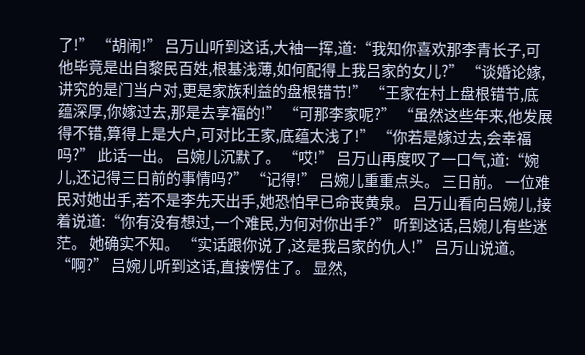了!” “胡闹!” 吕万山听到这话,大袖一挥,道:“我知你喜欢那李青长子,可他毕竟是出自黎民百姓,根基浅薄,如何配得上我吕家的女儿?” “谈婚论嫁,讲究的是门当户对,更是家族利益的盘根错节!” “王家在村上盘根错节,底蕴深厚,你嫁过去,那是去享福的!” “可那李家呢?” “虽然这些年来,他发展得不错,算得上是大户,可对比王家,底蕴太浅了!” “你若是嫁过去,会幸福吗?” 此话一出。 吕婉儿沉默了。 “哎!” 吕万山再度叹了一口气,道:“婉儿,还记得三日前的事情吗?” “记得!” 吕婉儿重重点头。 三日前。 一位难民对她出手,若不是李先天出手,她恐怕早已命丧黄泉。 吕万山看向吕婉儿,接着说道:“你有没有想过,一个难民,为何对你出手?” 听到这话,吕婉儿有些迷茫。 她确实不知。 “实话跟你说了,这是我吕家的仇人!” 吕万山说道。 “啊?” 吕婉儿听到这话,直接愣住了。 显然,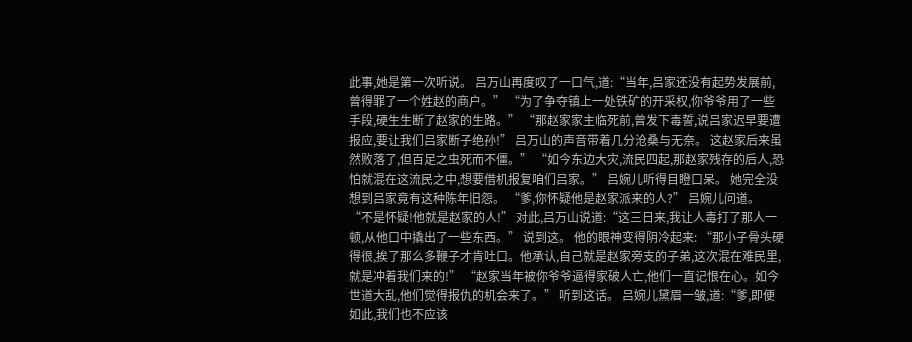此事,她是第一次听说。 吕万山再度叹了一口气,道:“当年,吕家还没有起势发展前,曾得罪了一个姓赵的商户。” “为了争夺镇上一处铁矿的开采权,你爷爷用了一些手段,硬生生断了赵家的生路。” “那赵家家主临死前,曾发下毒誓,说吕家迟早要遭报应,要让我们吕家断子绝孙!” 吕万山的声音带着几分沧桑与无奈。 这赵家后来虽然败落了,但百足之虫死而不僵。” “如今东边大灾,流民四起,那赵家残存的后人,恐怕就混在这流民之中,想要借机报复咱们吕家。” 吕婉儿听得目瞪口呆。 她完全没想到吕家竟有这种陈年旧怨。 “爹,你怀疑他是赵家派来的人?” 吕婉儿问道。 “不是怀疑!他就是赵家的人!” 对此,吕万山说道:“这三日来,我让人毒打了那人一顿,从他口中撬出了一些东西。” 说到这。 他的眼神变得阴冷起来: “那小子骨头硬得很,挨了那么多鞭子才肯吐口。他承认,自己就是赵家旁支的子弟,这次混在难民里,就是冲着我们来的!” “赵家当年被你爷爷逼得家破人亡,他们一直记恨在心。如今世道大乱,他们觉得报仇的机会来了。” 听到这话。 吕婉儿黛眉一皱,道:“爹,即便如此,我们也不应该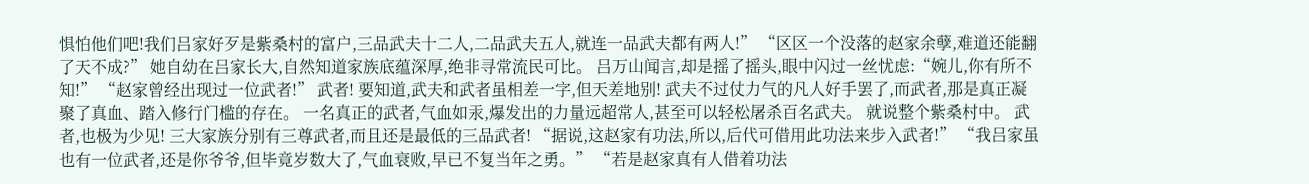惧怕他们吧!我们吕家好歹是紫桑村的富户,三品武夫十二人,二品武夫五人,就连一品武夫都有两人!” “区区一个没落的赵家余孽,难道还能翻了天不成?” 她自幼在吕家长大,自然知道家族底蕴深厚,绝非寻常流民可比。 吕万山闻言,却是摇了摇头,眼中闪过一丝忧虑:“婉儿,你有所不知!” “赵家曾经出现过一位武者!” 武者! 要知道,武夫和武者虽相差一字,但天差地别! 武夫不过仗力气的凡人好手罢了,而武者,那是真正凝聚了真血、踏入修行门槛的存在。 一名真正的武者,气血如汞,爆发出的力量远超常人,甚至可以轻松屠杀百名武夫。 就说整个紫桑村中。 武者,也极为少见! 三大家族分别有三尊武者,而且还是最低的三品武者! “据说,这赵家有功法,所以,后代可借用此功法来步入武者!” “我吕家虽也有一位武者,还是你爷爷,但毕竟岁数大了,气血衰败,早已不复当年之勇。” “若是赵家真有人借着功法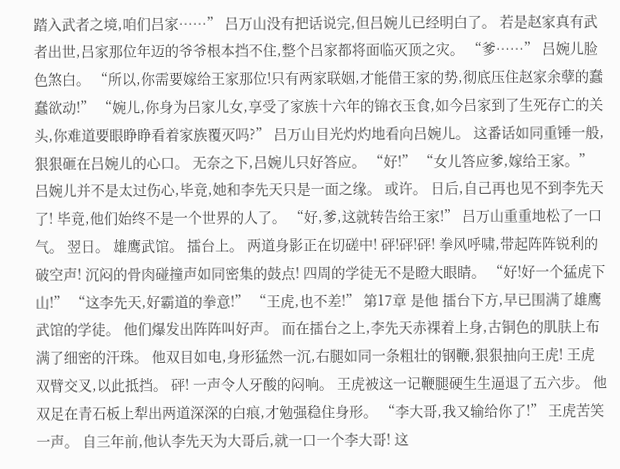踏入武者之境,咱们吕家……” 吕万山没有把话说完,但吕婉儿已经明白了。 若是赵家真有武者出世,吕家那位年迈的爷爷根本挡不住,整个吕家都将面临灭顶之灾。 “爹……” 吕婉儿脸色煞白。 “所以,你需要嫁给王家那位!只有两家联姻,才能借王家的势,彻底压住赵家余孽的蠢蠢欲动!” “婉儿,你身为吕家儿女,享受了家族十六年的锦衣玉食,如今吕家到了生死存亡的关头,你难道要眼睁睁看着家族覆灭吗?” 吕万山目光灼灼地看向吕婉儿。 这番话如同重锤一般,狠狠砸在吕婉儿的心口。 无奈之下,吕婉儿只好答应。 “好!” “女儿答应爹,嫁给王家。” 吕婉儿并不是太过伤心,毕竟,她和李先天只是一面之缘。 或许。 日后,自己再也见不到李先天了! 毕竟,他们始终不是一个世界的人了。 “好,爹,这就转告给王家!” 吕万山重重地松了一口气。 翌日。 雄鹰武馆。 擂台上。 两道身影正在切磋中! 砰!砰!砰! 拳风呼啸,带起阵阵锐利的破空声! 沉闷的骨肉碰撞声如同密集的鼓点! 四周的学徒无不是瞪大眼睛。 “好!好一个猛虎下山!” “这李先天,好霸道的拳意!” “王虎,也不差!” 第17章 是他 擂台下方,早已围满了雄鹰武馆的学徒。 他们爆发出阵阵叫好声。 而在擂台之上,李先天赤裸着上身,古铜色的肌肤上布满了细密的汗珠。 他双目如电,身形猛然一沉,右腿如同一条粗壮的钢鞭,狠狠抽向王虎! 王虎双臂交叉,以此抵挡。 砰! 一声令人牙酸的闷响。 王虎被这一记鞭腿硬生生逼退了五六步。 他双足在青石板上犁出两道深深的白痕,才勉强稳住身形。 “李大哥,我又输给你了!” 王虎苦笑一声。 自三年前,他认李先天为大哥后,就一口一个李大哥! 这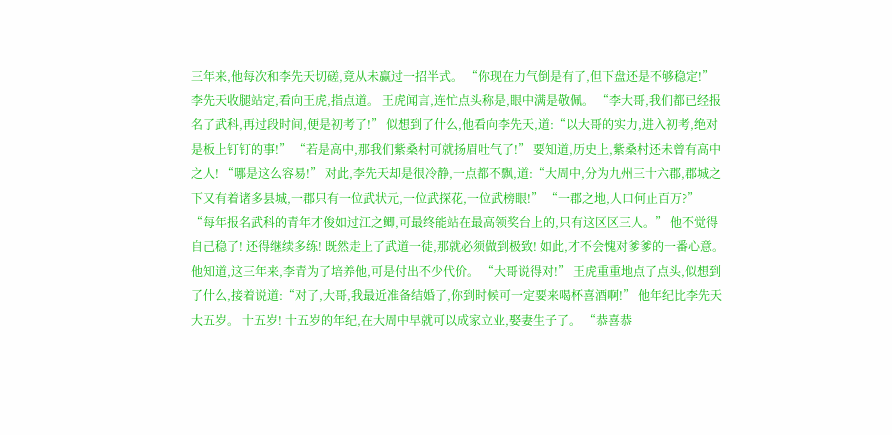三年来,他每次和李先天切磋,竟从未赢过一招半式。 “你现在力气倒是有了,但下盘还是不够稳定!” 李先天收腿站定,看向王虎,指点道。 王虎闻言,连忙点头称是,眼中满是敬佩。 “李大哥,我们都已经报名了武科,再过段时间,便是初考了!” 似想到了什么,他看向李先天,道:“以大哥的实力,进入初考,绝对是板上钉钉的事!” “若是高中,那我们紫桑村可就扬眉吐气了!” 要知道,历史上,紫桑村还未曾有高中之人! “哪是这么容易!” 对此,李先天却是很冷静,一点都不飘,道:“大周中,分为九州三十六郡,郡城之下又有着诸多县城,一郡只有一位武状元,一位武探花,一位武榜眼!” “一郡之地,人口何止百万?” “每年报名武科的青年才俊如过江之鲫,可最终能站在最高领奖台上的,只有这区区三人。” 他不觉得自己稳了! 还得继续多练! 既然走上了武道一徒,那就必须做到极致! 如此,才不会愧对爹爹的一番心意。 他知道,这三年来,李青为了培养他,可是付出不少代价。 “大哥说得对!” 王虎重重地点了点头,似想到了什么,接着说道:“对了,大哥,我最近准备结婚了,你到时候可一定要来喝杯喜酒啊!” 他年纪比李先天大五岁。 十五岁! 十五岁的年纪,在大周中早就可以成家立业,娶妻生子了。 “恭喜恭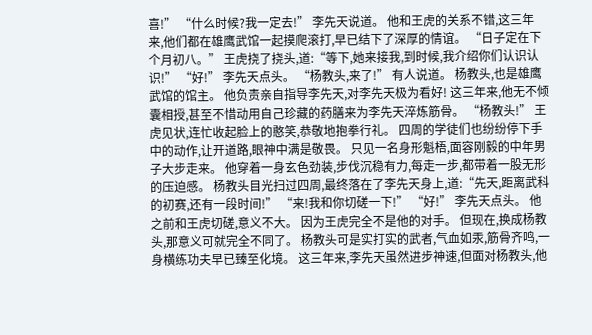喜!” “什么时候?我一定去!” 李先天说道。 他和王虎的关系不错,这三年来,他们都在雄鹰武馆一起摸爬滚打,早已结下了深厚的情谊。 “日子定在下个月初八。” 王虎挠了挠头,道:“等下,她来接我,到时候,我介绍你们认识认识!” “好!” 李先天点头。 “杨教头,来了!” 有人说道。 杨教头,也是雄鹰武馆的馆主。 他负责亲自指导李先天,对李先天极为看好! 这三年来,他无不倾囊相授,甚至不惜动用自己珍藏的药膳来为李先天淬炼筋骨。 “杨教头!” 王虎见状,连忙收起脸上的憨笑,恭敬地抱拳行礼。 四周的学徒们也纷纷停下手中的动作,让开道路,眼神中满是敬畏。 只见一名身形魁梧,面容刚毅的中年男子大步走来。 他穿着一身玄色劲装,步伐沉稳有力,每走一步,都带着一股无形的压迫感。 杨教头目光扫过四周,最终落在了李先天身上,道:“先天,距离武科的初赛,还有一段时间!” “来!我和你切磋一下!” “好!” 李先天点头。 他之前和王虎切磋,意义不大。 因为王虎完全不是他的对手。 但现在,换成杨教头,那意义可就完全不同了。 杨教头可是实打实的武者,气血如汞,筋骨齐鸣,一身横练功夫早已臻至化境。 这三年来,李先天虽然进步神速,但面对杨教头,他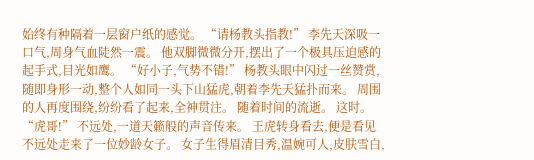始终有种隔着一层窗户纸的感觉。 “请杨教头指教!” 李先天深吸一口气,周身气血陡然一震。 他双脚微微分开,摆出了一个极具压迫感的起手式,目光如鹰。 “好小子,气势不错!” 杨教头眼中闪过一丝赞赏,随即身形一动,整个人如同一头下山猛虎,朝着李先天猛扑而来。 周围的人再度围绕,纷纷看了起来,全神贯注。 随着时间的流逝。 这时。 “虎哥!” 不远处,一道天籁般的声音传来。 王虎转身看去,便是看见不远处走来了一位妙龄女子。 女子生得眉清目秀,温婉可人,皮肤雪白,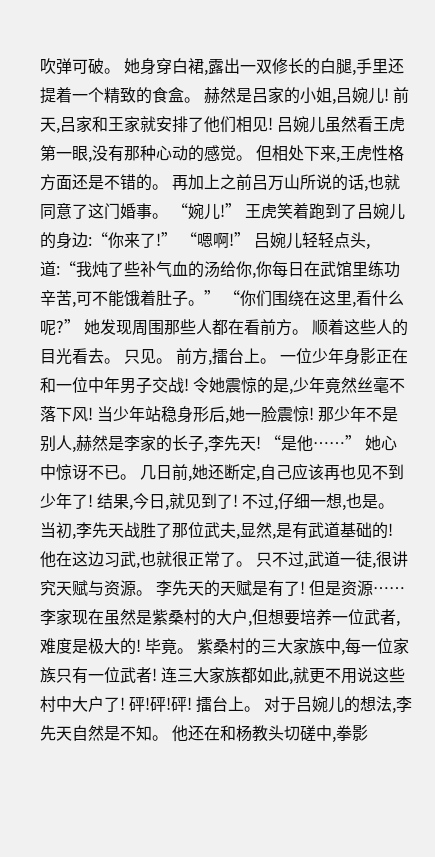吹弹可破。 她身穿白裙,露出一双修长的白腿,手里还提着一个精致的食盒。 赫然是吕家的小姐,吕婉儿! 前天,吕家和王家就安排了他们相见! 吕婉儿虽然看王虎第一眼,没有那种心动的感觉。 但相处下来,王虎性格方面还是不错的。 再加上之前吕万山所说的话,也就同意了这门婚事。 “婉儿!” 王虎笑着跑到了吕婉儿的身边:“你来了!” “嗯啊!” 吕婉儿轻轻点头,道:“我炖了些补气血的汤给你,你每日在武馆里练功辛苦,可不能饿着肚子。” “你们围绕在这里,看什么呢?” 她发现周围那些人都在看前方。 顺着这些人的目光看去。 只见。 前方,擂台上。 一位少年身影正在和一位中年男子交战! 令她震惊的是,少年竟然丝毫不落下风! 当少年站稳身形后,她一脸震惊! 那少年不是别人,赫然是李家的长子,李先天! “是他……” 她心中惊讶不已。 几日前,她还断定,自己应该再也见不到少年了! 结果,今日,就见到了! 不过,仔细一想,也是。 当初,李先天战胜了那位武夫,显然,是有武道基础的! 他在这边习武,也就很正常了。 只不过,武道一徒,很讲究天赋与资源。 李先天的天赋是有了! 但是资源…… 李家现在虽然是紫桑村的大户,但想要培养一位武者,难度是极大的! 毕竟。 紫桑村的三大家族中,每一位家族只有一位武者! 连三大家族都如此,就更不用说这些村中大户了! 砰!砰!砰! 擂台上。 对于吕婉儿的想法,李先天自然是不知。 他还在和杨教头切磋中,拳影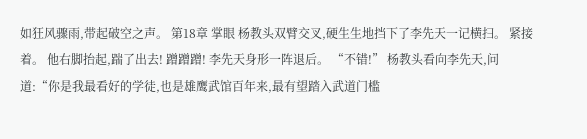如狂风骤雨,带起破空之声。 第18章 掌眼 杨教头双臂交叉,硬生生地挡下了李先天一记横扫。 紧接着。 他右脚抬起,踹了出去! 蹭蹭蹭! 李先天身形一阵退后。 “不错!” 杨教头看向李先天,问道:“你是我最看好的学徒,也是雄鹰武馆百年来,最有望踏入武道门槛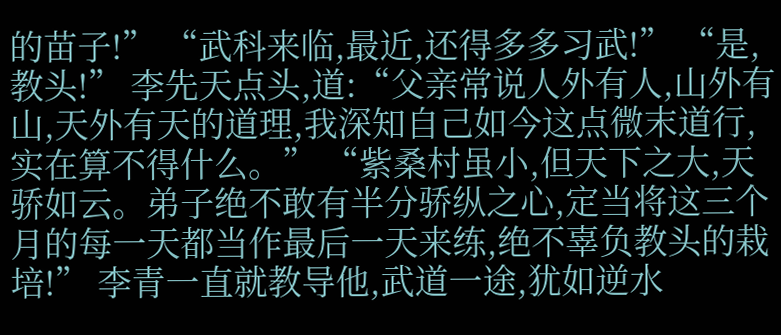的苗子!” “武科来临,最近,还得多多习武!” “是,教头!” 李先天点头,道:“父亲常说人外有人,山外有山,天外有天的道理,我深知自己如今这点微末道行,实在算不得什么。” “紫桑村虽小,但天下之大,天骄如云。弟子绝不敢有半分骄纵之心,定当将这三个月的每一天都当作最后一天来练,绝不辜负教头的栽培!” 李青一直就教导他,武道一途,犹如逆水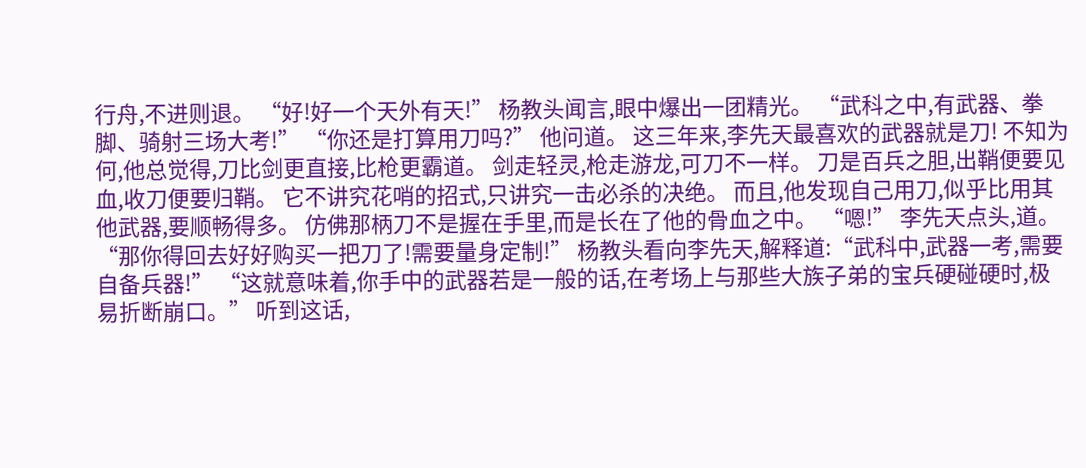行舟,不进则退。 “好!好一个天外有天!” 杨教头闻言,眼中爆出一团精光。 “武科之中,有武器、拳脚、骑射三场大考!” “你还是打算用刀吗?” 他问道。 这三年来,李先天最喜欢的武器就是刀! 不知为何,他总觉得,刀比剑更直接,比枪更霸道。 剑走轻灵,枪走游龙,可刀不一样。 刀是百兵之胆,出鞘便要见血,收刀便要归鞘。 它不讲究花哨的招式,只讲究一击必杀的决绝。 而且,他发现自己用刀,似乎比用其他武器,要顺畅得多。 仿佛那柄刀不是握在手里,而是长在了他的骨血之中。 “嗯!” 李先天点头,道。 “那你得回去好好购买一把刀了!需要量身定制!” 杨教头看向李先天,解释道:“武科中,武器一考,需要自备兵器!” “这就意味着,你手中的武器若是一般的话,在考场上与那些大族子弟的宝兵硬碰硬时,极易折断崩口。” 听到这话,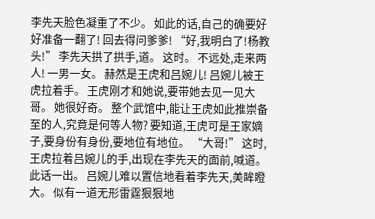李先天脸色凝重了不少。 如此的话,自己的确要好好准备一翻了! 回去得问爹爹! “好,我明白了!杨教头!” 李先天拱了拱手,道。 这时。 不远处,走来两人! 一男一女。 赫然是王虎和吕婉儿! 吕婉儿被王虎拉着手。 王虎刚才和她说,要带她去见一见大哥。 她很好奇。 整个武馆中,能让王虎如此推崇备至的人,究竟是何等人物? 要知道,王虎可是王家嫡子,要身份有身份,要地位有地位。 “大哥!” 这时,王虎拉着吕婉儿的手,出现在李先天的面前,喊道。 此话一出。 吕婉儿难以置信地看着李先天,美眸瞪大。 似有一道无形雷霆狠狠地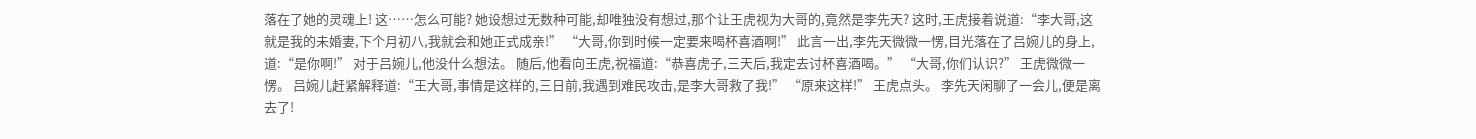落在了她的灵魂上! 这……怎么可能? 她设想过无数种可能,却唯独没有想过,那个让王虎视为大哥的,竟然是李先天? 这时,王虎接着说道:“李大哥,这就是我的未婚妻,下个月初八,我就会和她正式成亲!” “大哥,你到时候一定要来喝杯喜酒啊!” 此言一出,李先天微微一愣,目光落在了吕婉儿的身上,道:“是你啊!” 对于吕婉儿,他没什么想法。 随后,他看向王虎,祝福道:“恭喜虎子,三天后,我定去讨杯喜酒喝。” “大哥,你们认识?” 王虎微微一愣。 吕婉儿赶紧解释道:“王大哥,事情是这样的,三日前,我遇到难民攻击,是李大哥救了我!” “原来这样!” 王虎点头。 李先天闲聊了一会儿,便是离去了!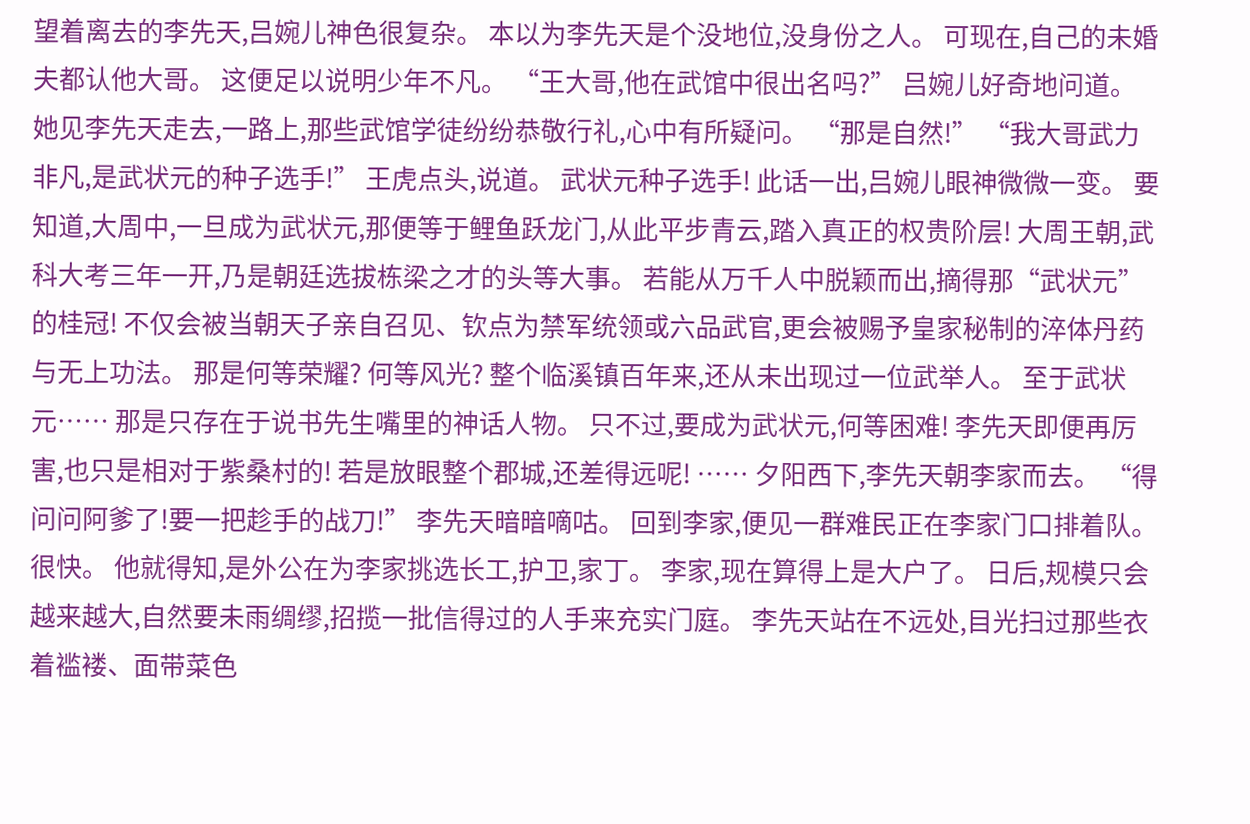望着离去的李先天,吕婉儿神色很复杂。 本以为李先天是个没地位,没身份之人。 可现在,自己的未婚夫都认他大哥。 这便足以说明少年不凡。 “王大哥,他在武馆中很出名吗?” 吕婉儿好奇地问道。 她见李先天走去,一路上,那些武馆学徒纷纷恭敬行礼,心中有所疑问。 “那是自然!” “我大哥武力非凡,是武状元的种子选手!” 王虎点头,说道。 武状元种子选手! 此话一出,吕婉儿眼神微微一变。 要知道,大周中,一旦成为武状元,那便等于鲤鱼跃龙门,从此平步青云,踏入真正的权贵阶层! 大周王朝,武科大考三年一开,乃是朝廷选拔栋梁之才的头等大事。 若能从万千人中脱颖而出,摘得那“武状元”的桂冠! 不仅会被当朝天子亲自召见、钦点为禁军统领或六品武官,更会被赐予皇家秘制的淬体丹药与无上功法。 那是何等荣耀? 何等风光? 整个临溪镇百年来,还从未出现过一位武举人。 至于武状元…… 那是只存在于说书先生嘴里的神话人物。 只不过,要成为武状元,何等困难! 李先天即便再厉害,也只是相对于紫桑村的! 若是放眼整个郡城,还差得远呢! …… 夕阳西下,李先天朝李家而去。 “得问问阿爹了!要一把趁手的战刀!” 李先天暗暗嘀咕。 回到李家,便见一群难民正在李家门口排着队。 很快。 他就得知,是外公在为李家挑选长工,护卫,家丁。 李家,现在算得上是大户了。 日后,规模只会越来越大,自然要未雨绸缪,招揽一批信得过的人手来充实门庭。 李先天站在不远处,目光扫过那些衣着褴褛、面带菜色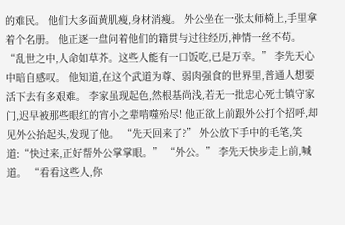的难民。 他们大多面黄肌瘦,身材消瘦。 外公坐在一张太师椅上,手里拿着个名册。 他正逐一盘问着他们的籍贯与过往经历,神情一丝不苟。 “乱世之中,人命如草芥。这些人能有一口饭吃,已是万幸。” 李先天心中暗自感叹。 他知道,在这个武道为尊、弱肉强食的世界里,普通人想要活下去有多艰难。 李家虽现起色,然根基尚浅,若无一批忠心死士镇守家门,迟早被那些眼红的宵小之辈啃噬殆尽! 他正欲上前跟外公打个招呼,却见外公抬起头,发现了他。 “先天回来了?” 外公放下手中的毛笔,笑道:“快过来,正好帮外公掌掌眼。” “外公。” 李先天快步走上前,喊道。 “看看这些人,你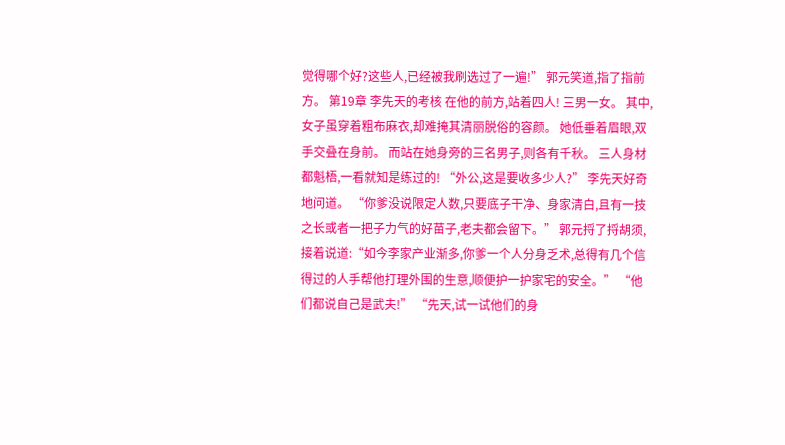觉得哪个好?这些人,已经被我刷选过了一遍!” 郭元笑道,指了指前方。 第19章 李先天的考核 在他的前方,站着四人! 三男一女。 其中,女子虽穿着粗布麻衣,却难掩其清丽脱俗的容颜。 她低垂着眉眼,双手交叠在身前。 而站在她身旁的三名男子,则各有千秋。 三人身材都魁梧,一看就知是练过的! “外公,这是要收多少人?” 李先天好奇地问道。 “你爹没说限定人数,只要底子干净、身家清白,且有一技之长或者一把子力气的好苗子,老夫都会留下。” 郭元捋了捋胡须,接着说道:“如今李家产业渐多,你爹一个人分身乏术,总得有几个信得过的人手帮他打理外围的生意,顺便护一护家宅的安全。” “他们都说自己是武夫!” “先天,试一试他们的身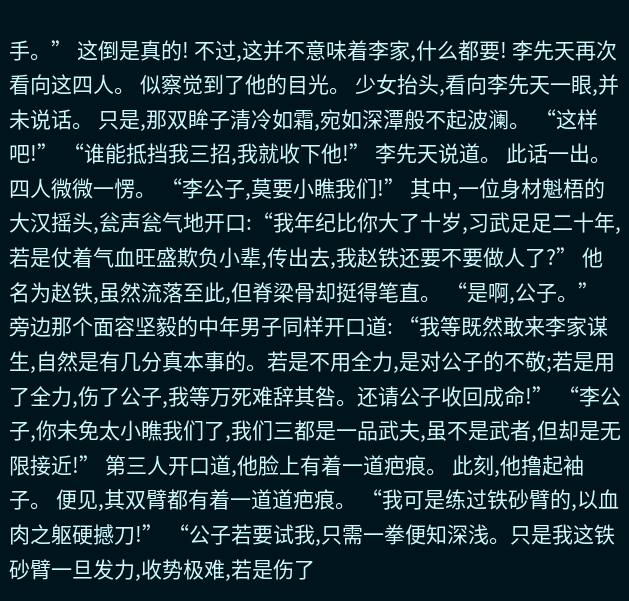手。” 这倒是真的! 不过,这并不意味着李家,什么都要! 李先天再次看向这四人。 似察觉到了他的目光。 少女抬头,看向李先天一眼,并未说话。 只是,那双眸子清冷如霜,宛如深潭般不起波澜。 “这样吧!” “谁能抵挡我三招,我就收下他!” 李先天说道。 此话一出。 四人微微一愣。 “李公子,莫要小瞧我们!” 其中,一位身材魁梧的大汉摇头,瓮声瓮气地开口:“我年纪比你大了十岁,习武足足二十年,若是仗着气血旺盛欺负小辈,传出去,我赵铁还要不要做人了?” 他名为赵铁,虽然流落至此,但脊梁骨却挺得笔直。 “是啊,公子。” 旁边那个面容坚毅的中年男子同样开口道: “我等既然敢来李家谋生,自然是有几分真本事的。若是不用全力,是对公子的不敬;若是用了全力,伤了公子,我等万死难辞其咎。还请公子收回成命!” “李公子,你未免太小瞧我们了,我们三都是一品武夫,虽不是武者,但却是无限接近!” 第三人开口道,他脸上有着一道疤痕。 此刻,他撸起袖子。 便见,其双臂都有着一道道疤痕。 “我可是练过铁砂臂的,以血肉之躯硬撼刀!” “公子若要试我,只需一拳便知深浅。只是我这铁砂臂一旦发力,收势极难,若是伤了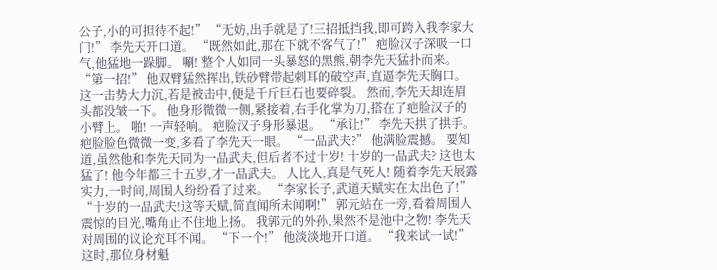公子,小的可担待不起!” “无妨,出手就是了!三招抵挡我,即可跨入我李家大门!” 李先天开口道。 “既然如此,那在下就不客气了!” 疤脸汉子深吸一口气,他猛地一跺脚。 唰! 整个人如同一头暴怒的黑熊,朝李先天猛扑而来。 “第一招!” 他双臂猛然挥出,铁砂臂带起刺耳的破空声,直逼李先天胸口。 这一击势大力沉,若是被击中,便是千斤巨石也要碎裂。 然而,李先天却连眉头都没皱一下。 他身形微微一侧,紧接着,右手化掌为刀,搭在了疤脸汉子的小臂上。 啪! 一声轻响。 疤脸汉子身形暴退。 “承让!” 李先天拱了拱手。 疤脸脸色微微一变,多看了李先天一眼。 “一品武夫?” 他满脸震撼。 要知道,虽然他和李先天同为一品武夫,但后者不过十岁! 十岁的一品武夫? 这也太猛了! 他今年都三十五岁,才一品武夫。 人比人,真是气死人! 随着李先天展露实力,一时间,周围人纷纷看了过来。 “李家长子,武道天赋实在太出色了!” “十岁的一品武夫!这等天赋,简直闻所未闻啊!” 郭元站在一旁,看着周围人震惊的目光,嘴角止不住地上扬。 我郭元的外孙,果然不是池中之物! 李先天对周围的议论充耳不闻。 “下一个!” 他淡淡地开口道。 “我来试一试!” 这时,那位身材魁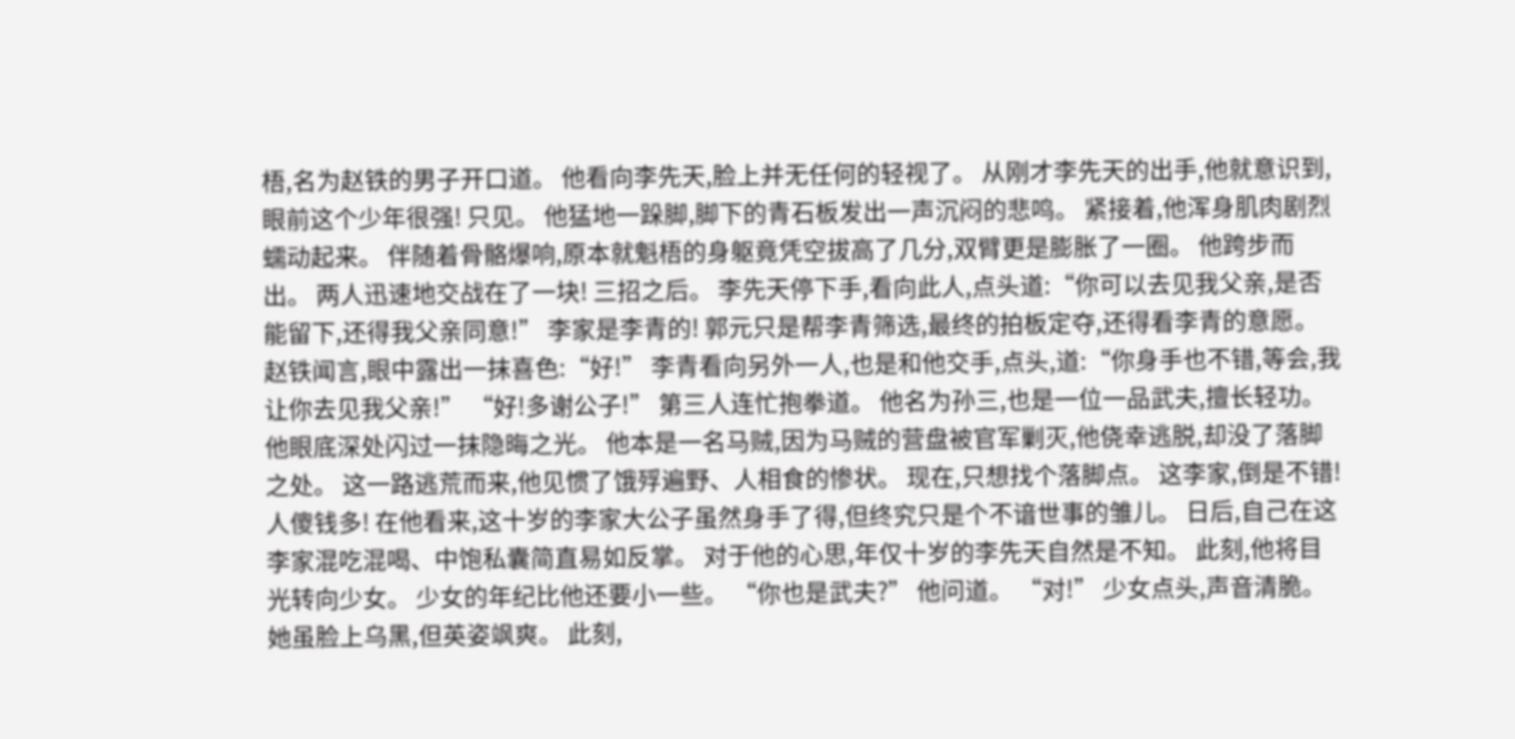梧,名为赵铁的男子开口道。 他看向李先天,脸上并无任何的轻视了。 从刚才李先天的出手,他就意识到,眼前这个少年很强! 只见。 他猛地一跺脚,脚下的青石板发出一声沉闷的悲鸣。 紧接着,他浑身肌肉剧烈蠕动起来。 伴随着骨骼爆响,原本就魁梧的身躯竟凭空拔高了几分,双臂更是膨胀了一圈。 他跨步而出。 两人迅速地交战在了一块! 三招之后。 李先天停下手,看向此人,点头道:“你可以去见我父亲,是否能留下,还得我父亲同意!” 李家是李青的! 郭元只是帮李青筛选,最终的拍板定夺,还得看李青的意愿。 赵铁闻言,眼中露出一抹喜色:“好!” 李青看向另外一人,也是和他交手,点头,道:“你身手也不错,等会,我让你去见我父亲!” “好!多谢公子!” 第三人连忙抱拳道。 他名为孙三,也是一位一品武夫,擅长轻功。 他眼底深处闪过一抹隐晦之光。 他本是一名马贼,因为马贼的营盘被官军剿灭,他侥幸逃脱,却没了落脚之处。 这一路逃荒而来,他见惯了饿殍遍野、人相食的惨状。 现在,只想找个落脚点。 这李家,倒是不错! 人傻钱多! 在他看来,这十岁的李家大公子虽然身手了得,但终究只是个不谙世事的雏儿。 日后,自己在这李家混吃混喝、中饱私囊简直易如反掌。 对于他的心思,年仅十岁的李先天自然是不知。 此刻,他将目光转向少女。 少女的年纪比他还要小一些。 “你也是武夫?” 他问道。 “对!” 少女点头,声音清脆。 她虽脸上乌黑,但英姿飒爽。 此刻,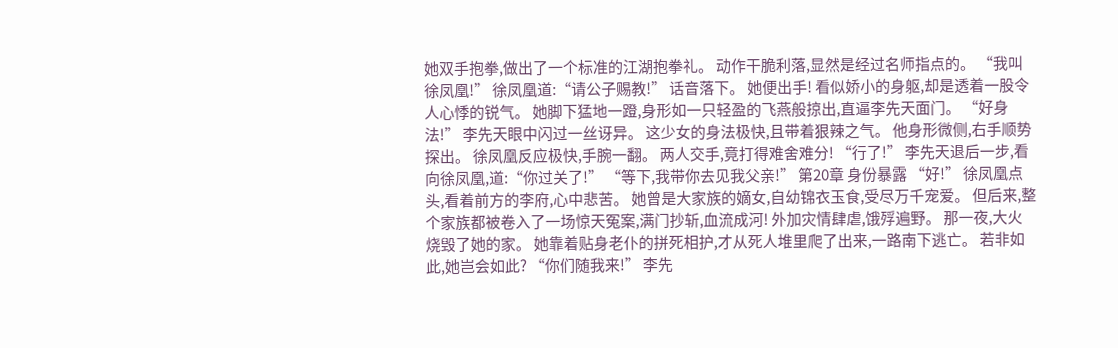她双手抱拳,做出了一个标准的江湖抱拳礼。 动作干脆利落,显然是经过名师指点的。 “我叫徐凤凰!” 徐凤凰道:“请公子赐教!” 话音落下。 她便出手! 看似娇小的身躯,却是透着一股令人心悸的锐气。 她脚下猛地一蹬,身形如一只轻盈的飞燕般掠出,直逼李先天面门。 “好身法!” 李先天眼中闪过一丝讶异。 这少女的身法极快,且带着狠辣之气。 他身形微侧,右手顺势探出。 徐凤凰反应极快,手腕一翻。 两人交手,竟打得难舍难分! “行了!” 李先天退后一步,看向徐凤凰,道:“你过关了!” “等下,我带你去见我父亲!” 第20章 身份暴露 “好!” 徐凤凰点头,看着前方的李府,心中悲苦。 她曾是大家族的嫡女,自幼锦衣玉食,受尽万千宠爱。 但后来,整个家族都被卷入了一场惊天冤案,满门抄斩,血流成河! 外加灾情肆虐,饿殍遍野。 那一夜,大火烧毁了她的家。 她靠着贴身老仆的拼死相护,才从死人堆里爬了出来,一路南下逃亡。 若非如此,她岂会如此? “你们随我来!” 李先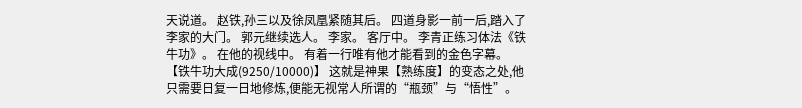天说道。 赵铁,孙三以及徐凤凰紧随其后。 四道身影一前一后,踏入了李家的大门。 郭元继续选人。 李家。 客厅中。 李青正练习体法《铁牛功》。 在他的视线中。 有着一行唯有他才能看到的金色字幕。 【铁牛功大成(9250/10000)】 这就是神果【熟练度】的变态之处,他只需要日复一日地修炼,便能无视常人所谓的“瓶颈”与“悟性”。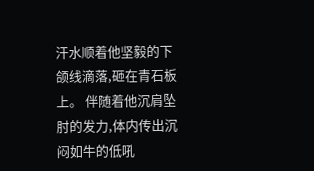汗水顺着他坚毅的下颌线滴落,砸在青石板上。 伴随着他沉肩坠肘的发力,体内传出沉闷如牛的低吼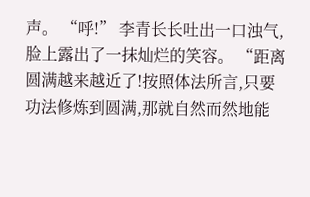声。 “呼!” 李青长长吐出一口浊气,脸上露出了一抹灿烂的笑容。 “距离圆满越来越近了!按照体法所言,只要功法修炼到圆满,那就自然而然地能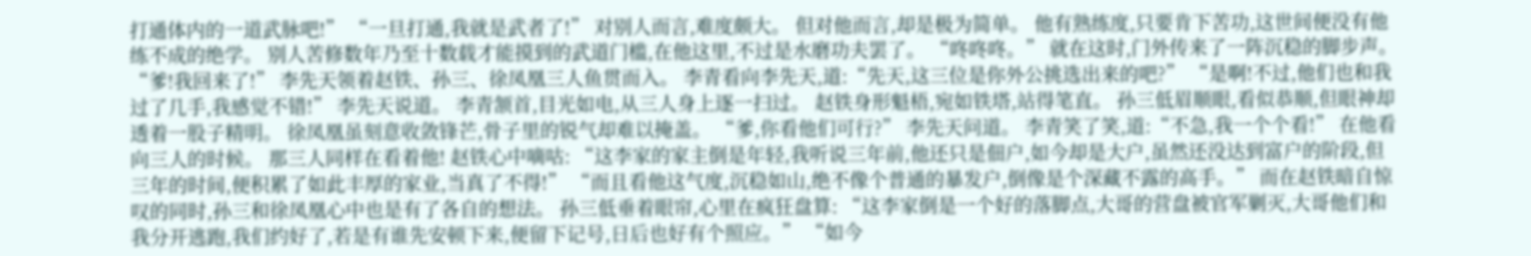打通体内的一道武脉吧!” “一旦打通,我就是武者了!” 对别人而言,难度颇大。 但对他而言,却是极为简单。 他有熟练度,只要肯下苦功,这世间便没有他练不成的绝学。 别人苦修数年乃至十数载才能摸到的武道门槛,在他这里,不过是水磨功夫罢了。 “咚咚咚。” 就在这时,门外传来了一阵沉稳的脚步声。 “爹!我回来了!” 李先天领着赵铁、孙三、徐凤凰三人鱼贯而入。 李青看向李先天,道:“先天,这三位是你外公挑选出来的吧?” “是啊!不过,他们也和我过了几手,我感觉不错!” 李先天说道。 李青颔首,目光如电,从三人身上逐一扫过。 赵铁身形魁梧,宛如铁塔,站得笔直。 孙三低眉顺眼,看似恭顺,但眼神却透着一股子精明。 徐凤凰虽刻意收敛锋芒,骨子里的锐气却难以掩盖。 “爹,你看他们可行?” 李先天问道。 李青笑了笑,道:“不急,我一个个看!” 在他看向三人的时候。 那三人同样在看着他! 赵铁心中嘀咕: “这李家的家主倒是年轻,我听说三年前,他还只是佃户,如今却是大户,虽然还没达到富户的阶段,但三年的时间,便积累了如此丰厚的家业,当真了不得!” “而且看他这气度,沉稳如山,绝不像个普通的暴发户,倒像是个深藏不露的高手。” 而在赵铁暗自惊叹的同时,孙三和徐凤凰心中也是有了各自的想法。 孙三低垂着眼帘,心里在疯狂盘算: “这李家倒是一个好的落脚点,大哥的营盘被官军剿灭,大哥他们和我分开逃跑,我们约好了,若是有谁先安顿下来,便留下记号,日后也好有个照应。” “如今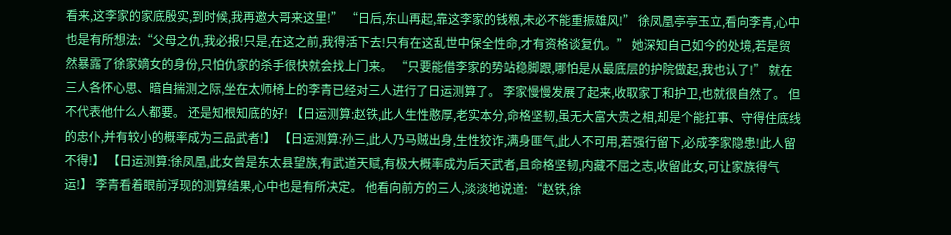看来,这李家的家底殷实,到时候,我再邀大哥来这里!” “日后,东山再起,靠这李家的钱粮,未必不能重振雄风!” 徐凤凰亭亭玉立,看向李青,心中也是有所想法:“父母之仇,我必报!只是,在这之前,我得活下去!只有在这乱世中保全性命,才有资格谈复仇。” 她深知自己如今的处境,若是贸然暴露了徐家嫡女的身份,只怕仇家的杀手很快就会找上门来。 “只要能借李家的势站稳脚跟,哪怕是从最底层的护院做起,我也认了!” 就在三人各怀心思、暗自揣测之际,坐在太师椅上的李青已经对三人进行了日运测算了。 李家慢慢发展了起来,收取家丁和护卫,也就很自然了。 但不代表他什么人都要。 还是知根知底的好! 【日运测算:赵铁,此人生性憨厚,老实本分,命格坚韧,虽无大富大贵之相,却是个能扛事、守得住底线的忠仆,并有较小的概率成为三品武者!】 【日运测算:孙三,此人乃马贼出身,生性狡诈,满身匪气,此人不可用,若强行留下,必成李家隐患!此人留不得!】 【日运测算:徐凤凰,此女曾是东太县望族,有武道天赋,有极大概率成为后天武者,且命格坚韧,内藏不屈之志,收留此女,可让家族得气运!】 李青看着眼前浮现的测算结果,心中也是有所决定。 他看向前方的三人,淡淡地说道: “赵铁,徐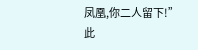凤凰,你二人留下!” 此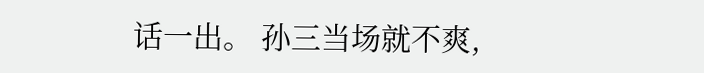话一出。 孙三当场就不爽,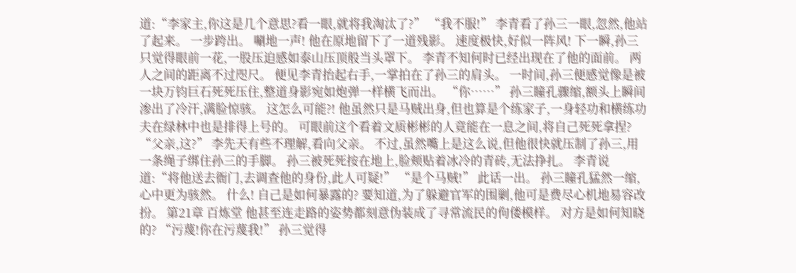道:“李家主,你这是几个意思?看一眼,就将我淘汰了?” “我不服!” 李青看了孙三一眼,忽然,他站了起来。 一步跨出。 唰地一声! 他在原地留下了一道残影。 速度极快,好似一阵风! 下一瞬,孙三只觉得眼前一花,一股压迫感如泰山压顶般当头罩下。 李青不知何时已经出现在了他的面前。 两人之间的距离不过咫尺。 便见李青抬起右手,一掌拍在了孙三的肩头。 一时间,孙三便感觉像是被一块万钧巨石死死压住,整道身影宛如炮弹一样横飞而出。 “你……” 孙三瞳孔骤缩,额头上瞬间渗出了冷汗,满脸惊骇。 这怎么可能?! 他虽然只是马贼出身,但也算是个练家子,一身轻功和横练功夫在绿林中也是排得上号的。 可眼前这个看着文质彬彬的人竟能在一息之间,将自己死死拿捏? “父亲,这?” 李先天有些不理解,看向父亲。 不过,虽然嘴上是这么说,但他很快就压制了孙三,用一条绳子绑住孙三的手脚。 孙三被死死按在地上,脸颊贴着冰冷的青砖,无法挣扎。 李青说道:“将他送去衙门,去调查他的身份,此人可疑!” “是个马贼!” 此话一出。 孙三瞳孔猛然一缩,心中更为骇然。 什么! 自己是如何暴露的? 要知道,为了躲避官军的围剿,他可是费尽心机地易容改扮。 第21章 百炼堂 他甚至连走路的姿势都刻意伪装成了寻常流民的佝偻模样。 对方是如何知晓的? “污蔑!你在污蔑我!” 孙三觉得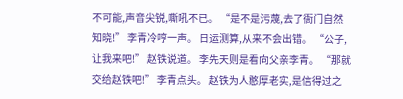不可能,声音尖锐,嘶吼不已。 “是不是污蔑,去了衙门自然知晓!” 李青冷哼一声。 日运测算,从来不会出错。 “公子,让我来吧!” 赵铁说道。 李先天则是看向父亲李青。 “那就交给赵铁吧!” 李青点头。 赵铁为人憨厚老实,是信得过之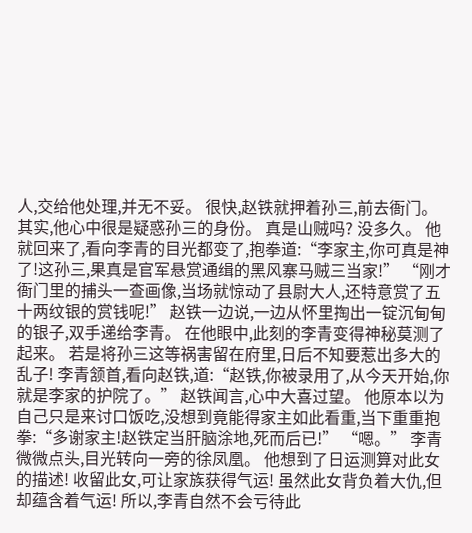人,交给他处理,并无不妥。 很快,赵铁就押着孙三,前去衙门。 其实,他心中很是疑惑孙三的身份。 真是山贼吗? 没多久。 他就回来了,看向李青的目光都变了,抱拳道:“李家主,你可真是神了!这孙三,果真是官军悬赏通缉的黑风寨马贼三当家!” “刚才衙门里的捕头一查画像,当场就惊动了县尉大人,还特意赏了五十两纹银的赏钱呢!” 赵铁一边说,一边从怀里掏出一锭沉甸甸的银子,双手递给李青。 在他眼中,此刻的李青变得神秘莫测了起来。 若是将孙三这等祸害留在府里,日后不知要惹出多大的乱子! 李青颔首,看向赵铁,道:“赵铁,你被录用了,从今天开始,你就是李家的护院了。” 赵铁闻言,心中大喜过望。 他原本以为自己只是来讨口饭吃,没想到竟能得家主如此看重,当下重重抱拳:“多谢家主!赵铁定当肝脑涂地,死而后已!” “嗯。” 李青微微点头,目光转向一旁的徐凤凰。 他想到了日运测算对此女的描述! 收留此女,可让家族获得气运! 虽然此女背负着大仇,但却蕴含着气运! 所以,李青自然不会亏待此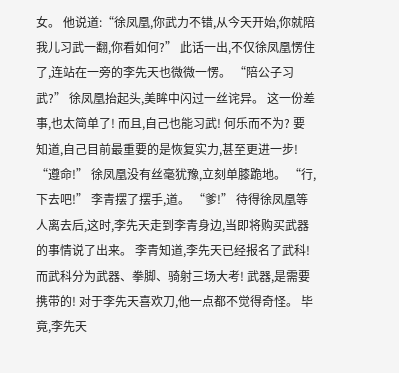女。 他说道:“徐凤凰,你武力不错,从今天开始,你就陪我儿习武一翻,你看如何?” 此话一出,不仅徐凤凰愣住了,连站在一旁的李先天也微微一愣。 “陪公子习武?” 徐凤凰抬起头,美眸中闪过一丝诧异。 这一份差事,也太简单了! 而且,自己也能习武! 何乐而不为? 要知道,自己目前最重要的是恢复实力,甚至更进一步! “遵命!” 徐凤凰没有丝毫犹豫,立刻单膝跪地。 “行,下去吧!” 李青摆了摆手,道。 “爹!” 待得徐凤凰等人离去后,这时,李先天走到李青身边,当即将购买武器的事情说了出来。 李青知道,李先天已经报名了武科! 而武科分为武器、拳脚、骑射三场大考! 武器,是需要携带的! 对于李先天喜欢刀,他一点都不觉得奇怪。 毕竟,李先天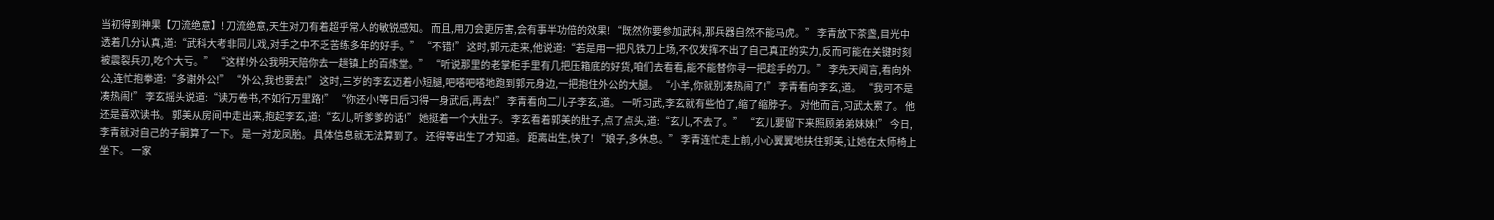当初得到神果【刀流绝意】! 刀流绝意,天生对刀有着超乎常人的敏锐感知。 而且,用刀会更厉害,会有事半功倍的效果! “既然你要参加武科,那兵器自然不能马虎。” 李青放下茶盏,目光中透着几分认真,道:“武科大考非同儿戏,对手之中不乏苦练多年的好手。” “不错!” 这时,郭元走来,他说道:“若是用一把凡铁刀上场,不仅发挥不出了自己真正的实力,反而可能在关键时刻被震裂兵刃,吃个大亏。” “这样!外公我明天陪你去一趟镇上的百炼堂。” “听说那里的老掌柜手里有几把压箱底的好货,咱们去看看,能不能替你寻一把趁手的刀。” 李先天闻言,看向外公,连忙抱拳道:“多谢外公!” “外公,我也要去!” 这时,三岁的李玄迈着小短腿,吧嗒吧嗒地跑到郭元身边,一把抱住外公的大腿。 “小羊,你就别凑热闹了!” 李青看向李玄,道。 “我可不是凑热闹!” 李玄摇头说道:“读万卷书,不如行万里路!” “你还小!等日后习得一身武后,再去!” 李青看向二儿子李玄,道。 一听习武,李玄就有些怕了,缩了缩脖子。 对他而言,习武太累了。 他还是喜欢读书。 郭美从房间中走出来,抱起李玄,道:“玄儿,听爹爹的话!” 她挺着一个大肚子。 李玄看着郭美的肚子,点了点头,道:“玄儿,不去了。” “玄儿要留下来照顾弟弟妹妹!” 今日,李青就对自己的子嗣算了一下。 是一对龙凤胎。 具体信息就无法算到了。 还得等出生了才知道。 距离出生,快了! “娘子,多休息。” 李青连忙走上前,小心翼翼地扶住郭美,让她在太师椅上坐下。 一家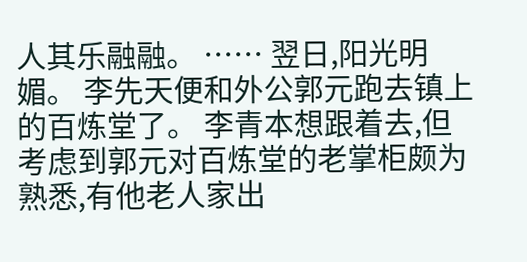人其乐融融。 …… 翌日,阳光明媚。 李先天便和外公郭元跑去镇上的百炼堂了。 李青本想跟着去,但考虑到郭元对百炼堂的老掌柜颇为熟悉,有他老人家出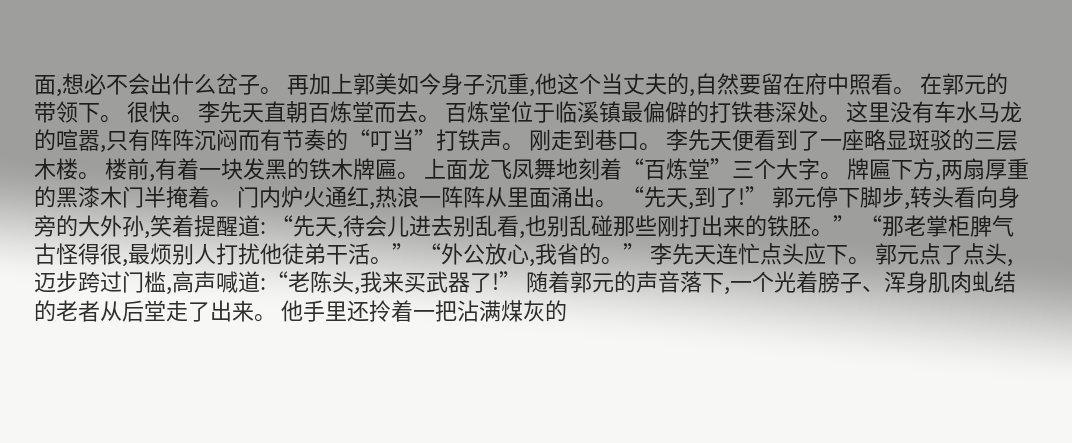面,想必不会出什么岔子。 再加上郭美如今身子沉重,他这个当丈夫的,自然要留在府中照看。 在郭元的带领下。 很快。 李先天直朝百炼堂而去。 百炼堂位于临溪镇最偏僻的打铁巷深处。 这里没有车水马龙的喧嚣,只有阵阵沉闷而有节奏的“叮当”打铁声。 刚走到巷口。 李先天便看到了一座略显斑驳的三层木楼。 楼前,有着一块发黑的铁木牌匾。 上面龙飞凤舞地刻着“百炼堂”三个大字。 牌匾下方,两扇厚重的黑漆木门半掩着。 门内炉火通红,热浪一阵阵从里面涌出。 “先天,到了!” 郭元停下脚步,转头看向身旁的大外孙,笑着提醒道: “先天,待会儿进去别乱看,也别乱碰那些刚打出来的铁胚。” “那老掌柜脾气古怪得很,最烦别人打扰他徒弟干活。” “外公放心,我省的。” 李先天连忙点头应下。 郭元点了点头,迈步跨过门槛,高声喊道:“老陈头,我来买武器了!” 随着郭元的声音落下,一个光着膀子、浑身肌肉虬结的老者从后堂走了出来。 他手里还拎着一把沾满煤灰的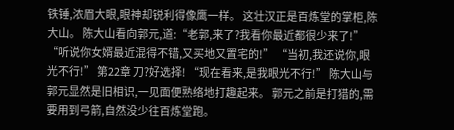铁锤,浓眉大眼,眼神却锐利得像鹰一样。 这壮汉正是百炼堂的掌柜,陈大山。 陈大山看向郭元,道:“老郭,来了?我看你最近都很少来了!” “听说你女婿最近混得不错,又买地又置宅的!” “当初,我还说你,眼光不行!” 第22章 刀?好选择! “现在看来,是我眼光不行!” 陈大山与郭元显然是旧相识,一见面便熟络地打趣起来。 郭元之前是打猎的,需要用到弓箭,自然没少往百炼堂跑。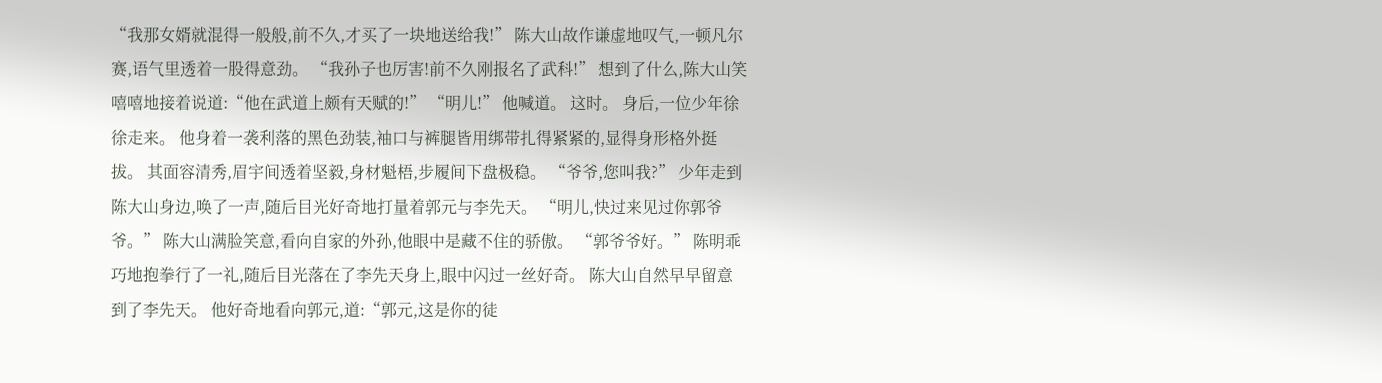“我那女婿就混得一般般,前不久,才买了一块地送给我!” 陈大山故作谦虚地叹气,一顿凡尔赛,语气里透着一股得意劲。 “我孙子也厉害!前不久刚报名了武科!” 想到了什么,陈大山笑嘻嘻地接着说道:“他在武道上颇有天赋的!” “明儿!” 他喊道。 这时。 身后,一位少年徐徐走来。 他身着一袭利落的黑色劲装,袖口与裤腿皆用绑带扎得紧紧的,显得身形格外挺拔。 其面容清秀,眉宇间透着坚毅,身材魁梧,步履间下盘极稳。 “爷爷,您叫我?” 少年走到陈大山身边,唤了一声,随后目光好奇地打量着郭元与李先天。 “明儿,快过来见过你郭爷爷。” 陈大山满脸笑意,看向自家的外孙,他眼中是藏不住的骄傲。 “郭爷爷好。” 陈明乖巧地抱拳行了一礼,随后目光落在了李先天身上,眼中闪过一丝好奇。 陈大山自然早早留意到了李先天。 他好奇地看向郭元,道:“郭元,这是你的徒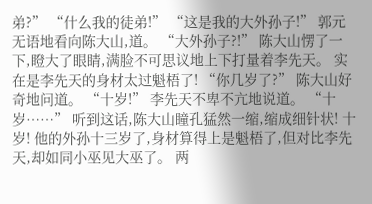弟?” “什么我的徒弟!” “这是我的大外孙子!” 郭元无语地看向陈大山,道。 “大外孙子?!” 陈大山愣了一下,瞪大了眼睛,满脸不可思议地上下打量着李先天。 实在是李先天的身材太过魁梧了! “你几岁了?” 陈大山好奇地问道。 “十岁!” 李先天不卑不亢地说道。 “十岁……” 听到这话,陈大山瞳孔猛然一缩,缩成细针状! 十岁! 他的外孙十三岁了,身材算得上是魁梧了,但对比李先天,却如同小巫见大巫了。 两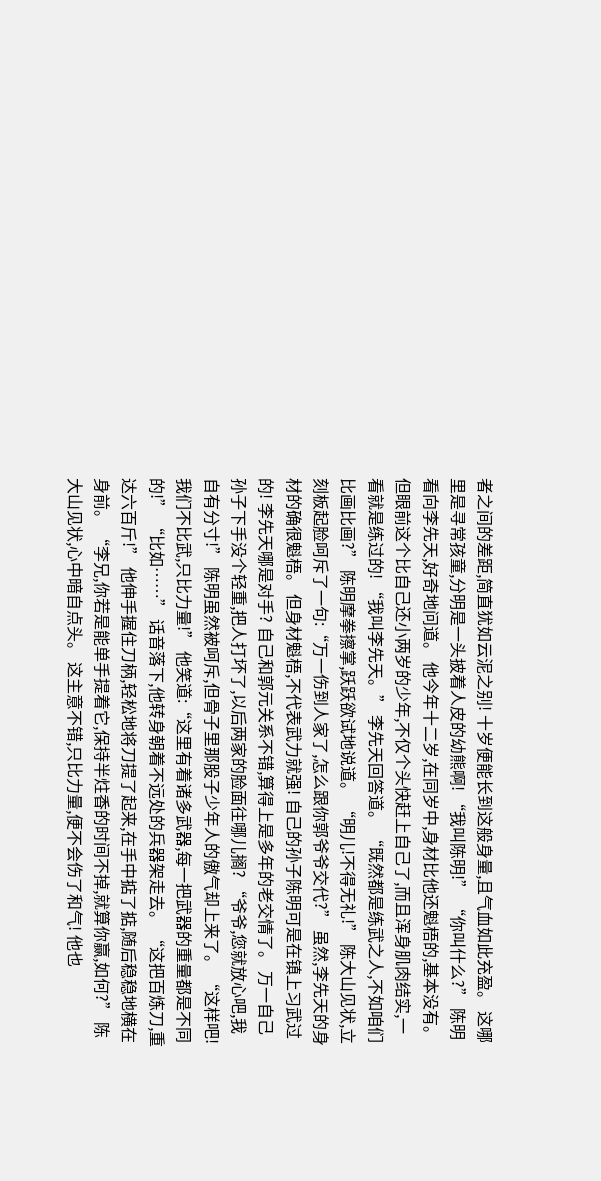者之间的差距,简直犹如云泥之别! 十岁便能长到这般身量,且气血如此充盈。 这哪里是寻常孩童,分明是一头披着人皮的幼熊啊! “我叫陈明!” “你叫什么?” 陈明看向李先天,好奇地问道。 他今年十二岁,在同岁中,身材比他还魁梧的,基本没有。 但眼前这个比自己还小两岁的少年,不仅个头快赶上自己了,而且浑身肌肉结实,一看就是练过的! “我叫李先天。” 李先天回答道。 “既然都是练武之人,不如咱们比画比画?” 陈明摩拳擦掌,跃跃欲试地说道。 “明儿!不得无礼!” 陈大山见状,立刻板起脸呵斥了一句:“万一伤到人家了,怎么跟你郭爷爷交代?” 虽然,李先天的身材的确很魁梧。 但身材魁梧,不代表武力就强! 自己的孙子陈明可是在镇上习武过的! 李先天哪是对手? 自己和郭元关系不错,算得上是多年的老交情了。 万一自己孙子下手没个轻重,把人打坏了,以后两家的脸面往哪儿搁? “爷爷,您就放心吧,我自有分寸!” 陈明虽然被呵斥,但骨子里那股子少年人的傲气却上来了。 “这样吧!我们不比武,只比力量!” 他笑道:“这里有着诸多武器,每一把武器的重量都是不同的!” “比如……” 话音落下,他转身朝着不远处的兵器架走去。 “这把百炼刀,重达六百斤!” 他伸手握住刀柄,轻松地将刀提了起来,在手中掂了掂,随后稳稳地横在身前。 “李兄,你若是能单手提着它,保持半炷香的时间不掉,就算你赢,如何?” 陈大山见状,心中暗自点头。 这主意不错,只比力量,便不会伤了和气! 他也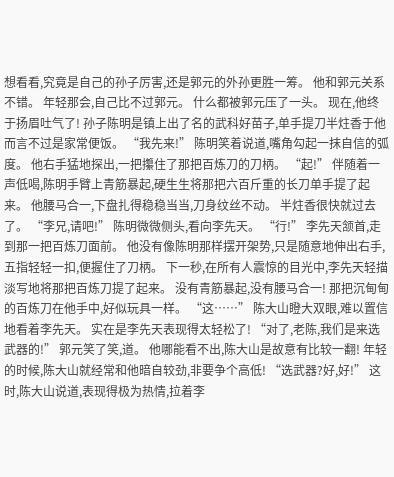想看看,究竟是自己的孙子厉害,还是郭元的外孙更胜一筹。 他和郭元关系不错。 年轻那会,自己比不过郭元。 什么都被郭元压了一头。 现在,他终于扬眉吐气了! 孙子陈明是镇上出了名的武科好苗子,单手提刀半炷香于他而言不过是家常便饭。 “我先来!” 陈明笑着说道,嘴角勾起一抹自信的弧度。 他右手猛地探出,一把攥住了那把百炼刀的刀柄。 “起!” 伴随着一声低喝,陈明手臂上青筋暴起,硬生生将那把六百斤重的长刀单手提了起来。 他腰马合一,下盘扎得稳稳当当,刀身纹丝不动。 半炷香很快就过去了。 “李兄,请吧!” 陈明微微侧头,看向李先天。 “行!” 李先天颔首,走到那一把百炼刀面前。 他没有像陈明那样摆开架势,只是随意地伸出右手,五指轻轻一扣,便握住了刀柄。 下一秒,在所有人震惊的目光中,李先天轻描淡写地将那把百炼刀提了起来。 没有青筋暴起,没有腰马合一! 那把沉甸甸的百炼刀在他手中,好似玩具一样。 “这……” 陈大山瞪大双眼,难以置信地看着李先天。 实在是李先天表现得太轻松了! “对了,老陈,我们是来选武器的!” 郭元笑了笑,道。 他哪能看不出,陈大山是故意有比较一翻! 年轻的时候,陈大山就经常和他暗自较劲,非要争个高低! “选武器?好,好!” 这时,陈大山说道,表现得极为热情,拉着李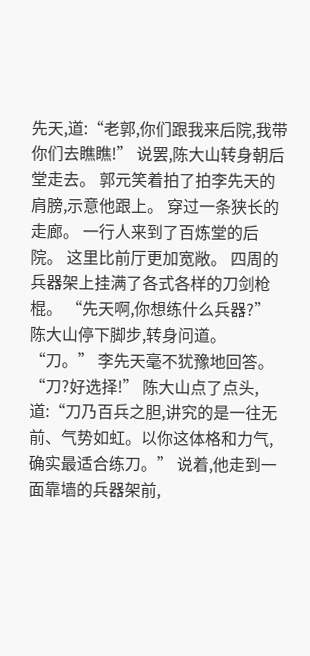先天,道:“老郭,你们跟我来后院,我带你们去瞧瞧!” 说罢,陈大山转身朝后堂走去。 郭元笑着拍了拍李先天的肩膀,示意他跟上。 穿过一条狭长的走廊。 一行人来到了百炼堂的后院。 这里比前厅更加宽敞。 四周的兵器架上挂满了各式各样的刀剑枪棍。 “先天啊,你想练什么兵器?” 陈大山停下脚步,转身问道。 “刀。” 李先天毫不犹豫地回答。 “刀?好选择!” 陈大山点了点头,道:“刀乃百兵之胆,讲究的是一往无前、气势如虹。以你这体格和力气,确实最适合练刀。” 说着,他走到一面靠墙的兵器架前,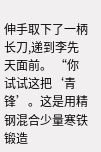伸手取下了一柄长刀,递到李先天面前。 “你试试这把‘青锋’。这是用精钢混合少量寒铁锻造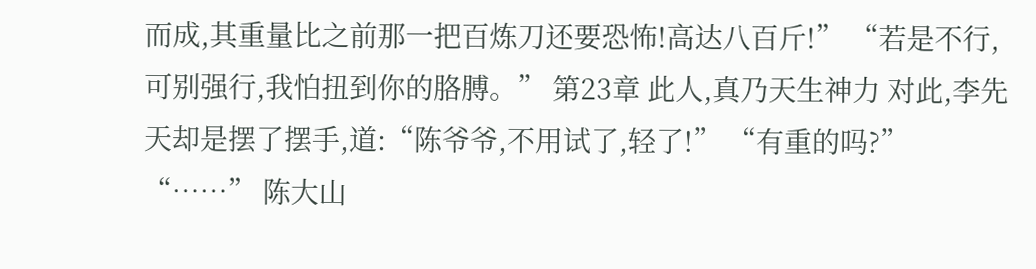而成,其重量比之前那一把百炼刀还要恐怖!高达八百斤!” “若是不行,可别强行,我怕扭到你的胳膊。” 第23章 此人,真乃天生神力 对此,李先天却是摆了摆手,道:“陈爷爷,不用试了,轻了!” “有重的吗?” “……” 陈大山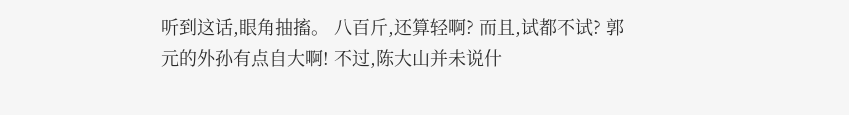听到这话,眼角抽搐。 八百斤,还算轻啊? 而且,试都不试? 郭元的外孙有点自大啊! 不过,陈大山并未说什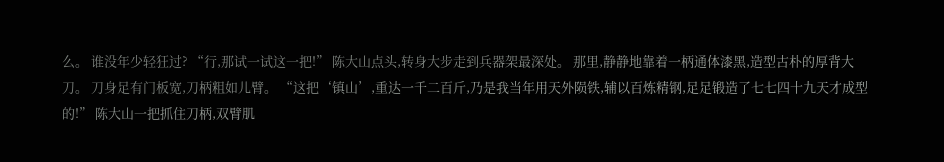么。 谁没年少轻狂过? “行,那试一试这一把!” 陈大山点头,转身大步走到兵器架最深处。 那里,静静地靠着一柄通体漆黑,造型古朴的厚背大刀。 刀身足有门板宽,刀柄粗如儿臂。 “这把‘镇山’,重达一千二百斤,乃是我当年用天外陨铁,辅以百炼精钢,足足锻造了七七四十九天才成型的!” 陈大山一把抓住刀柄,双臂肌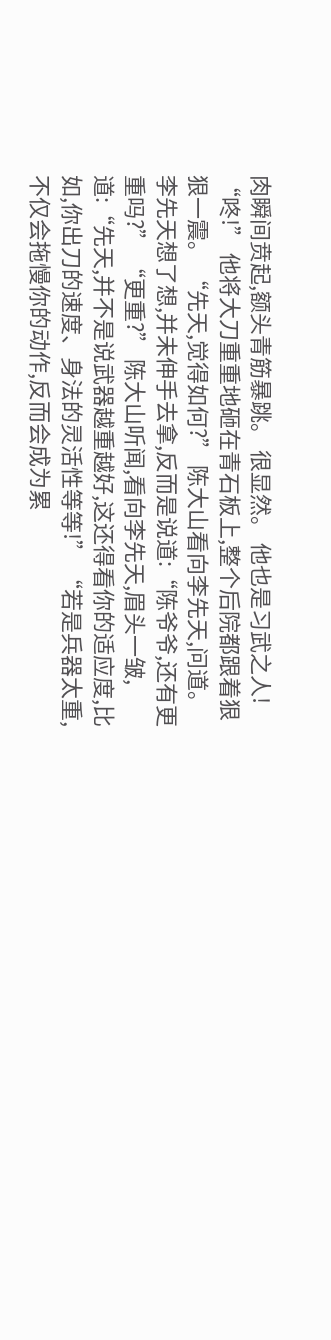肉瞬间贲起,额头青筋暴跳。 很显然。 他也是习武之人! “咚!” 他将大刀重重地砸在青石板上,整个后院都跟着狠狠一震。 “先天,觉得如何?” 陈大山看向李先天,问道。 李先天想了想,并未伸手去拿,反而是说道:“陈爷爷,还有更重吗?” “更重?” 陈大山听闻,看向李先天,眉头一皱,道:“先天,并不是说武器越重越好,这还得看你的适应度,比如,你出刀的速度、身法的灵活性等等!” “若是兵器太重,不仅会拖慢你的动作,反而会成为累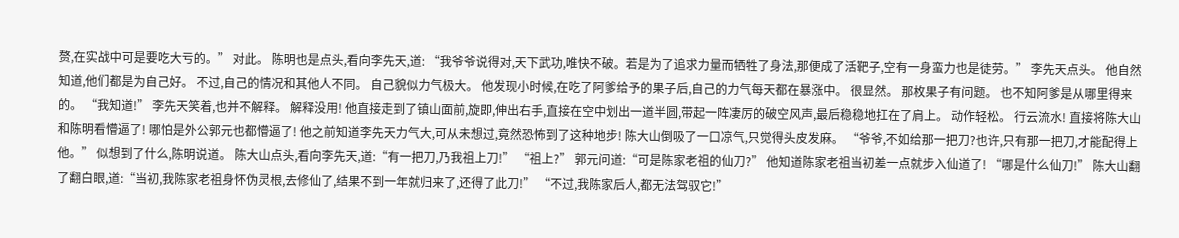赘,在实战中可是要吃大亏的。” 对此。 陈明也是点头,看向李先天,道: “我爷爷说得对,天下武功,唯快不破。若是为了追求力量而牺牲了身法,那便成了活靶子,空有一身蛮力也是徒劳。” 李先天点头。 他自然知道,他们都是为自己好。 不过,自己的情况和其他人不同。 自己貌似力气极大。 他发现小时候,在吃了阿爹给予的果子后,自己的力气每天都在暴涨中。 很显然。 那枚果子有问题。 也不知阿爹是从哪里得来的。 “我知道!” 李先天笑着,也并不解释。 解释没用! 他直接走到了镇山面前,旋即,伸出右手,直接在空中划出一道半圆,带起一阵凄厉的破空风声,最后稳稳地扛在了肩上。 动作轻松。 行云流水! 直接将陈大山和陈明看懵逼了! 哪怕是外公郭元也都懵逼了! 他之前知道李先天力气大,可从未想过,竟然恐怖到了这种地步! 陈大山倒吸了一口凉气,只觉得头皮发麻。 “爷爷,不如给那一把刀?也许,只有那一把刀,才能配得上他。” 似想到了什么,陈明说道。 陈大山点头,看向李先天,道:“有一把刀,乃我祖上刀!” “祖上?” 郭元问道:“可是陈家老祖的仙刀?” 他知道陈家老祖当初差一点就步入仙道了! “哪是什么仙刀!” 陈大山翻了翻白眼,道:“当初,我陈家老祖身怀伪灵根,去修仙了,结果不到一年就归来了,还得了此刀!” “不过,我陈家后人,都无法驾驭它!”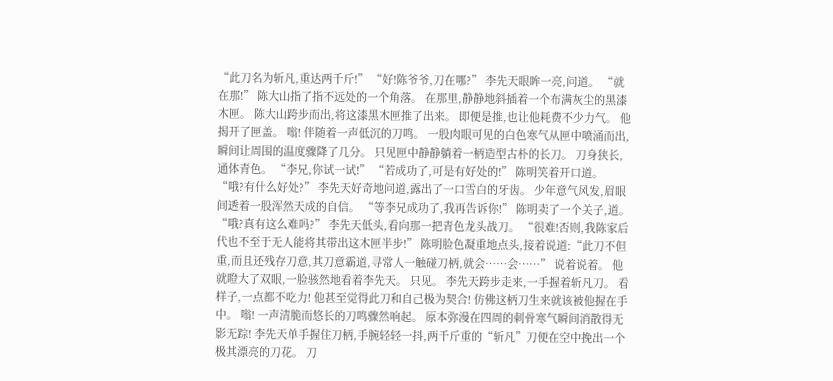“此刀名为斩凡,重达两千斤!” “好!陈爷爷,刀在哪?” 李先天眼眸一亮,问道。 “就在那!” 陈大山指了指不远处的一个角落。 在那里,静静地斜插着一个布满灰尘的黑漆木匣。 陈大山跨步而出,将这漆黑木匣推了出来。 即便是推,也让他耗费不少力气。 他揭开了匣盖。 嗡! 伴随着一声低沉的刀鸣。 一股肉眼可见的白色寒气从匣中喷涌而出,瞬间让周围的温度骤降了几分。 只见匣中静静躺着一柄造型古朴的长刀。 刀身狭长,通体青色。 “李兄,你试一试!” “若成功了,可是有好处的!” 陈明笑着开口道。 “哦?有什么好处?” 李先天好奇地问道,露出了一口雪白的牙齿。 少年意气风发,眉眼间透着一股浑然天成的自信。 “等李兄成功了,我再告诉你!” 陈明卖了一个关子,道。 “哦?真有这么难吗?” 李先天低头,看向那一把青色龙头战刀。 “很难!否则,我陈家后代也不至于无人能将其带出这木匣半步!” 陈明脸色凝重地点头,接着说道:“此刀不但重,而且还残存刀意,其刀意霸道,寻常人一触碰刀柄,就会……会……” 说着说着。 他就瞪大了双眼,一脸骇然地看着李先天。 只见。 李先天跨步走来,一手握着斩凡刀。 看样子,一点都不吃力! 他甚至觉得此刀和自己极为契合! 仿佛这柄刀生来就该被他握在手中。 嗡! 一声清脆而悠长的刀鸣骤然响起。 原本弥漫在四周的刺骨寒气瞬间消散得无影无踪! 李先天单手握住刀柄,手腕轻轻一抖,两千斤重的“斩凡”刀便在空中挽出一个极其漂亮的刀花。 刀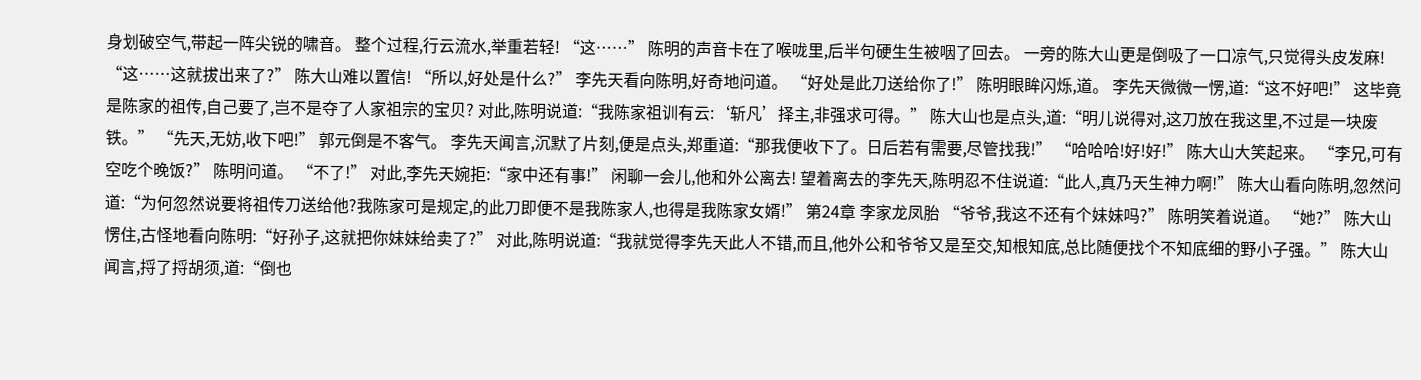身划破空气,带起一阵尖锐的啸音。 整个过程,行云流水,举重若轻! “这……” 陈明的声音卡在了喉咙里,后半句硬生生被咽了回去。 一旁的陈大山更是倒吸了一口凉气,只觉得头皮发麻! “这……这就拔出来了?” 陈大山难以置信! “所以,好处是什么?” 李先天看向陈明,好奇地问道。 “好处是此刀送给你了!” 陈明眼眸闪烁,道。 李先天微微一愣,道:“这不好吧!” 这毕竟是陈家的祖传,自己要了,岂不是夺了人家祖宗的宝贝? 对此,陈明说道:“我陈家祖训有云:‘斩凡’择主,非强求可得。” 陈大山也是点头,道:“明儿说得对,这刀放在我这里,不过是一块废铁。” “先天,无妨,收下吧!” 郭元倒是不客气。 李先天闻言,沉默了片刻,便是点头,郑重道:“那我便收下了。日后若有需要,尽管找我!” “哈哈哈!好!好!” 陈大山大笑起来。 “李兄,可有空吃个晚饭?” 陈明问道。 “不了!” 对此,李先天婉拒:“家中还有事!” 闲聊一会儿,他和外公离去! 望着离去的李先天,陈明忍不住说道:“此人,真乃天生神力啊!” 陈大山看向陈明,忽然问道:“为何忽然说要将祖传刀送给他?我陈家可是规定,的此刀即便不是我陈家人,也得是我陈家女婿!” 第24章 李家龙凤胎 “爷爷,我这不还有个妹妹吗?” 陈明笑着说道。 “她?” 陈大山愣住,古怪地看向陈明:“好孙子,这就把你妹妹给卖了?” 对此,陈明说道:“我就觉得李先天此人不错,而且,他外公和爷爷又是至交,知根知底,总比随便找个不知底细的野小子强。” 陈大山闻言,捋了捋胡须,道:“倒也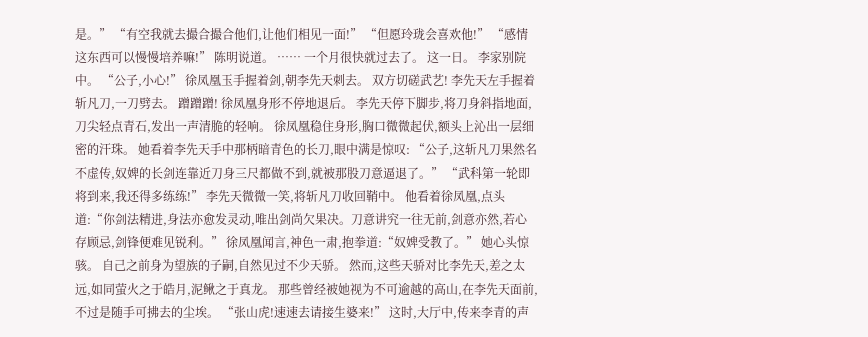是。” “有空我就去撮合撮合他们,让他们相见一面!” “但愿玲珑会喜欢他!” “感情这东西可以慢慢培养嘛!” 陈明说道。 …… 一个月很快就过去了。 这一日。 李家别院中。 “公子,小心!” 徐凤凰玉手握着剑,朝李先天刺去。 双方切磋武艺! 李先天左手握着斩凡刀,一刀劈去。 蹭蹭蹭! 徐凤凰身形不停地退后。 李先天停下脚步,将刀身斜指地面,刀尖轻点青石,发出一声清脆的轻响。 徐凤凰稳住身形,胸口微微起伏,额头上沁出一层细密的汗珠。 她看着李先天手中那柄暗青色的长刀,眼中满是惊叹: “公子,这斩凡刀果然名不虚传,奴婢的长剑连靠近刀身三尺都做不到,就被那股刀意逼退了。” “武科第一轮即将到来,我还得多练练!” 李先天微微一笑,将斩凡刀收回鞘中。 他看着徐凤凰,点头道:“你剑法精进,身法亦愈发灵动,唯出剑尚欠果决。刀意讲究一往无前,剑意亦然,若心存顾忌,剑锋便难见锐利。” 徐凤凰闻言,神色一肃,抱拳道:“奴婢受教了。” 她心头惊骇。 自己之前身为望族的子嗣,自然见过不少天骄。 然而,这些天骄对比李先天,差之太远,如同萤火之于皓月,泥鳅之于真龙。 那些曾经被她视为不可逾越的高山,在李先天面前,不过是随手可拂去的尘埃。 “张山虎!速速去请接生婆来!” 这时,大厅中,传来李青的声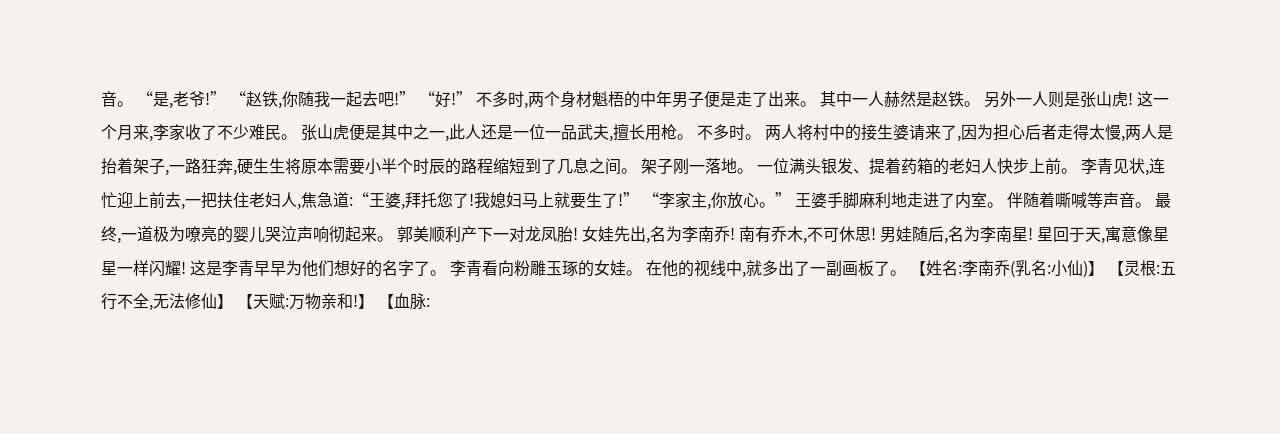音。 “是,老爷!” “赵铁,你随我一起去吧!” “好!” 不多时,两个身材魁梧的中年男子便是走了出来。 其中一人赫然是赵铁。 另外一人则是张山虎! 这一个月来,李家收了不少难民。 张山虎便是其中之一,此人还是一位一品武夫,擅长用枪。 不多时。 两人将村中的接生婆请来了,因为担心后者走得太慢,两人是抬着架子,一路狂奔,硬生生将原本需要小半个时辰的路程缩短到了几息之间。 架子刚一落地。 一位满头银发、提着药箱的老妇人快步上前。 李青见状,连忙迎上前去,一把扶住老妇人,焦急道:“王婆,拜托您了!我媳妇马上就要生了!” “李家主,你放心。” 王婆手脚麻利地走进了内室。 伴随着嘶喊等声音。 最终,一道极为嘹亮的婴儿哭泣声响彻起来。 郭美顺利产下一对龙凤胎! 女娃先出,名为李南乔! 南有乔木,不可休思! 男娃随后,名为李南星! 星回于天,寓意像星星一样闪耀! 这是李青早早为他们想好的名字了。 李青看向粉雕玉琢的女娃。 在他的视线中,就多出了一副画板了。 【姓名:李南乔(乳名:小仙)】 【灵根:五行不全,无法修仙】 【天赋:万物亲和!】 【血脉: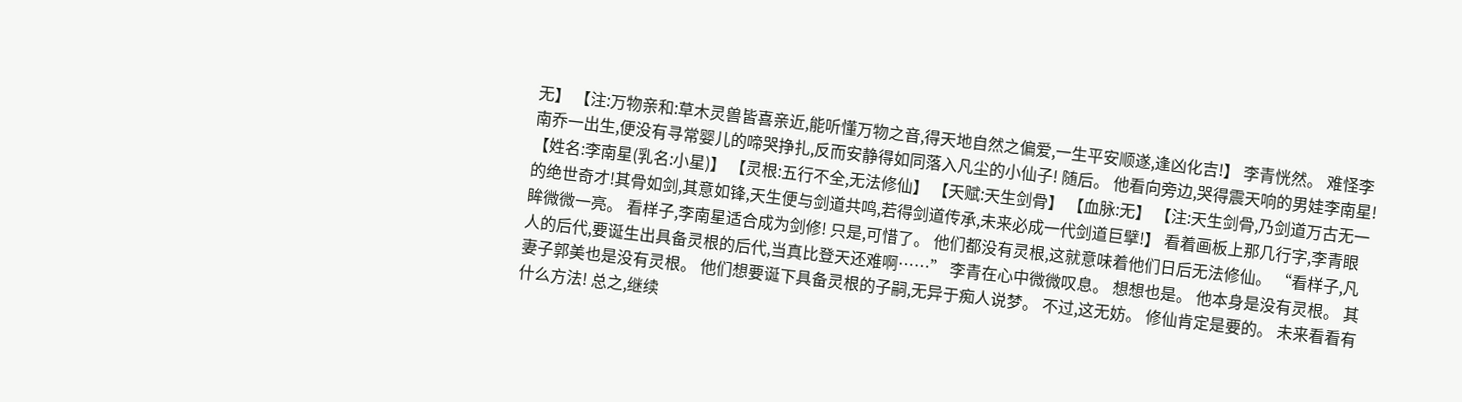无】 【注:万物亲和:草木灵兽皆喜亲近,能听懂万物之音,得天地自然之偏爱,一生平安顺遂,逢凶化吉!】 李青恍然。 难怪李南乔一出生,便没有寻常婴儿的啼哭挣扎,反而安静得如同落入凡尘的小仙子! 随后。 他看向旁边,哭得震天响的男娃李南星! 【姓名:李南星(乳名:小星)】 【灵根:五行不全,无法修仙】 【天赋:天生剑骨】 【血脉:无】 【注:天生剑骨,乃剑道万古无一的绝世奇才!其骨如剑,其意如锋,天生便与剑道共鸣,若得剑道传承,未来必成一代剑道巨擘!】 看着画板上那几行字,李青眼眸微微一亮。 看样子,李南星适合成为剑修! 只是,可惜了。 他们都没有灵根,这就意味着他们日后无法修仙。 “看样子,凡人的后代,要诞生出具备灵根的后代,当真比登天还难啊……” 李青在心中微微叹息。 想想也是。 他本身是没有灵根。 其妻子郭美也是没有灵根。 他们想要诞下具备灵根的子嗣,无异于痴人说梦。 不过,这无妨。 修仙肯定是要的。 未来看看有什么方法! 总之,继续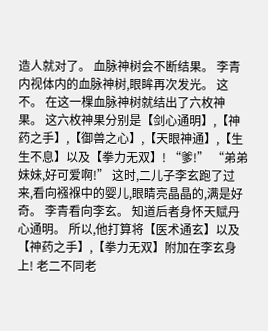造人就对了。 血脉神树会不断结果。 李青内视体内的血脉神树,眼眸再次发光。 这不。 在这一棵血脉神树就结出了六枚神果。 这六枚神果分别是【剑心通明】,【神药之手】,【御兽之心】,【天眼神通】,【生生不息】以及【拳力无双】! “爹!” “弟弟妹妹,好可爱啊!” 这时,二儿子李玄跑了过来,看向襁褓中的婴儿,眼睛亮晶晶的,满是好奇。 李青看向李玄。 知道后者身怀天赋丹心通明。 所以,他打算将【医术通玄】以及【神药之手】,【拳力无双】附加在李玄身上! 老二不同老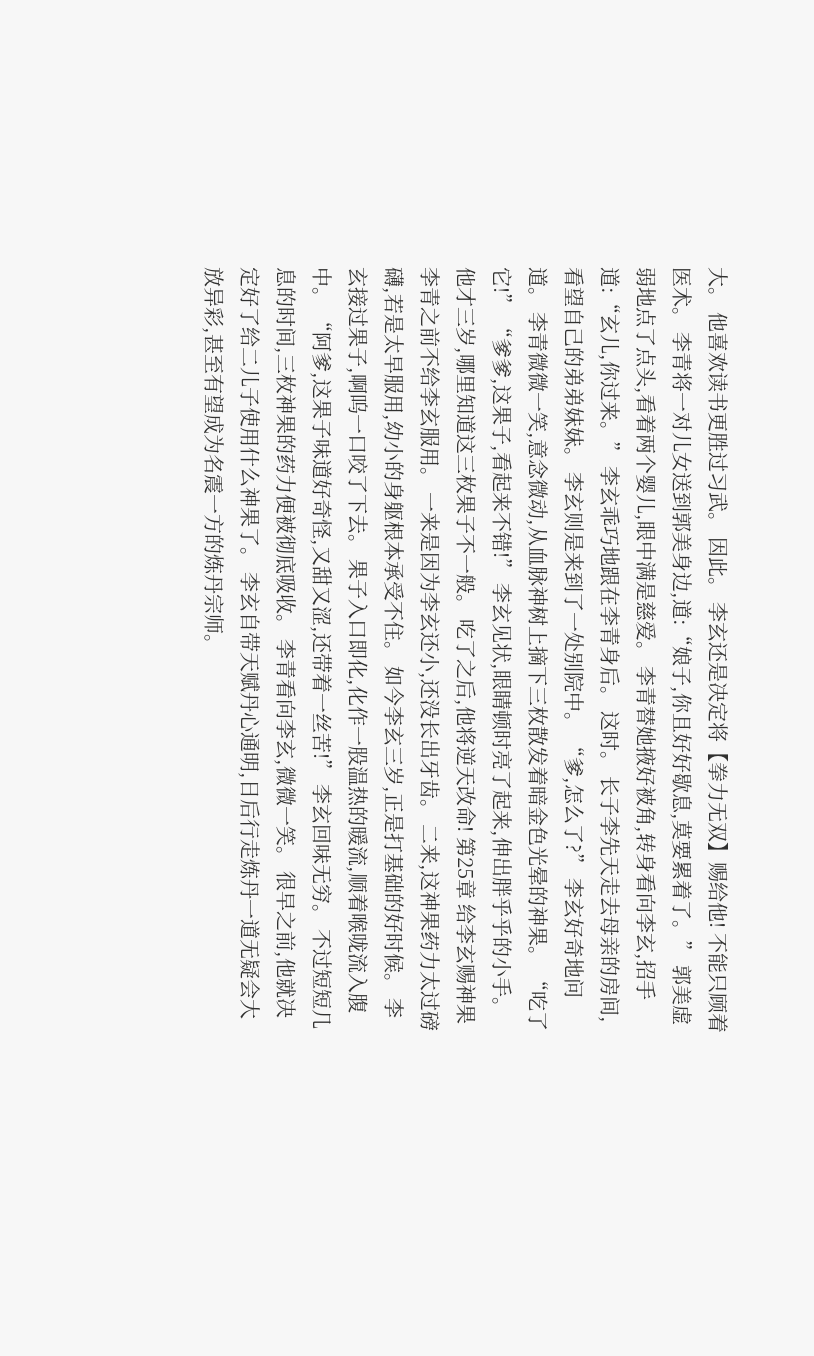大。 他喜欢读书更胜过习武。 因此。 李玄还是决定将【拳力无双】赐给他! 不能只顾着医术。 李青将一对儿女送到郭美身边,道:“娘子,你且好好歇息,莫要累着了。” 郭美虚弱地点了点头,看着两个婴儿,眼中满是慈爱。 李青替她掖好被角,转身看向李玄,招手道:“玄儿,你过来。” 李玄乖巧地跟在李青身后。 这时。 长子李先天走去母亲的房间,看望自己的弟弟妹妹。 李玄则是来到了一处别院中。 “爹,怎么了?” 李玄好奇地问道。 李青微微一笑,意念微动,从血脉神树上摘下三枚散发着暗金色光晕的神果。 “吃了它!” “爹爹,这果子,看起来不错!” 李玄见状,眼睛顿时亮了起来,伸出胖乎乎的小手。 他才三岁,哪里知道这三枚果子不一般。 吃了之后,他将逆天改命! 第25章 给李玄赐神果 李青之前不给李玄服用。 一来是因为李玄还小,还没长出牙齿。 二来,这神果药力太过磅礴,若是太早服用,幼小的身躯根本承受不住。 如今李玄三岁,正是打基础的好时候。 李玄接过果子,啊呜一口咬了下去。 果子入口即化,化作一股温热的暖流,顺着喉咙流入腹中。 “阿爹,这果子味道好奇怪,又甜又涩,还带着一丝苦!” 李玄回味无穷。 不过短短几息的时间,三枚神果的药力便被彻底吸收。 李青看向李玄,微微一笑。 很早之前,他就决定好了给二儿子使用什么神果了。 李玄自带天赋丹心通明,日后行走炼丹一道无疑会大放异彩,甚至有望成为名震一方的炼丹宗师。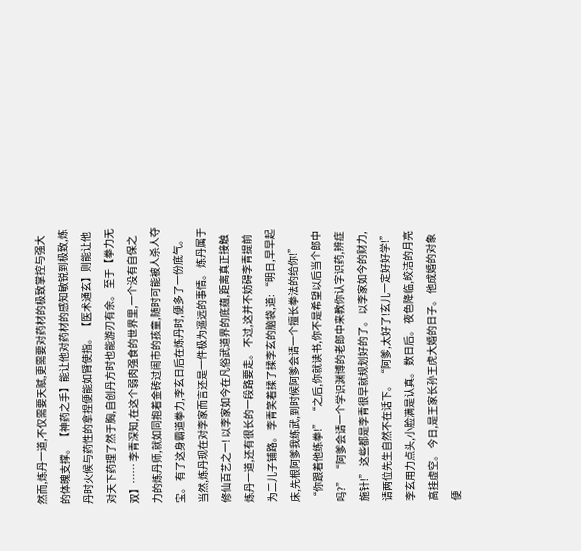然而,炼丹一道,不仅需要天赋,更需要对药材的极致掌控与强大的体魄支撑。 【神药之手】能让他对药材的感知敏锐到极致,炼丹时火候与药性的拿捏便能如臂使指。 【医术通玄】则能让他对天下药理了然于胸,自创丹方时也能游刃有余。 至于【拳力无双】…… 李青深知,在这个弱肉强食的世界里,一个没有自保之力的炼丹师,就如同抱着金砖过闹市的孩童,随时可能被人杀人夺宝。 有了这身霸道拳力,李玄日后在炼丹时,便多了一份底气。 当然,炼丹现在对李家而言还是一件极为遥远的事情。 炼丹属于修仙百艺之一! 以李家如今在凡俗武道界的底蕴,距离真正接触炼丹一道,还有很长的一段路要走。 不过,这并不妨碍李青提前为二儿子铺路。 李青笑着揉了揉李玄的脑袋,道: “明日,早早起床,先根阿爹我练武,到时候阿爹会请一个擅长拳法的给你!” “你跟着他练拳!” “之后,你就读书,你不是希望以后当个郎中吗?” “阿爹会请一个学识渊博的老郎中来教你认字识药,辨症施针!” 这些都是李青很早就规划好的了。 以李家如今的财力,请两位先生自然不在话下。 “阿爹,太好了!玄儿一定好好学!” 李玄用力点头,小脸满是认真。 数日后。 夜色降临,皎洁的月亮高挂虚空。 今日,是王家长孙王虎大婚的日子。 他成婚的对象便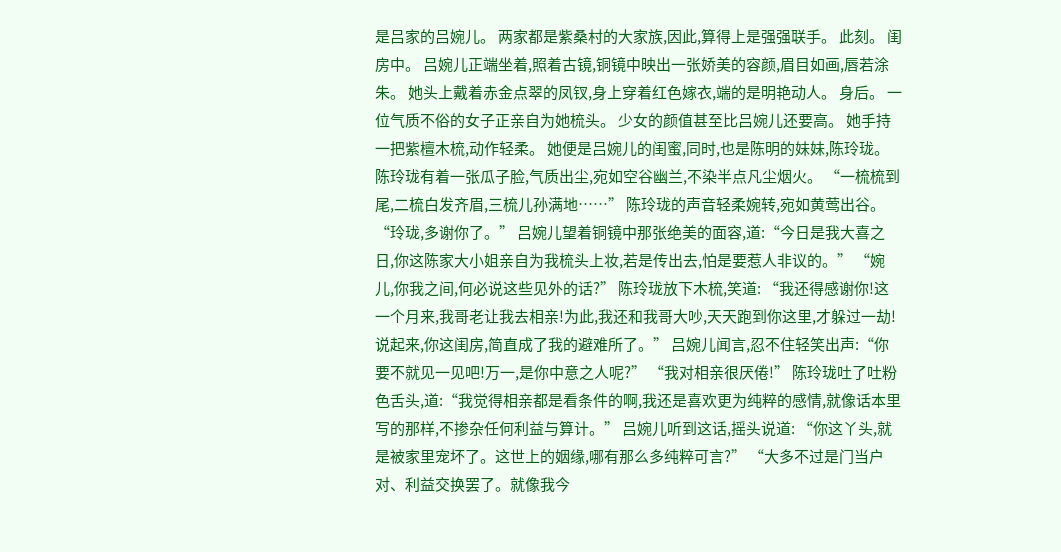是吕家的吕婉儿。 两家都是紫桑村的大家族,因此,算得上是强强联手。 此刻。 闺房中。 吕婉儿正端坐着,照着古镜,铜镜中映出一张娇美的容颜,眉目如画,唇若涂朱。 她头上戴着赤金点翠的凤钗,身上穿着红色嫁衣,端的是明艳动人。 身后。 一位气质不俗的女子正亲自为她梳头。 少女的颜值甚至比吕婉儿还要高。 她手持一把紫檀木梳,动作轻柔。 她便是吕婉儿的闺蜜,同时,也是陈明的妹妹,陈玲珑。 陈玲珑有着一张瓜子脸,气质出尘,宛如空谷幽兰,不染半点凡尘烟火。 “一梳梳到尾,二梳白发齐眉,三梳儿孙满地……” 陈玲珑的声音轻柔婉转,宛如黄莺出谷。 “玲珑,多谢你了。” 吕婉儿望着铜镜中那张绝美的面容,道:“今日是我大喜之日,你这陈家大小姐亲自为我梳头上妆,若是传出去,怕是要惹人非议的。” “婉儿,你我之间,何必说这些见外的话?” 陈玲珑放下木梳,笑道: “我还得感谢你!这一个月来,我哥老让我去相亲!为此,我还和我哥大吵,天天跑到你这里,才躲过一劫!说起来,你这闺房,简直成了我的避难所了。” 吕婉儿闻言,忍不住轻笑出声:“你要不就见一见吧!万一,是你中意之人呢?” “我对相亲很厌倦!” 陈玲珑吐了吐粉色舌头,道:“我觉得相亲都是看条件的啊,我还是喜欢更为纯粹的感情,就像话本里写的那样,不掺杂任何利益与算计。” 吕婉儿听到这话,摇头说道: “你这丫头,就是被家里宠坏了。这世上的姻缘,哪有那么多纯粹可言?” “大多不过是门当户对、利益交换罢了。就像我今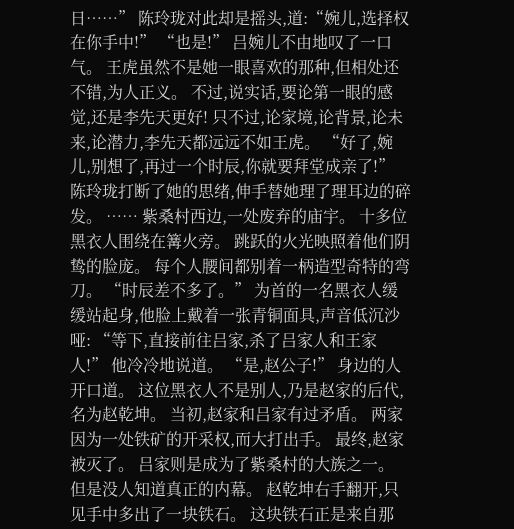日……” 陈玲珑对此却是摇头,道:“婉儿,选择权在你手中!” “也是!” 吕婉儿不由地叹了一口气。 王虎虽然不是她一眼喜欢的那种,但相处还不错,为人正义。 不过,说实话,要论第一眼的感觉,还是李先天更好! 只不过,论家境,论背景,论未来,论潜力,李先天都远远不如王虎。 “好了,婉儿,别想了,再过一个时辰,你就要拜堂成亲了!” 陈玲珑打断了她的思绪,伸手替她理了理耳边的碎发。 …… 紫桑村西边,一处废弃的庙宇。 十多位黑衣人围绕在篝火旁。 跳跃的火光映照着他们阴鸷的脸庞。 每个人腰间都别着一柄造型奇特的弯刀。 “时辰差不多了。” 为首的一名黑衣人缓缓站起身,他脸上戴着一张青铜面具,声音低沉沙哑: “等下,直接前往吕家,杀了吕家人和王家人!” 他冷冷地说道。 “是,赵公子!” 身边的人开口道。 这位黑衣人不是别人,乃是赵家的后代,名为赵乾坤。 当初,赵家和吕家有过矛盾。 两家因为一处铁矿的开采权,而大打出手。 最终,赵家被灭了。 吕家则是成为了紫桑村的大族之一。 但是没人知道真正的内幕。 赵乾坤右手翻开,只见手中多出了一块铁石。 这块铁石正是来自那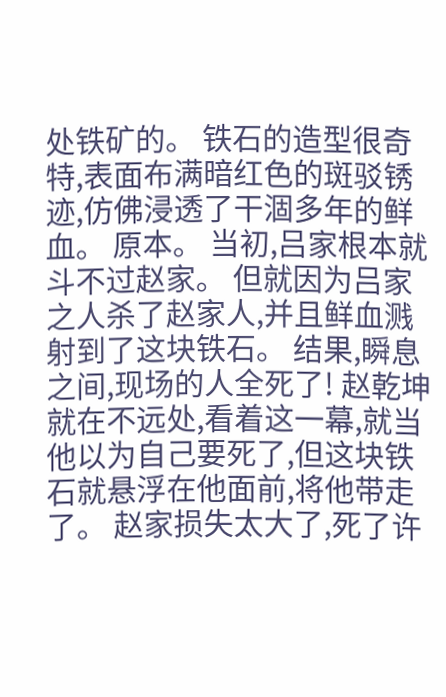处铁矿的。 铁石的造型很奇特,表面布满暗红色的斑驳锈迹,仿佛浸透了干涸多年的鲜血。 原本。 当初,吕家根本就斗不过赵家。 但就因为吕家之人杀了赵家人,并且鲜血溅射到了这块铁石。 结果,瞬息之间,现场的人全死了! 赵乾坤就在不远处,看着这一幕,就当他以为自己要死了,但这块铁石就悬浮在他面前,将他带走了。 赵家损失太大了,死了许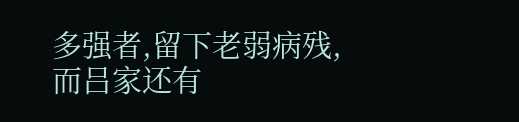多强者,留下老弱病残,而吕家还有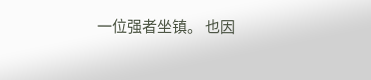一位强者坐镇。 也因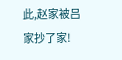此,赵家被吕家抄了家!